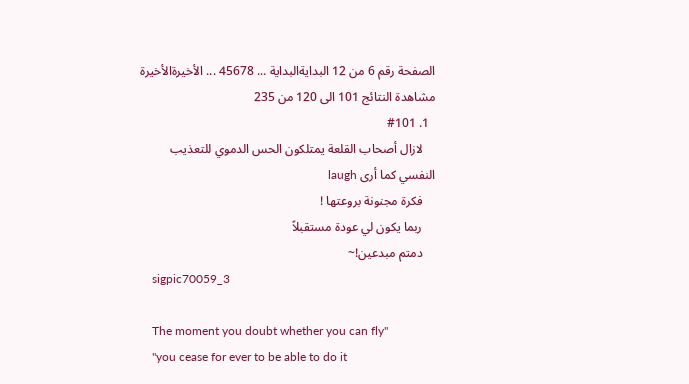الصفحة رقم 6 من 12 البدايةالبداية ... 45678 ... الأخيرةالأخيرة
مشاهدة النتائج 101 الى 120 من 235
  1. #101
    لازال أصحاب القلعة يمتلكون الحس الدموي للتعذيب النفسي كما أرى laugh
    فكرة مجنونة بروعتها !
    ربما يكون لي عودة مستقبلاً
    دمتم مبدعين!~
    sigpic70059_3

    The moment you doubt whether you can fly"
    "you cease for ever to be able to do it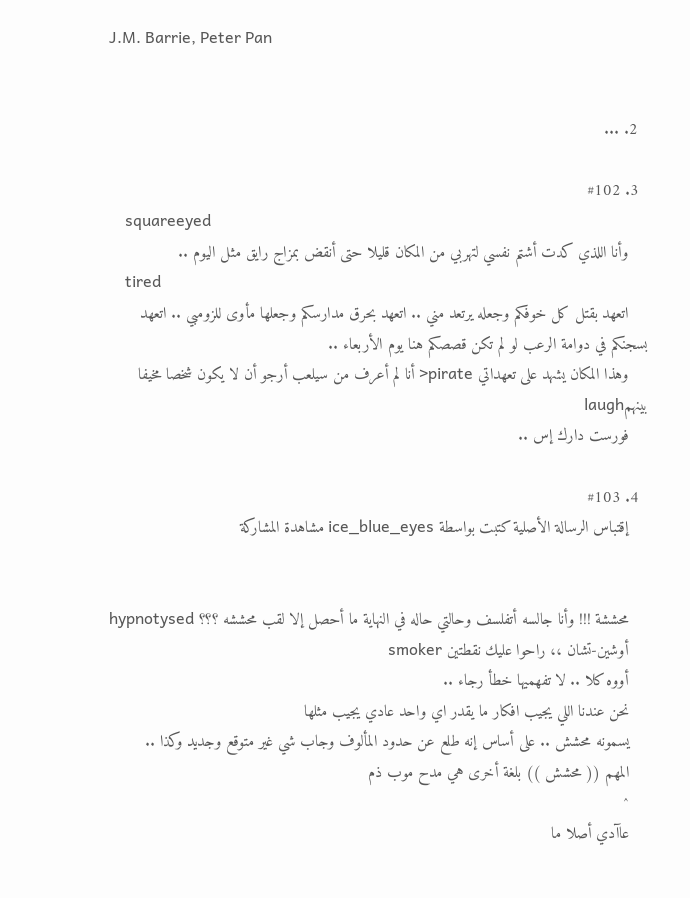J.M. Barrie, Peter Pan


  2. ...

  3. #102
    squareeyed
    وأنا اللذي كدت أشتم نفسي لتهربي من المكان قليلا حتى أنقض بمزاج رايق مثل اليوم ..
    tired
    اتعهد بقتل كل خوفكم وجعله يرتعد مني .. اتعهد بحرق مدارسكم وجعلها مأوى للزومبي .. اتعهد بسجنكم في دوامة الرعب لو لم تكن قصصكم هنا يوم الأربعاء ..
    وهذا المكان يشهد على تعهداتي pirate< أنا لم أعرف من سيلعب أرجو أن لا يكون شخصا مخيفا بينهمlaugh
    فورست دارك إس ..

  4. #103
    إقتباس الرسالة الأصلية كتبت بواسطة ice_blue_eyes مشاهدة المشاركة


    محششة !!! وأنا جالسه أتفلسف وحالتي حاله في النهاية ما أحصل إلا لقب محششه ؟؟؟ hypnotysed
    أوشين-تشان ،، راحوا عليك نقطتين smoker
    أووه كلا .. لا تفهميها خطأ رجاء ..
    نحن عندنا اللي يجيب افكار ما يقدر اي واحد عادي يجيب مثلها
    يسمونه محشش .. على أساس إنه طلع عن حدود المألوف وجاب شي غير متوقع وجديد وكذا ..
    المهم (( محشش )) بلغة أخرى هي مدح موب ذم
    ^
    عاآدي أصلا ما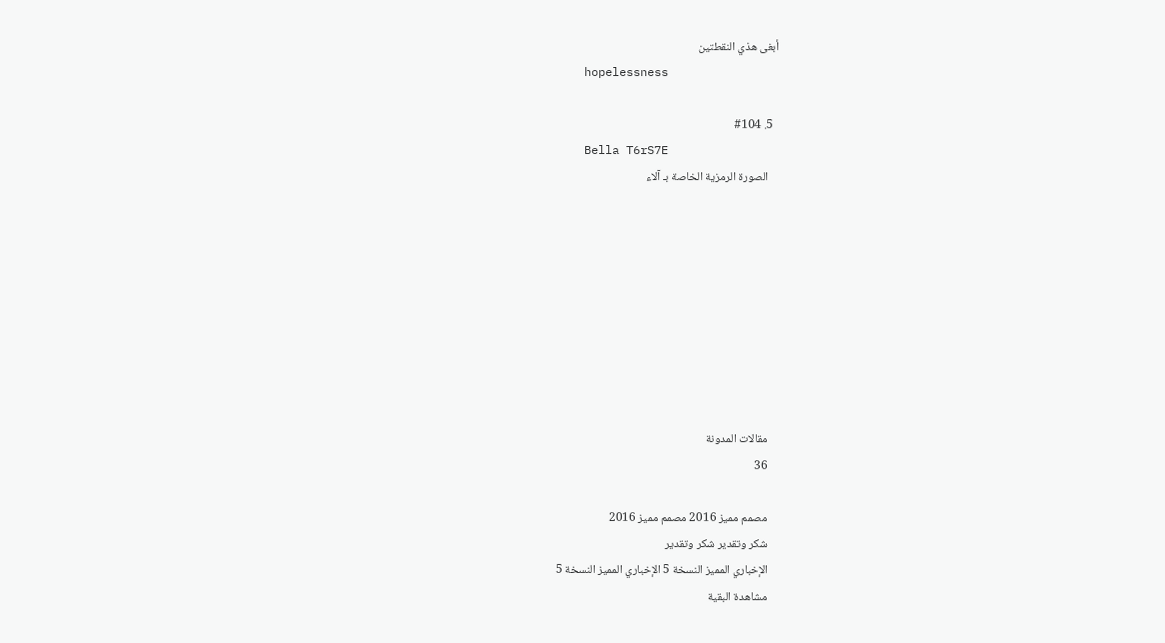أبغى هذي النقطتين
    hopelessness

  5. #104
    Bella T6rS7E
    الصورة الرمزية الخاصة بـ آلاء









    مقالات المدونة
    36

    مصمم مميز 2016 مصمم مميز 2016
    شكر وتقدير شكر وتقدير
    الإخباري المميز النسخة 5 الإخباري المميز النسخة 5
    مشاهدة البقية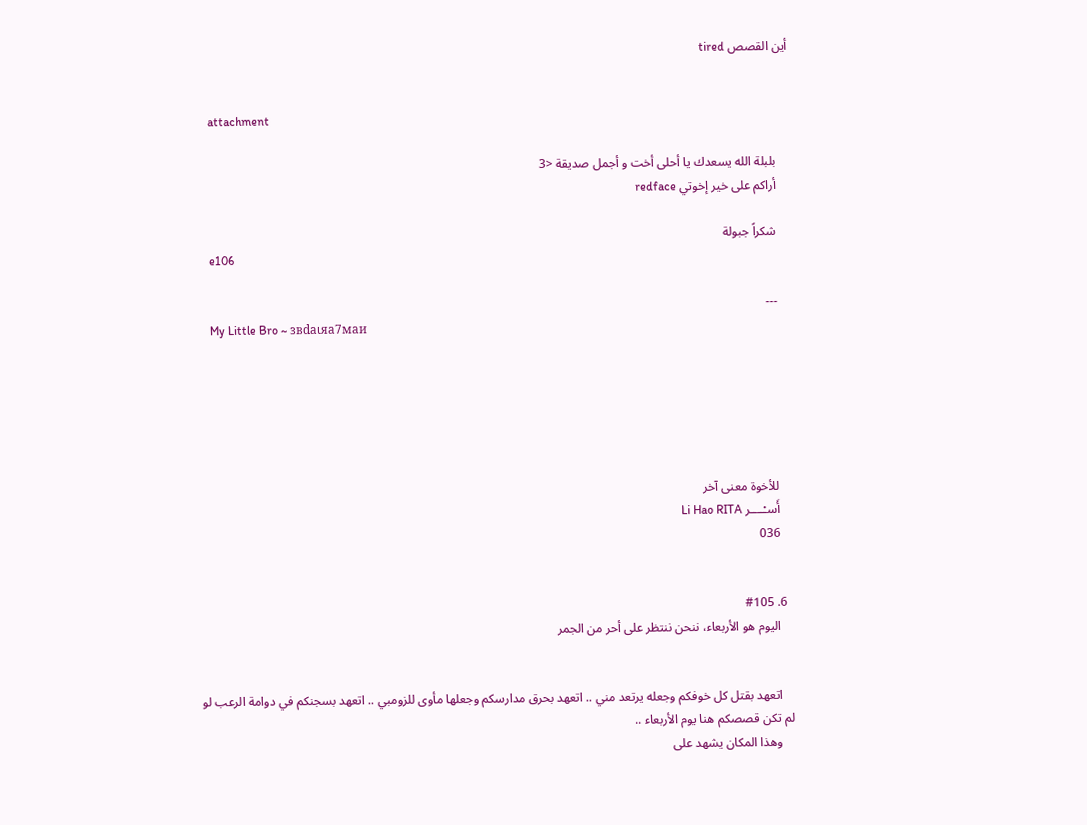أين القصص tired


    attachment

    بلبلة الله يسعدك يا أحلى أخت و أجمل صديقة <3
    أراكم على خير إخوتي redface

    شكراً جبولة
    e106

    ---
    My Little Bro ~ ɜвdaιяa7мaи






    للأخوة معنى آخر
    أَسـْــــر Li Hao RITA
    036


  6. #105
    اليوم هو الأربعاء، ننحن ننتظر على أحر من الجمر


    اتعهد بقتل كل خوفكم وجعله يرتعد مني .. اتعهد بحرق مدارسكم وجعلها مأوى للزومبي .. اتعهد بسجنكم في دوامة الرعب لو لم تكن قصصكم هنا يوم الأربعاء ..
    وهذا المكان يشهد على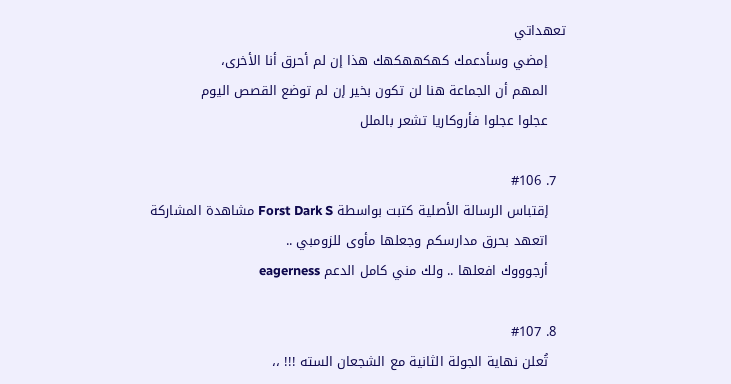تعهداتي
    إمضي وسأدعمك كهكههكهك هذا إن لم أحرق أنا الأخرى،
    المهم أن الجماعة هنا لن تكون بخير إن لم توضع القصص اليوم
    عجلوا عجلوا فأروكاريا تشعر بالملل

  7. #106
    إقتباس الرسالة الأصلية كتبت بواسطة Forst Dark S مشاهدة المشاركة
    اتعهد بحرق مدارسكم وجعلها مأوى للزومبي ..
    أرجوووك افعلها .. ولك مني كامل الدعم eagerness

  8. #107
    تُعلن نهاية الجولة الثانية مع الشجعان السته !!! ،،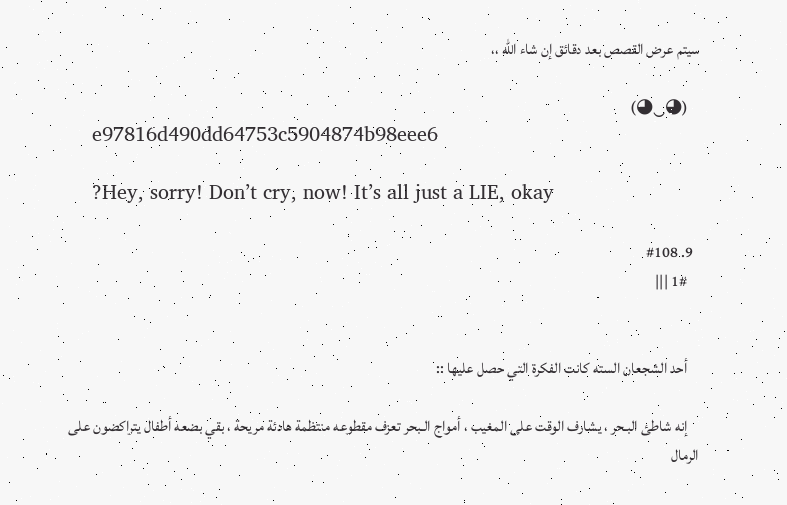سيتم عرض القصص بعد دقائق إن شاء الله ،،

    (◕‿◕)
    e97816d490dd64753c5904874b98eee6

    ?Hey, sorry! Don’t cry, now! It’s all just a LIE, okay

  9. #108
    1# |||


    أحد الشجعان السته كانت الفكرة التي حصل عليها ::

    إنه شاطئ البـحر ، يشارف الوقت على المغيب ، أمواج الـبحر تعزف مقطوعه منتظمة هادئة مريحة ، بقي بضعه أطفال يتراكضون على الرمال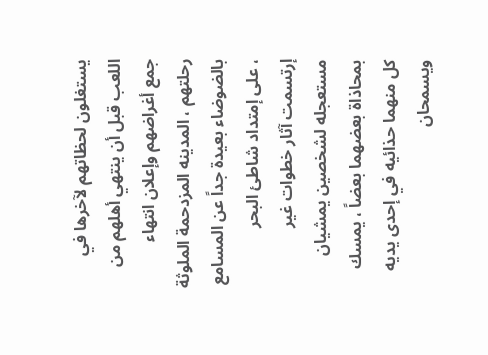يستغلون لحظاتهم لآخرها في اللعب قبل أن ينتهي أهلهم من جمع أغراضهم وإعلان انتهاء رحلتهم ، المدينه المزدحمة الملوثة بالضوضاء بعيدة جداً عن المسامع ، على إمتداد شاطئ البحر إرتسمت آثار خطوات غير مستعجله لشخصين يمشيان بمحاذاة بعضهما بعضاً ، يمسك كل منهما حذائيه في إحدى يديه ويسمحان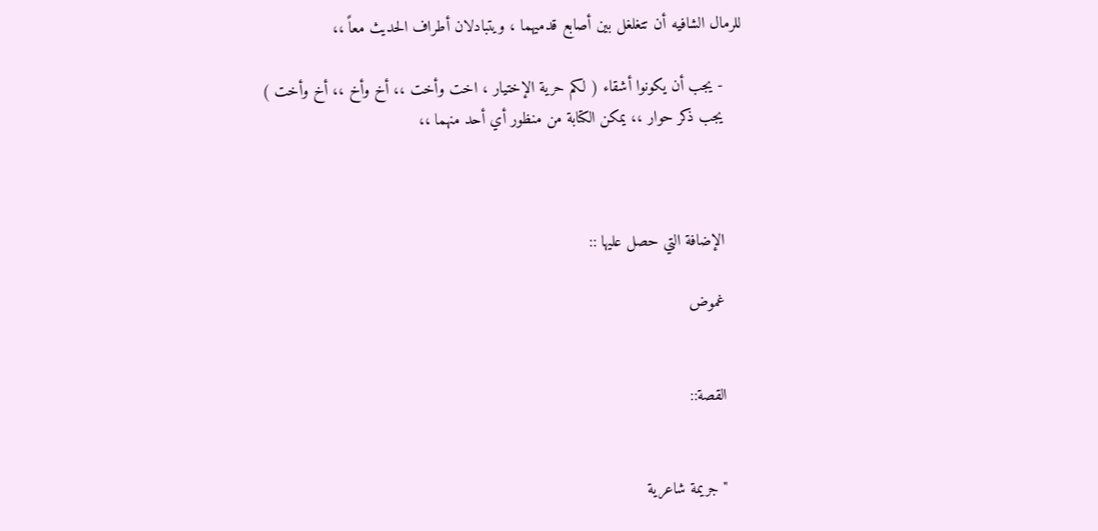للرمال الشافيه أن تتغلغل بين أصابع قدميهما ، ويتبادلان أطراف الحديث معاً ،،

    - يجب أن يكونوا أشقاء ( لكم حرية الإختيار ، اخت وأخت ،، أخ وأخ ،، أخ وأخت )
    يجب ذكر حوار ،، يمكن الكتابة من منظور أي أحد منهما ،،



    الإضافة التي حصل عليها ::

    غموض


    القصة::


    " جريمة شاعرية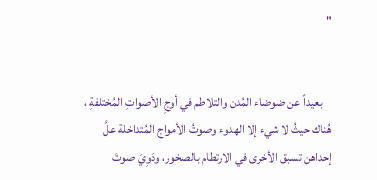"


    بعيداً عن ضوضاء المُدن والتلاطم في أوجِ الأصواتِ المُختلفةِ ، هُناك حيثُ لا شيء إلا الهدوء وصوتُ الأمواج المُتداخلة علَّ إحداهن تسبق الأخرى في الارتطام بالصخور، ودَوِيَ صوتَ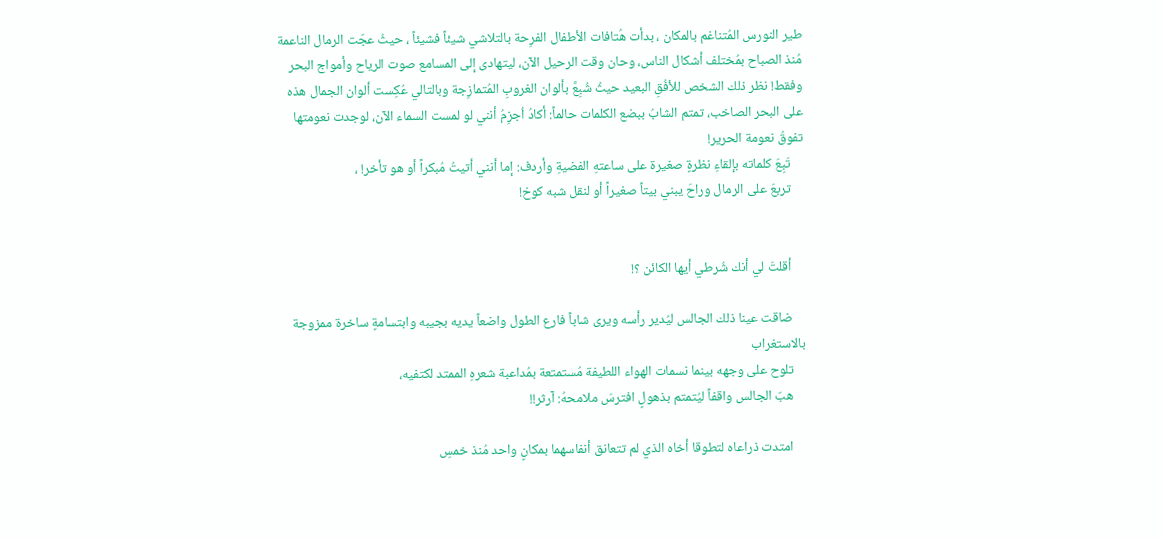طير النورس المُتناغم بالمكان ، بدأت هُتافات الأطفال الفرِحة بالتلاشي شيئاً فشيئاً ، حيثُ عجّت الرمال الناعمة مُنذ الصباح بمُختلف أشكال الناس، وحان وقت الرحيل الآن، ليتهادى إلى المسامع صوت الرياح وأمواج البحر وفقط! نظر ذلك الشخص للأفُقِ البعيد حيثُ شُبِعَّ بألوان الغروبِ المُتمازِجة وبالتالي عُكِست ألوان الجمال هذه على البحر الصاخب، تمتم الشابُ ببضع الكلمات حالماً: أكادُ اُجزِمُ أنني لو لمست السماء الآن، لوجدت نعومتها تفوقُ نعومة الحرير!
    تَبِعَ كلماته بإلقاءِ نظرةٍ صغيرة على ساعتهِ الفضيةِ وأردف: إما أنني أتيتُ مُبكراً أو هو تأخر! ،
    تربعَ على الرمال وراحَ يبني بيتاً صغيراً أو لنقل شبه كوخ!


    أقلتَ لي أنك شُرطي أيها الكائن ؟!

    ضاقت عينا ذلك الجالس ليُدير رأسه ويرى شاباً فارع الطول واضعاً يديه بجيبه وابتسامةٍ ساخرة ممزوجة بالاستغراب
    تلوح على وجهه بينما نسمات الهواء اللطيفة مُستمتعة بمُداعبة شعرهِ الممتد لكتفيه،
    هبّ الجالس واقفاً ليُتمتم بذهولٍ افترسَ ملامحهُ: آرثر!!

    امتدت ذراعاه لتطوقا أخاه الذي لم تتعانق أنفاسهما بمكانٍ واحد مُنذ خمسِ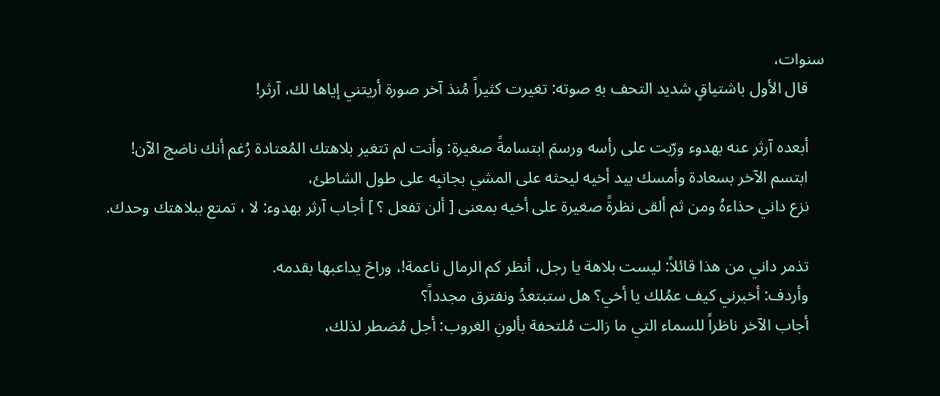سنوات،
    قال الأول باشتياقٍ شديد التحف بهِ صوته: تغيرت كثيراً مُنذ آخر صورة أريتني إياها لك، آرثر!

    أبعده آرثر عنه بهدوء ورّبت على رأسه ورسمَ ابتسامةً صغيرة: وأنت لم تتغير بلاهتك المُعتادة رُغم أنك ناضج الآن!
    ابتسم الآخر بسعادة وأمسك بيد أخيه ليحثه على المشي بجانبِه على طول الشاطئ،
    نزع داني حذاءهُ ومن ثم ألقى نظرةً صغيرة على أخيه بمعنى [ ألن تفعل ؟ ] أجاب آرثر بهدوء: لا ، تمتع ببلاهتك وحدك.

    تذمر داني من هذا قائلاً: ليست بلاهة يا رجل، أنظر كم الرمال ناعمة!، وراحَ يداعبها بقدمه.
    وأردف: أخبرني كيف عمُلك يا أخي؟ هل ستبتعدُ ونفترق مجدداً؟
    أجاب الآخر ناظراً للسماء التي ما زالت مُلتحفة بألونِ الغروب: أجل مُضطر لذلك،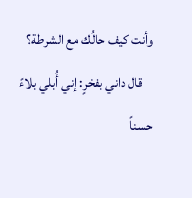وأنت كيف حالُك مع الشرطة؟
    قال داني بفخرٍ: إني أُبلي بلاءً حسناً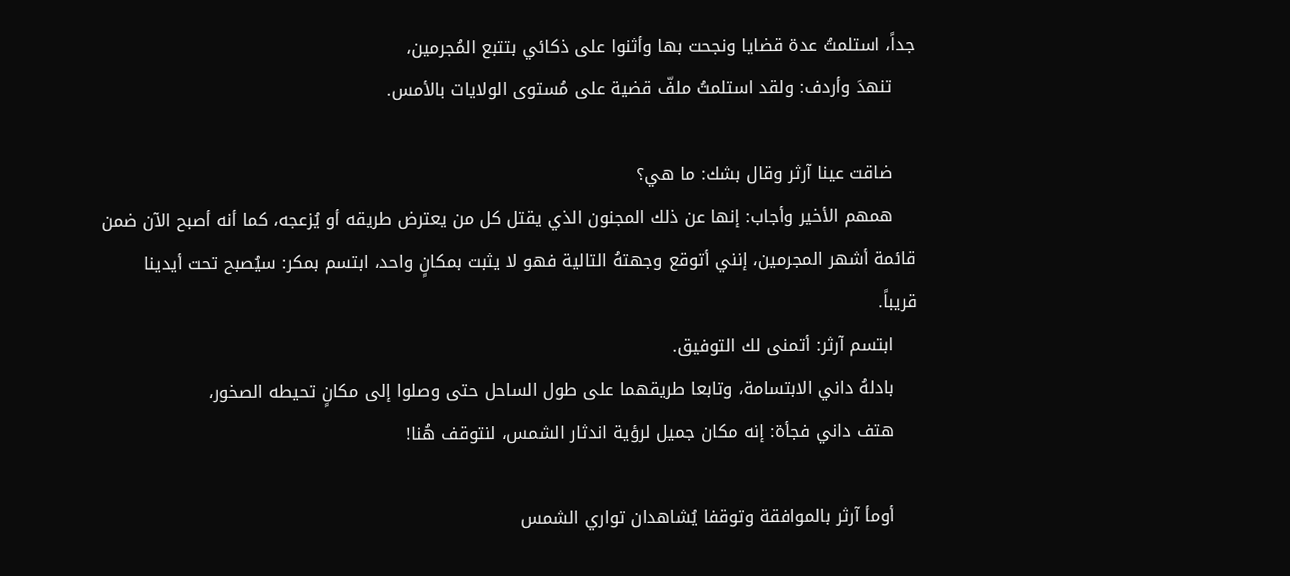جداً، استلمتُ عدة قضايا ونجحت بها وأثنوا على ذكائي بتتبع المُجرمين،
    تنهدَ وأردف: ولقد استلمتُ ملفّ قضية على مُستوى الولايات بالأمس.

    ضاقت عينا آرثر وقال بشك: ما هي؟
    همهم الأخير وأجاب: إنها عن ذلك المجنون الذي يقتل كل من يعترض طريقه أو يُزعجه، كما أنه أصبح الآن ضمن قائمة أشهر المجرمين، إنني أتوقع وجهتهُ التالية فهو لا يثبت بمكانٍ واحد، ابتسم بمكر: سيُصبح تحت أيدينا قريباً.
    ابتسم آرثر: أتمنى لك التوفيق.
    بادلهُ داني الابتسامة، وتابعا طريقهما على طول الساحل حتى وصلوا إلى مكانٍ تحيطه الصخور،
    هتف داني فجأة: إنه مكان جميل لرؤية اندثار الشمس، لنتوقف هُنا!

    أومأ آرثر بالموافقة وتوقفا يُشاهدان تواري الشمس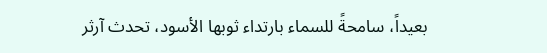بعيداً، سامحةً للسماء بارتداء ثوبها الأسود، تحدث آرثر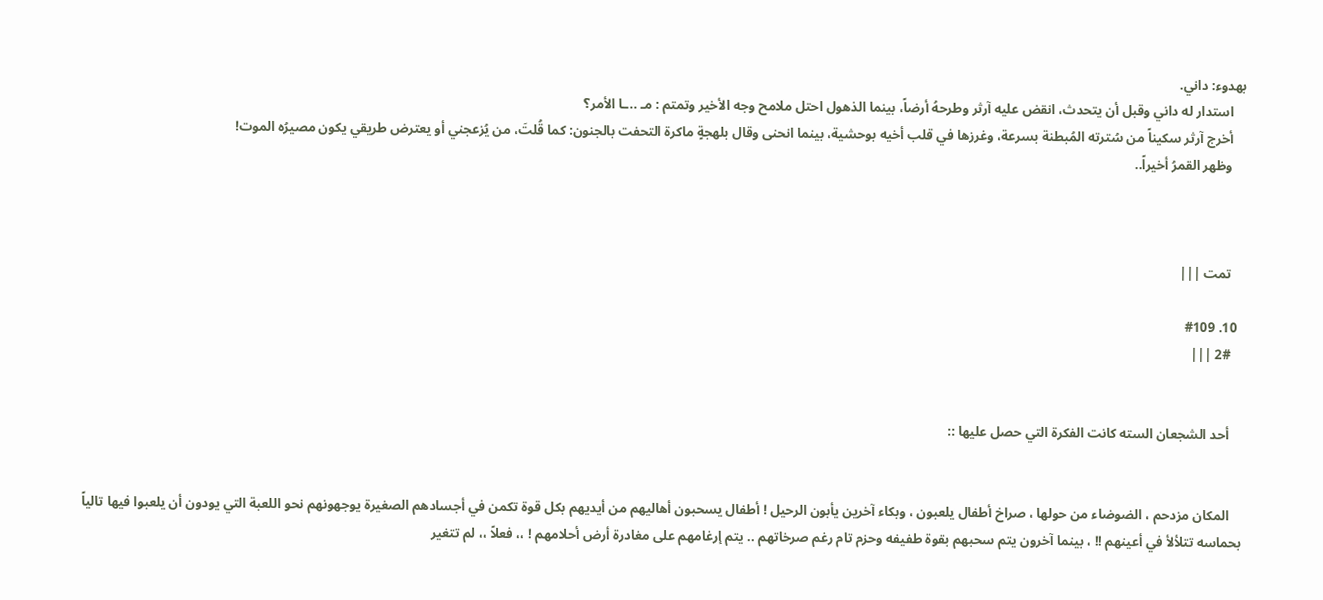بهدوء: داني.
    استدار له داني وقبل أن يتحدث، انقض عليه آرثر وطرحهُ أرضاً، بينما الذهول احتل ملامح وجه الأخير وتمتم : مـ ..ـا الأمر؟
    أخرج آرثر سكيناً من سُترته المُبطنة بسرعة، وغرزها في قلب أخيه بوحشية، بينما انحنى وقال بلهجةٍ ماكرة التحفت بالجنون: كما قُلتَ، من يُزعجني أو يعترض طريقي يكون مصيرُه الموت!
    وظهر القمرُ أخيراً..



    تمت |||

  10. #109
    2# |||


    أحد الشجعان السته كانت الفكرة التي حصل عليها ::


    المكان مزدحم ، الضوضاء من حولها ، صراخ أطفال يلعبون ، وبكاء آخرين يأبون الرحيل ! أطفال يسحبون أهاليهم من أيديهم بكل قوة تكمن في أجسادهم الصغيرة يوجهونهم نحو اللعبة التي يودون أن يلعبوا فيها تالياً بحماسه تتلألأ في أعينهم !! ، بينما آخرون يتم سحبهم بقوة طفيفه وحزم تام رغم صرخاتهم .. يتم إرغامهم على مغادرة أرض أحلامهم ! ،، فعلاً ،، لم تتغير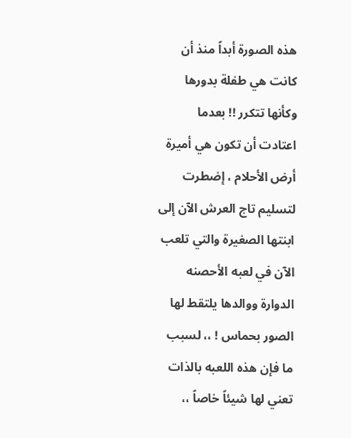هذه الصورة أبداً منذ أن كانت هي طفلة بدورها وكأنها تتكرر !! بعدما اعتادت أن تكون هي أميرة أرض الأحلام ، إضطرت لتسليم تاج العرش الآن إلى ابنتها الصغيرة والتي تلعب الآن في لعبه الأحصنه الدوارة ووالدها يلتقط لها الصور بحماس ! ،، لسبب ما فإن هذه اللعبه بالذات تعني لها شيئاً خاصاً ،،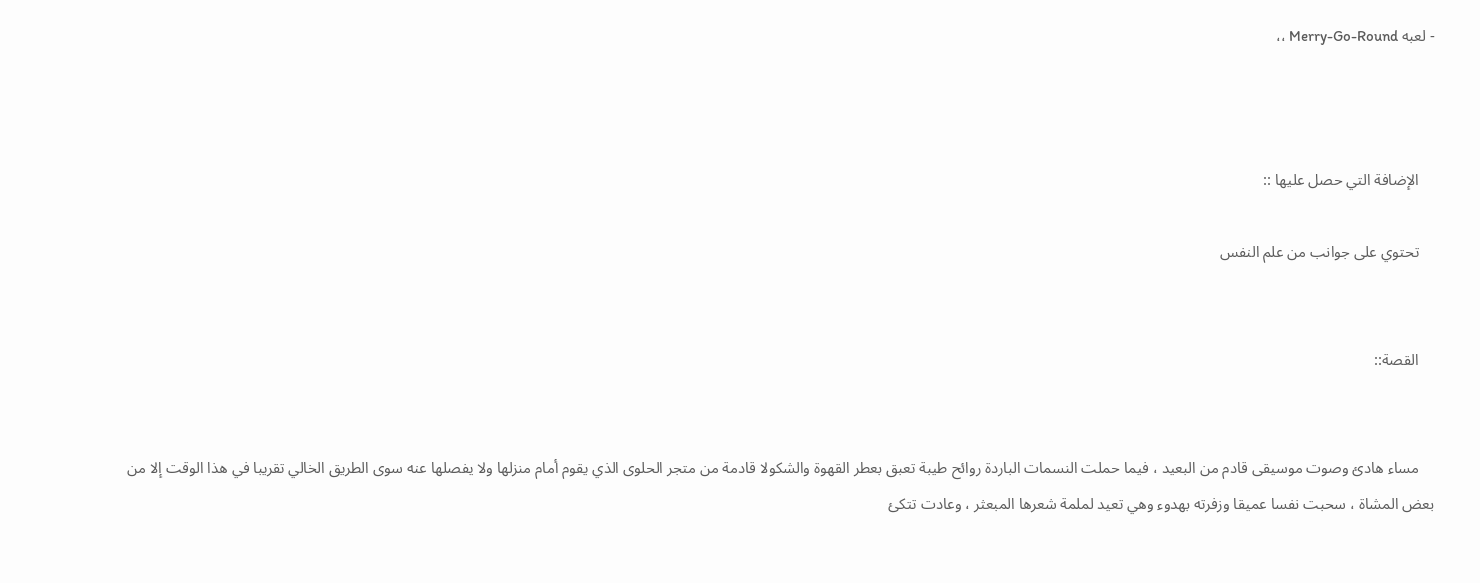- لعبه Merry-Go-Round ،،



    الإضافة التي حصل عليها ::

    تحتوي على جوانب من علم النفس


    القصة::


    مساء هادئ وصوت موسيقى قادم من البعيد ، فيما حملت النسمات الباردة روائح طيبة تعبق بعطر القهوة والشكولا قادمة من متجر الحلوى الذي يقوم أمام منزلها ولا يفصلها عنه سوى الطريق الخالي تقريبا في هذا الوقت إلا من بعض المشاة ، سحبت نفسا عميقا وزفرته بهدوء وهي تعيد لملمة شعرها المبعثر ، وعادت تتكئ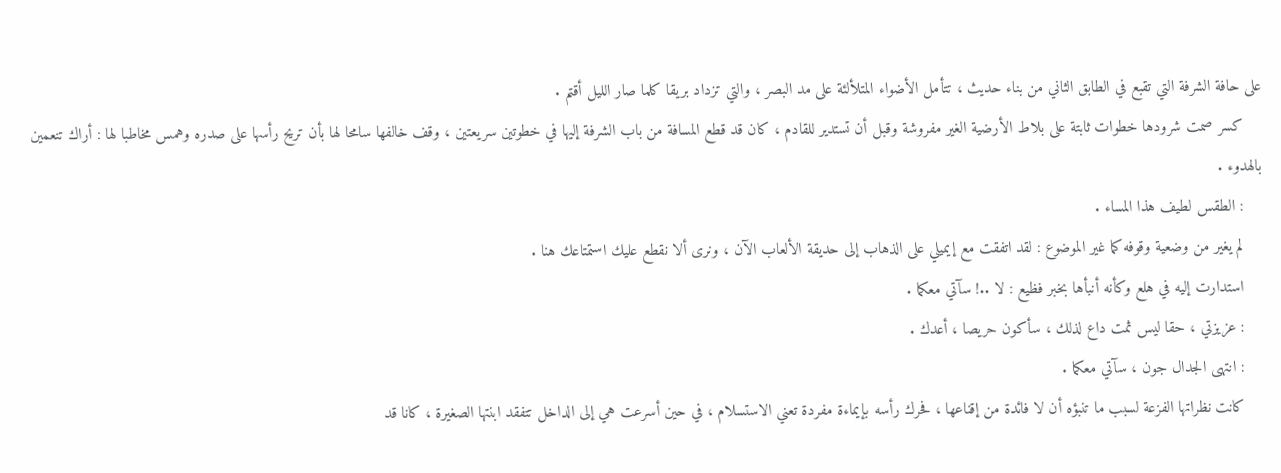على حافة الشرفة التي تقبع في الطابق الثاني من بناء حديث ، تتأمل الأضواء المتلألئة على مد البصر ، والتي تزداد بريقا كلما صار الليل أقتم .
    كسر صمت شرودها خطوات ثابتة على بلاط الأرضية الغير مفروشة وقبل أن تستدير للقادم ، كان قد قطع المسافة من باب الشرفة إليها في خطوتين سريعتين ، وقف خالفها سامحا لها بأن تريح رأسها على صدره وهمس مخاطبا لها : أراك تنعمين بالهدوء .
    : الطقس لطيف هذا المساء .
    لم يغير من وضعية وقوفه كما غير الموضوع : لقد اتفقت مع إيميلي على الذهاب إلى حديقة الألعاب الآن ، ونرى ألا نقطع عليك استمتاعك هنا .
    استدارت إليه في هلع وكأنه أنبأها بخبر فظيع : لا ..! سآتي معكما .
    : عزيزتي ، حقا ليس ثمت داع لذلك ، سأكون حريصا ، أعدك .
    : انتهى الجدال جون ، سآتي معكما .
    كانت نظراتها الفزعة لسبب ما تنبؤه أن لا فائدة من إقناعها ، فحرك رأسه بإيماءة مفردة تعني الاستسلام ، في حين أسرعت هي إلى الداخل تتفقد ابنتها الصغيرة ، كانا قد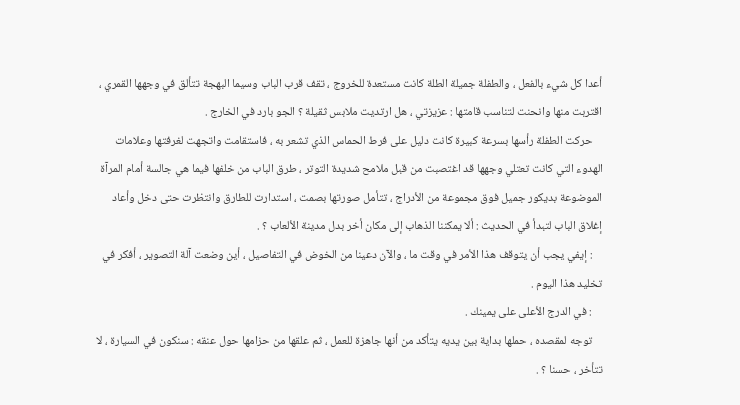أعدا كل شيء بالفعل ، والطفلة جميلة الطلة كانت مستعدة للخروج ، تقف قرب الباب وسيما البهجة تتألق في وجهها القمري ، اقتربت منها وانحنت لتناسب قامتها : عزيزتي ، هل ارتديت ملابس ثقيلة ؟ الجو بارد في الخارج .
    حركت الطفلة رأسها بسرعة كبيرة كانت دليل على فرط الحماس الذي تشعر به ، فاستقامت واتجهت لغرفتها وعلامات الهدوء التي كانت تعتلي وجهها قد اغتصبت من قبل ملامح شديدة التوتر ، طرق الباب من خلفها فيما هي جالسة أمام المرآة الموضوعة بديكور جميل فوق مجموعة من الأدراج ، تتأمل صورتها بصمت ، استدارت للطارق وانتظرت حتى دخل وأعاد إغلاق الباب لتبدأ في الحديث : ألا يمكننا الذهاب إلى مكان أخر بدل مدينة الألعاب ؟ .
    : إيفي يجب أن يتوقف هذا الأمر في وقت ما ، والآن دعينا من الخوض في التفاصيل ، أين وضعت آلة التصوير ، أفكر في تخليد هذا اليوم .
    : في الدرج الأعلى على يمينك .
    توجه لمقصده ، حملها بداية بين يديه يتأكد من أنها جاهزة للعمل ، ثم علقها من حزامها حول عنقه : سنكون في السيارة ، لا تتأخر ، حسنا ؟ .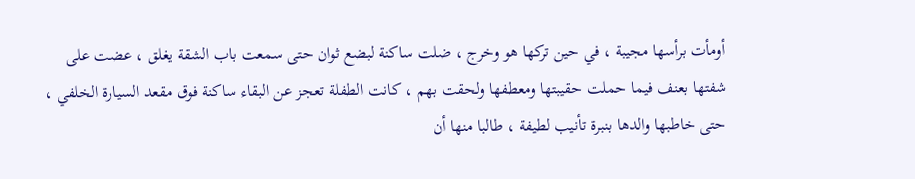أومأت برأسها مجيبة ، في حين تركها هو وخرج ، ضلت ساكنة لبضع ثوان حتى سمعت باب الشقة يغلق ، عضت على شفتها بعنف فيما حملت حقيبتها ومعطفها ولحقت بهم ، كانت الطفلة تعجز عن البقاء ساكنة فوق مقعد السيارة الخلفي ، حتى خاطبها والدها بنبرة تأنيب لطيفة ، طالبا منها أن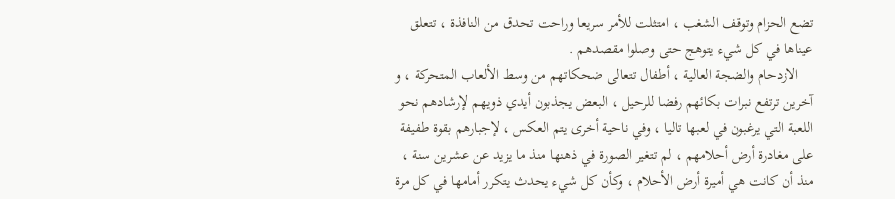تضع الحزام وتوقف الشغب ، امتثلت للأمر سريعا وراحت تحدق من النافذة ، تتعلق عيناها في كل شيء يتوهج حتى وصلوا مقصدهم .
    الازدحام والضجة العالية ، أطفال تتعالى ضحكاتهم من وسط الألعاب المتحركة ، و آخرين ترتفع نبرات بكائهم رفضا للرحيل ، البعض يجذبون أيدي ذويهم لإرشادهم نحو اللعبة التي يرغبون في لعبها تاليا ، وفي ناحية أخرى يتم العكس ، لإجبارهم بقوة طفيفة على مغادرة أرض أحلامهم ، لم تتغير الصورة في ذهنها منذ ما يزيد عن عشرين سنة ، منذ أن كانت هي أميرة أرض الأحلام ، وكأن كل شيء يحدث يتكرر أمامها في كل مرة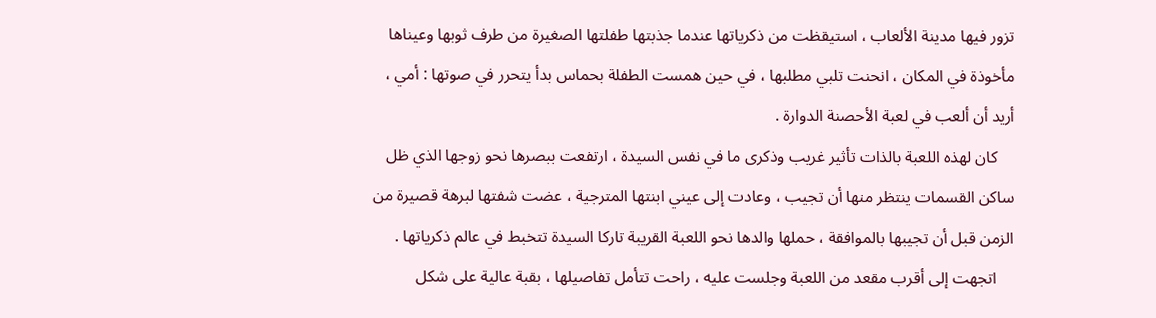تزور فيها مدينة الألعاب ، استيقظت من ذكرياتها عندما جذبتها طفلتها الصغيرة من طرف ثوبها وعيناها مأخوذة في المكان ، انحنت تلبي مطلبها ، في حين همست الطفلة بحماس بدأ يتحرر في صوتها : أمي ، أريد أن ألعب في لعبة الأحصنة الدوارة .
    كان لهذه اللعبة بالذات تأثير غريب وذكرى ما في نفس السيدة ، ارتفعت ببصرها نحو زوجها الذي ظل ساكن القسمات ينتظر منها أن تجيب ، وعادت إلى عيني ابنتها المترجية ، عضت شفتها لبرهة قصيرة من الزمن قبل أن تجيبها بالموافقة ، حملها والدها نحو اللعبة القريبة تاركا السيدة تتخبط في عالم ذكرياتها .
    اتجهت إلى أقرب مقعد من اللعبة وجلست عليه ، راحت تتأمل تفاصيلها ، بقبة عالية على شكل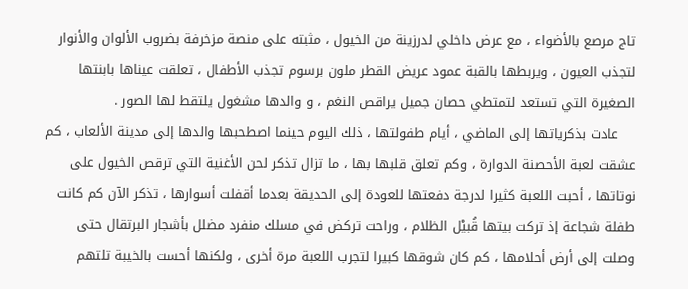تاج مرصع بالأضواء ، مع عرض داخلي لدرزينة من الخيول ، مثبته على منصة مزخرفة بضروب الألوان والأنوار لتجذب العيون ، ويربطها بالقبة عمود عريض القطر ملون برسوم تجذب الأطفال ، تعلقت عيناها بابنتها الصغيرة التي تستعد لتمتطي حصان جميل يراقص النغم ، و والدها مشغول يلتقط لها الصور .
    عادت بذكرياتها إلى الماضي ، أيام طفولتها ، ذلك اليوم حينما اصطحبها والدها إلى مدينة الألعاب ، كم عشقت لعبة الأحصنة الدوارة ، وكم تعلق قلبها بها ، ما تزال تذكر لحن الأغنية التي ترقص الخيول على نوتاتها ، أحبت اللعبة كثيرا لدرجة دفعتها للعودة إلى الحديقة بعدما أقفلت أسوارها ، تذكر الآن كم كانت طفلة شجاعة إذ تركت بيتها قُبيْل الظلام ، وراحت تركض في مسلك منفرد مضلل بأشجار البرتقال حتى وصلت إلى أرض أحلامها ، كم كان شوقها كبيرا لتجرب اللعبة مرة أخرى ، ولكنها أحست بالخيبة تلتهم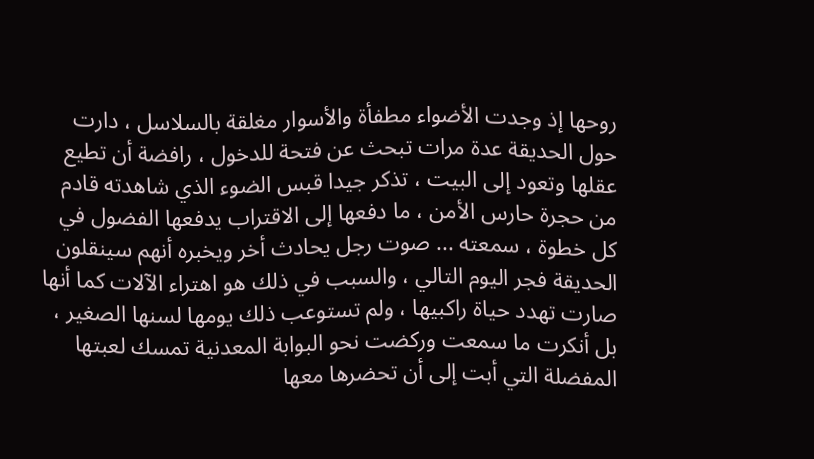روحها إذ وجدت الأضواء مطفأة والأسوار مغلقة بالسلاسل ، دارت حول الحديقة عدة مرات تبحث عن فتحة للدخول ، رافضة أن تطيع عقلها وتعود إلى البيت ، تذكر جيدا قبس الضوء الذي شاهدته قادم من حجرة حارس الأمن ، ما دفعها إلى الاقتراب يدفعها الفضول في كل خطوة ، سمعته ... صوت رجل يحادث أخر ويخبره أنهم سينقلون الحديقة فجر اليوم التالي ، والسبب في ذلك هو اهتراء الآلات كما أنها صارت تهدد حياة راكبيها ، ولم تستوعب ذلك يومها لسنها الصغير ، بل أنكرت ما سمعت وركضت نحو البوابة المعدنية تمسك لعبتها المفضلة التي أبت إلى أن تحضرها معها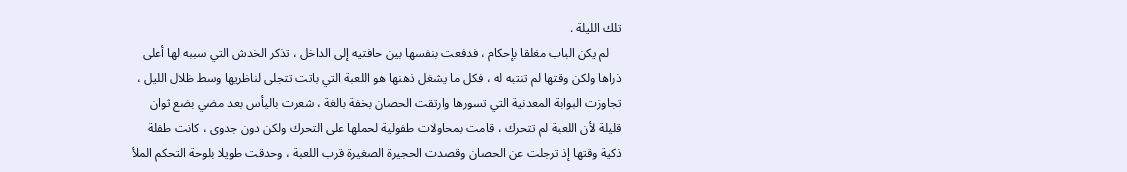تلك الليلة .
    لم يكن الباب مغلقا بإحكام ، فدفعت بنفسها بين حافتيه إلى الداخل ، تذكر الخدش التي سببه لها أعلى ذراها ولكن وقتها لم تنتبه له ، فكل ما يشغل ذهنها هو اللعبة التي باتت تتجلى لناظريها وسط ظلال الليل ، تجاوزت البوابة المعدنية التي تسورها وارتقت الحصان بخفة بالغة ، شعرت باليأس بعد مضي بضع ثوان قليلة لأن اللعبة لم تتحرك ، قامت بمحاولات طفولية لحملها على التحرك ولكن دون جدوى ، كانت طفلة ذكية وقتها إذ ترجلت عن الحصان وقصدت الحجيرة الصغيرة قرب اللعبة ، وحدقت طويلا بلوحة التحكم الملأ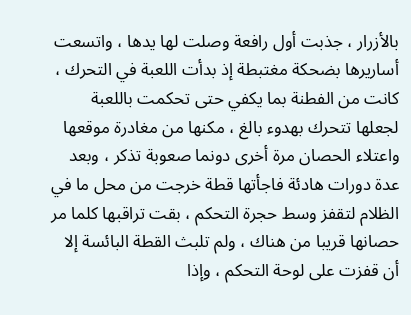بالأزرار ، جذبت أول رافعة وصلت لها يدها ، واتسعت أساريرها بضحكة مغتبطة إذ بدأت اللعبة في التحرك ، كانت من الفطنة بما يكفي حتى تحكمت باللعبة لجعلها تتحرك بهدوء بالغ ، مكنها من مغادرة موقعها واعتلاء الحصان مرة أخرى دونما صعوبة تذكر ، وبعد عدة دورات هادئة فاجأتها قطة خرجت من محل ما في الظلام لتقفز وسط حجرة التحكم ، بقت تراقبها كلما مر حصانها قريبا من هناك ، ولم تلبث القطة البائسة إلا أن قفزت على لوحة التحكم ، وإذا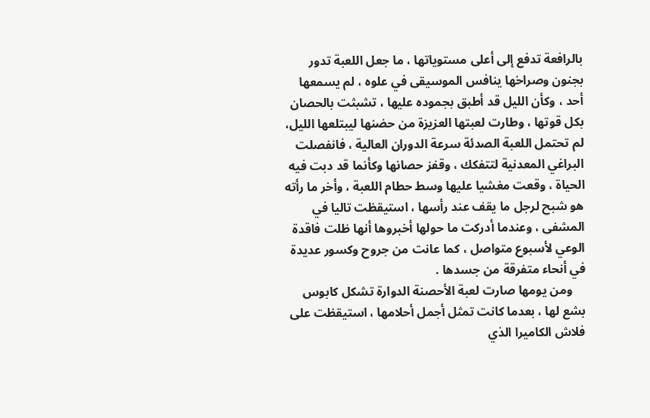بالرافعة تدفع إلى أعلى مستوياتها ، ما جعل اللعبة تدور بجنون وصراخها ينافس الموسيقى في علوه ، لم يسمعها أحد ، وكأن الليل قد أطبق بجموده عليها ، تشبثت بالحصان بكل قوتها ، وطارت لعبتها العزيزة من حضنها ليبتلعها الليل، لم تحتمل اللعبة الصدئة سرعة الدوران العالية ، فانفصلت البراغي المعدنية لتتفكك ، وقفز حصانها وكأنما قد دبت فيه الحياة ، وقعت مغشيا عليها وسط حطام اللعبة ، وأخر ما رأته هو شبح لرجل ما يقف عند رأسها ، استيقظت تاليا في المشفى ، وعندما أدركت ما حولها أخبروها أنها ظلت فاقدة الوعي لأسبوع متواصل ، كما عانت من جروح وكسور عديدة في أنحاء متفرقة من جسدها .
    ومن يومها صارت لعبة الأحصنة الدوارة تشكل كابوس بشع لها ، بعدما كانت تمثل أجمل أحلامها ، استيقظت على فلاش الكاميرا الذي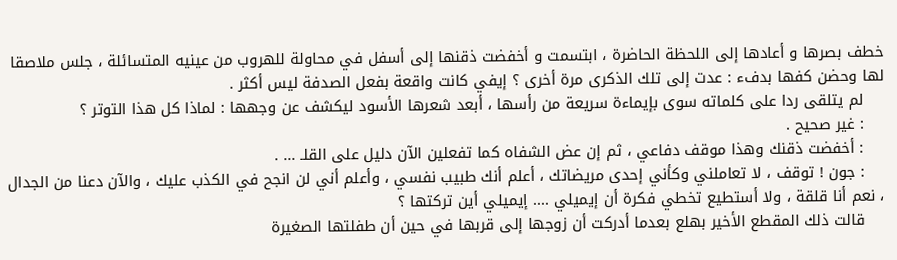خطف بصرها و أعادها إلى اللحظة الحاضرة ، ابتسمت و أخفضت ذقنها إلى أسفل في محاولة للهروب من عينيه المتسائلة ، جلس ملاصقا لها وحضن كفها بدفء : عدت إلى تلك الذكرى مرة أخرى ؟ إيفي كانت واقعة بفعل الصدفة ليس أكثر .
    لم يتلقى ردا على كلماته سوى بإيماءة سريعة من رأسها ، أبعد شعرها الأسود ليكشف عن وجهها : لماذا كل هذا التوتر ؟
    : غير صحيح .
    : أخفضت ذقنك وهذا موقف دفاعي ، ثم إن عض الشفاه كما تفعلين الآن دليل على القلـ ... .
    : جون ! توقف ، لا تعاملني وكأني إحدى مريضاتك ، أعلم أنك طبيب نفسي ، وأعلم أني لن انجح في الكذب عليك ، والآن دعنا من الجدال ، نعم أنا قلقة ، ولا أستطيع تخطي فكرة أن إيميلي .... إيميلي أين تركتها ؟
    قالت ذلك المقطع الأخير بهلع بعدما أدركت أن زوجها إلى قربها في حين أن طفلتها الصغيرة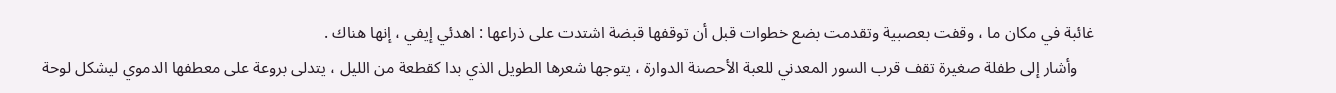غائبة في مكان ما ، وقفت بعصبية وتقدمت بضع خطوات قبل أن توقفها قبضة اشتدت على ذراعها : اهدئي إيفي ، إنها هناك .
    وأشار إلى طفلة صغيرة تقف قرب السور المعدني للعبة الأحصنة الدوارة ، يتوجها شعرها الطويل الذي بدا كقطعة من الليل ، يتدلى بروعة على معطفها الدموي ليشكل لوحة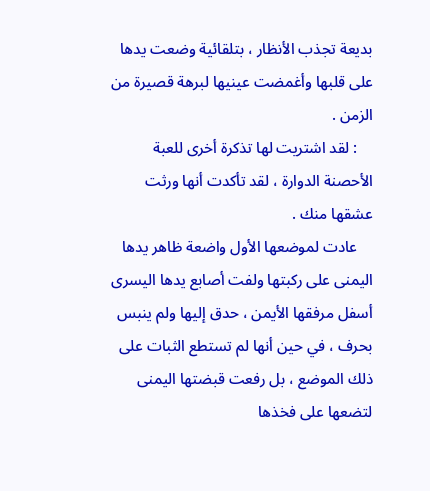بديعة تجذب الأنظار ، بتلقائية وضعت يدها على قلبها وأغمضت عينيها لبرهة قصيرة من الزمن .
    : لقد اشتريت لها تذكرة أخرى للعبة الأحصنة الدوارة ، لقد تأكدت أنها ورثت عشقها منك .
    عادت لموضعها الأول واضعة ظاهر يدها اليمنى على ركبتها ولفت أصابع يدها اليسرى أسفل مرفقها الأيمن ، حدق إليها ولم ينبس بحرف ، في حين أنها لم تستطع الثبات على ذلك الموضع ، بل رفعت قبضتها اليمنى لتضعها على فخذها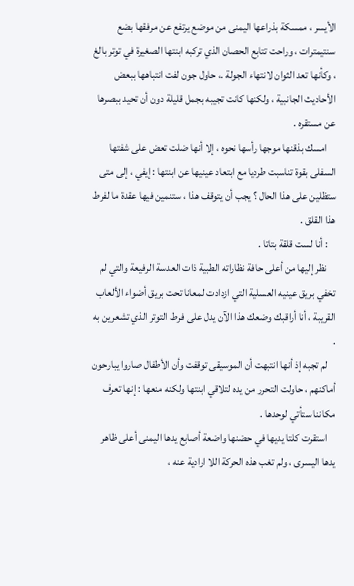الأيسر ، ممسكة بذراعها اليمنى من موضع يرتفع عن مرفقها بضع سنتيمترات ، وراحت تتابع الحصان الذي تركبه ابنتها الصغيرة في توتر بالغ ، وكأنها تعد الثوان لانتهاء الجولة .، حاول جون لفت انتباهها ببعض الأحاديث الجانبية ، ولكنها كانت تجيبه بجمل قليلة دون أن تحيد ببصرها عن مستقره .
    امسك بذقنها موجها رأسها نحوه ، إلا أنها ضلت تعض على شفتها السفلى بقوة تناسبت طرديا مع ابتعاد عينيها عن ابنتها : إيفي ، إلى متى ستظلين على هذا الحال ؟ يجب أن يتوقف هذا ، ستنمين فيها عقدة ما لفرط هذا القلق .
    : أنا لست قلقة بتاتا .
    نظر إليها من أعلى حافة نظاراته الطبية ذات العدسة الرفيعة والتي لم تخفي بريق عينيه العسلية التي ازدادت لمعانا تحت بريق أضواء الألعاب القريبة ، أنا أراقبك وضعك هذا الآن يدل على فرط التوتر الذي تشعرين به .
    لم تجبه إذ أنها انتبهت أن الموسيقى توقفت وأن الأطفال صاروا يبارحون أماكنهم ، حاولت التحرر من يده لتلاقي ابنتها ولكنه منعها : إنها تعرف مكاننا ستأتي لوحدها .
    استقرت كلتا يديها في حضنها واضعة أصابع يدها اليمنى أعلى ظاهر يدها اليسرى ، ولم تغب هذه الحركة اللا ارادية عنه ،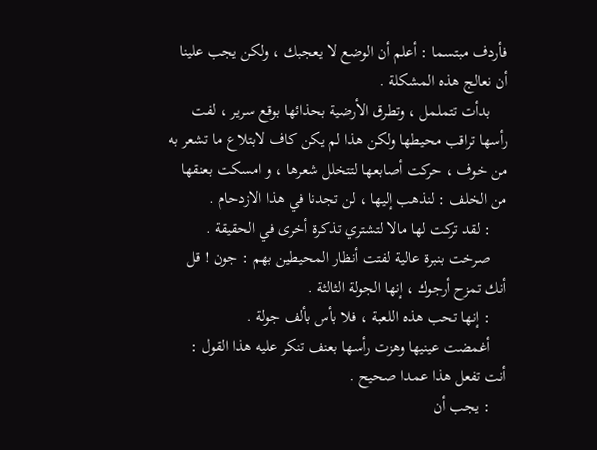فأردف مبتسما : أعلم أن الوضع لا يعجبك ، ولكن يجب علينا أن نعالج هذه المشكلة .
    بدأت تتململ ، وتطرق الأرضية بحذائها بوقع سرير ، لفت رأسها تراقب محيطها ولكن هذا لم يكن كاف لابتلاع ما تشعر به من خوف ، حركت أصابعها لتتخلل شعرها ، و امسكت بعنقها من الخلف : لنذهب إليها ، لن تجدنا في هذا الازدحام .
    : لقد تركت لها مالا لتشتري تذكرة أخرى في الحقيقة .
    صرخت بنبرة عالية لفتت أنظار المحيطين بهم : جون ! قل أنك تمزح أرجوك ، إنها الجولة الثالثة .
    : إنها تحب هذه اللعبة ، فلا بأس بألف جولة .
    أغمضت عينيها وهزت رأسها بعنف تنكر عليه هذا القول : أنت تفعل هذا عمدا صحيح .
    : يجب أن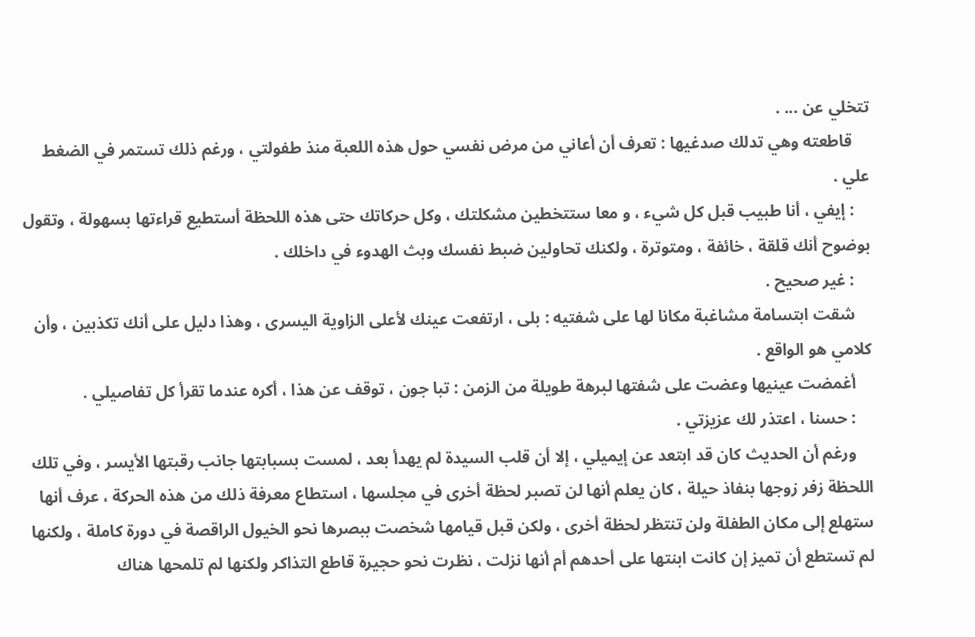تتخلي عن ... .
    قاطعته وهي تدلك صدغيها : تعرف أن أعاني من مرض نفسي حول هذه اللعبة منذ طفولتي ، ورغم ذلك تستمر في الضغط علي .
    : إيفي ، أنا طبيب قبل كل شيء ، و معا ستتخطين مشكلتك ، وكل حركاتك حتى هذه اللحظة أستطيع قراءتها بسهولة ، وتقول بوضوح أنك قلقة ، خائفة ، ومتوترة ، ولكنك تحاولين ضبط نفسك وبث الهدوء في داخلك .
    : غير صحيح .
    شقت ابتسامة مشاغبة مكانا لها على شفتيه : بلى ، ارتفعت عينك لأعلى الزاوية اليسرى ، وهذا دليل على أنك تكذبين ، وأن كلامي هو الواقع .
    أغمضت عينيها وعضت على شفتها لبرهة طويلة من الزمن : تبا جون ، توقف عن هذا ، أكره عندما تقرأ كل تفاصيلي .
    : حسنا ، اعتذر لك عزيزتي .
    ورغم أن الحديث كان قد ابتعد عن إيميلي ، إلا أن قلب السيدة لم يهدأ بعد ، لمست بسبابتها جانب رقبتها الأيسر ، وفي تلك اللحظة زفر زوجها بنفاذ حيلة ، كان يعلم أنها لن تصبر لحظة أخرى في مجلسها ، استطاع معرفة ذلك من هذه الحركة ، عرف أنها ستهلع إلى مكان الطفلة ولن تنتظر لحظة أخرى ، ولكن قبل قيامها شخصت ببصرها نحو الخيول الراقصة في دورة كاملة ، ولكنها لم تستطع أن تميز إن كانت ابنتها على أحدهم أم أنها نزلت ، نظرت نحو حجيرة قاطع التذاكر ولكنها لم تلمحها هناك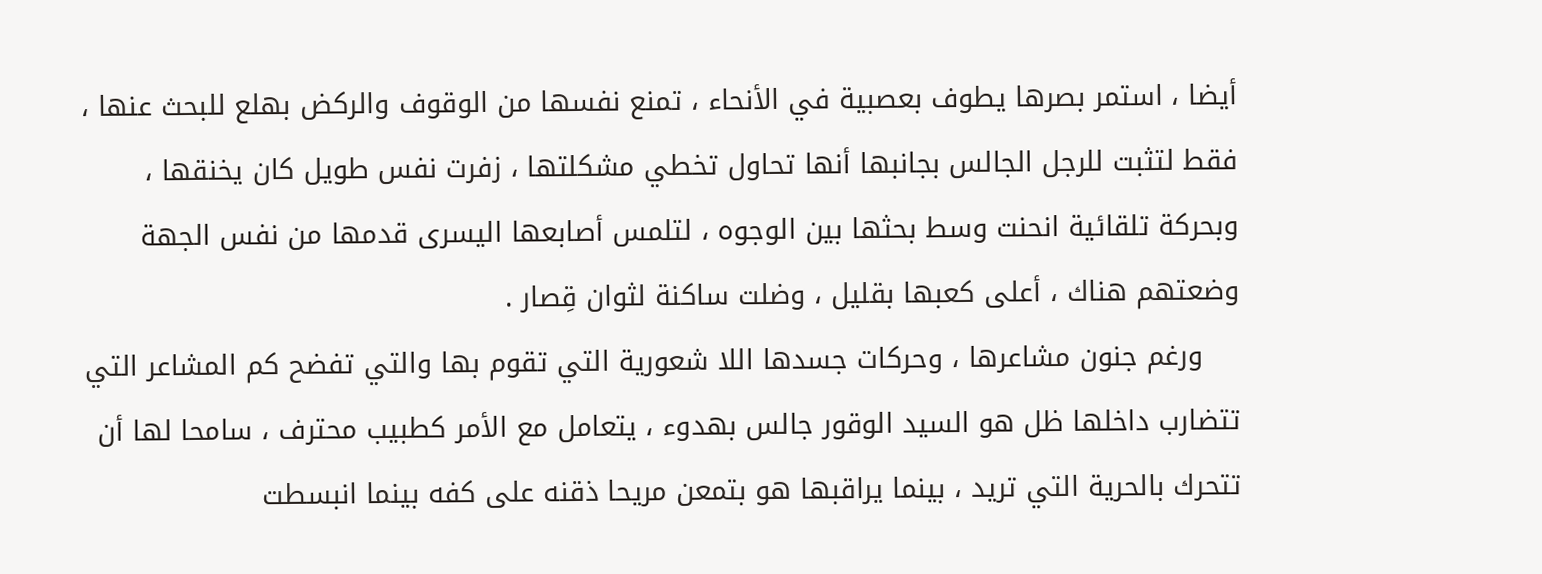أيضا ، استمر بصرها يطوف بعصبية في الأنحاء ، تمنع نفسها من الوقوف والركض بهلع للبحث عنها ، فقط لتثبت للرجل الجالس بجانبها أنها تحاول تخطي مشكلتها ، زفرت نفس طويل كان يخنقها ، وبحركة تلقائية انحنت وسط بحثها بين الوجوه ، لتلمس أصابعها اليسرى قدمها من نفس الجهة وضعتهم هناك ، أعلى كعبها بقليل ، وضلت ساكنة لثوان قِصار .
    ورغم جنون مشاعرها ، وحركات جسدها اللا شعورية التي تقوم بها والتي تفضح كم المشاعر التي تتضارب داخلها ظل هو السيد الوقور جالس بهدوء ، يتعامل مع الأمر كطبيب محترف ، سامحا لها أن تتحرك بالحرية التي تريد ، بينما يراقبها هو بتمعن مريحا ذقنه على كفه بينما انبسطت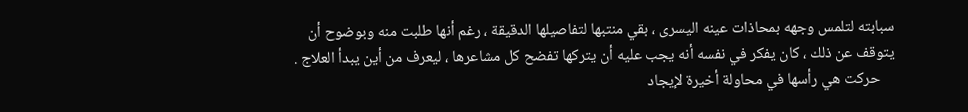سبابته لتلمس وجهه بمحاذات عينه اليسرى ، بقي منتبها لتفاصيلها الدقيقة ، رغم أنها طلبت منه وبوضوح أن يتوقف عن ذلك ، كان يفكر في نفسه أنه يجب عليه أن يتركها تفضح كل مشاعرها ، ليعرف من أين يبدأ العلاج .
    حركت هي رأسها في محاولة أخيرة لإيجاد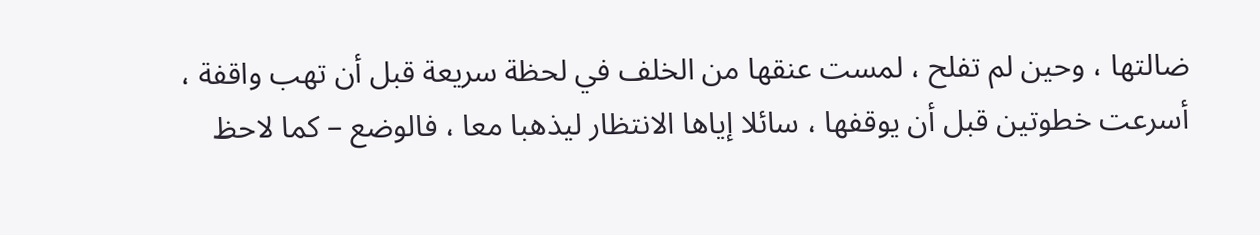ضالتها ، وحين لم تفلح ، لمست عنقها من الخلف في لحظة سريعة قبل أن تهب واقفة ، أسرعت خطوتين قبل أن يوقفها ، سائلا إياها الانتظار ليذهبا معا ، فالوضع – كما لاحظ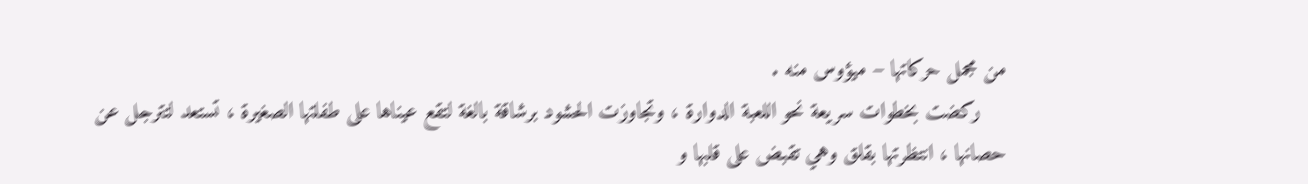من مجمل حركاتها – ميؤوس منه .
    ركضت بخطوات سريعة نحو اللعبة الدوارة ، وتجاوزت الحشود برشاقة بالغة لتقع عيناها على طفلتها الصغيرة ، تستعد لتترجل عن حصانها ، انتظرتها بقلق وهي تقبض على قلبها و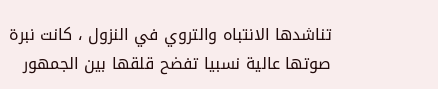تناشدها الانتباه والتروي في النزول ، كانت نبرة صوتها عالية نسبيا تفضح قلقها بين الجمهور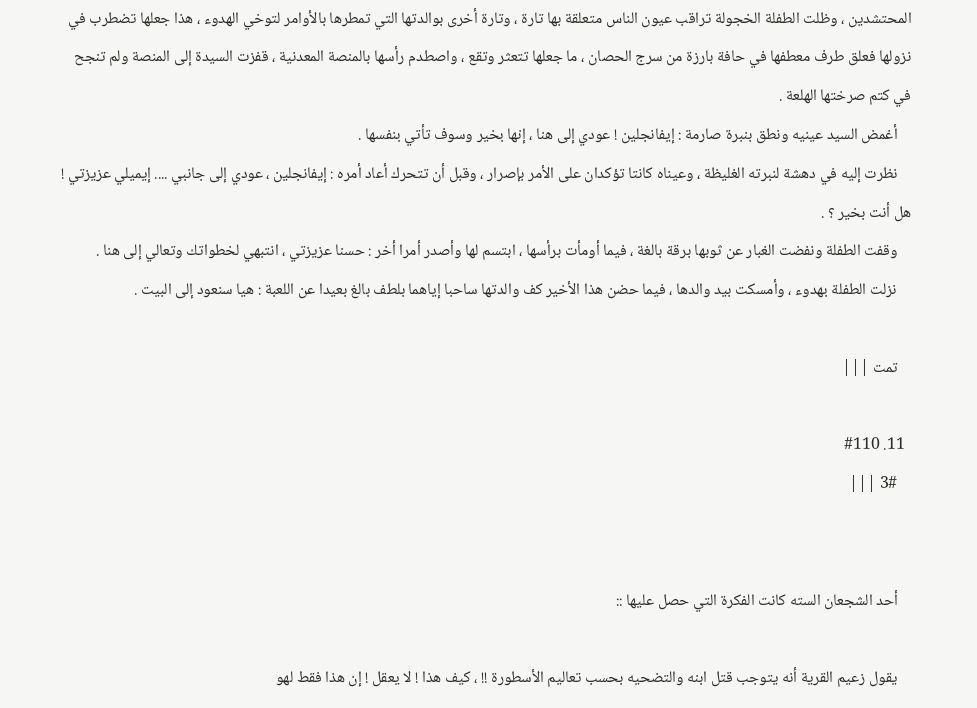المحتشدين ، وظلت الطفلة الخجولة تراقب عيون الناس متعلقة بها تارة ، وتارة أخرى بوالدتها التي تمطرها بالأوامر لتوخي الهدوء ، هذا جعلها تضطرب في نزولها فعلق طرف معطفها في حافة بارزة من سرج الحصان ، ما جعلها تتعثر وتقع ، واصطدم رأسها بالمنصة المعدنية ، قفزت السيدة إلى المنصة ولم تنجح في كتم صرختها الهلعة .
    أغمض السيد عينيه ونطق بنبرة صارمة : إيفانجلين ! عودي إلى هنا ، إنها بخير وسوف تأتي بنفسها .
    نظرت إليه في دهشة لنبرته الغليظة ، وعيناه كانتا تؤكدان على الأمر بإصرار ، وقبل أن تتحرك أعاد أمره : إيفانجلين ، عودي إلى جانبي .... إيميلي عزيزتي ! هل أنت بخير ؟ .
    وقفت الطفلة ونفضت الغبار عن ثوبها برقة بالغة ، فيما أومأت برأسها ، ابتسم لها وأصدر أمرا أخر : حسنا عزيزتي ، انتبهي لخطواتك وتعالي إلى هنا .
    نزلت الطفلة بهدوء ، وأمسكت بيد والدها ، فيما حضن هذا الأخير كف والدتها ساحبا إياهما بلطف بالغ بعيدا عن اللعبة : هيا سنعود إلى البيت .

    تمت |||

  11. #110
    3# |||


    أحد الشجعان السته كانت الفكرة التي حصل عليها ::

    يقول زعيم القرية أنه يتوجب قتل ابنه والتضحيه بحسب تعاليم الأسطورة !! ، كيف هذا ! لا يعقل ! إن هذا فقط لهو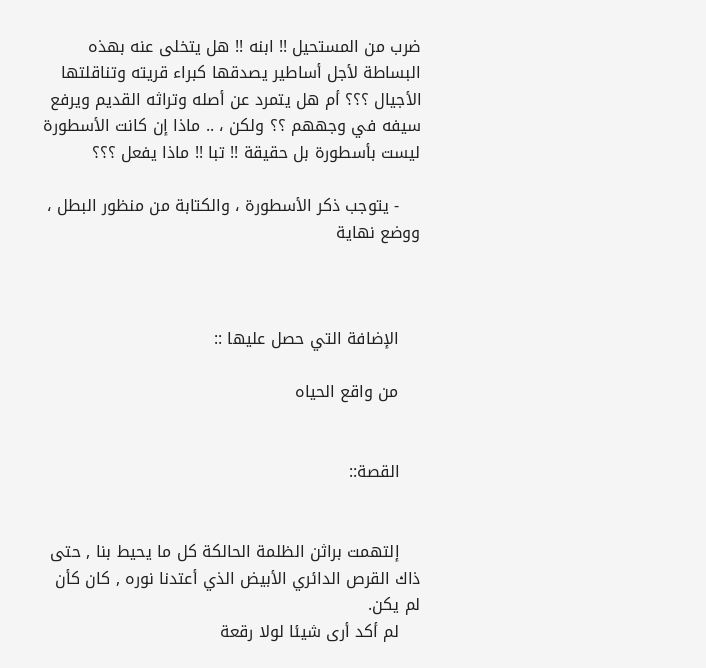ضرب من المستحيل !! ابنه !! هل يتخلى عنه بهذه البساطة لأجل أساطير يصدقها كبراء قريته وتناقلتها الأجيال ؟؟؟ أم هل يتمرد عن أصله وتراثه القديم ويرفع سيفه في وجههم ؟؟ ولكن ، .. ماذا إن كانت الأسطورة ليست بأسطورة بل حقيقة !! تبا !! ماذا يفعل ؟؟؟

    - يتوجب ذكر الأسطورة ، والكتابة من منظور البطل ، ووضع نهاية



    الإضافة التي حصل عليها ::

    من واقع الحياه


    القصة::


    إلتهمت براثن الظلمة الحالكة كل ما يحيط بنا , حتى ذاك القرص الدائري الأبيض الذي أعتدنا نوره , كان كأن لم يكن.
    لم أكد أرى شيئا لولا رقعة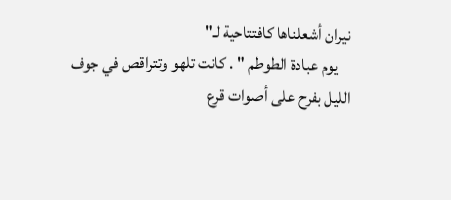نيران أشعلناها كافتتاحية لـ"
    يوم عبادة الطوطم " . كانت تلهو وتتراقص في جوف الليل بفرح على أصوات قرع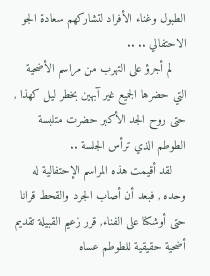الطبول وغناء الأفراد لتشاركهم سعادة الجو الاحتفالي .. ..
    لم أجرؤ على التهرب من مراسم الأضحية التي حضرها الجميع غير آبهين بخطر ليل كهذا , حتى روح الجد الأكبر حضرت متلبسة الطوطم الذي ترأس الجلسة ..
    لقد أقيمت هذه المراسم الإحتفالية له وحده , فبعد أن أصاب الجرد والقحط قرانا حتى أوشكنا على الفناء, قرر زعيم القبيلة تقديم أضحية حقيقية للطوطم عساه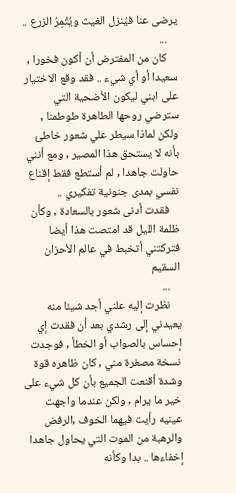يرضى عنا فيُنزل الغيث ويُثْمِرُ الزرع ..
    ...
    كان من المفترض أن أكون فخورا , سعيدا أو أي شيء .. فقد وقع الاختيار على ابني ليكون الأضحية التي سترضي روحها الطاهرة طوطمنا , ولكن لماذا سيطر علي شعور خاطئ بأنه لا يستحق هذا المصير , ومع أنني حاولت جاهدا , لم أستطع فقط إقناع نفسي بمدى جنونية تفكيري ..
    فقدت أدنى شعور بالسعادة , وكأن ظلمة الليل قد امتصت هذا أيضا فتركتني أتخبط في عالم الأحزان السقيم
    ...
    نظرت إليه علني أجد شيئا منه يعيدني إلى رشدي بعد أن فقدت إي إحساس بالصواب أو الخطأ , فوجدت نسخة مصغرة مني , كان ظاهره قوة وشدة أقنعت الجميع بأن كل شيء على خير ما يرام , ولكن عندما واجهت عينيه رأيت فيهما الخوف ,الرفض والرهبة من الموت التي يحاول جاهدا إخفاءها .. بدا وكأنه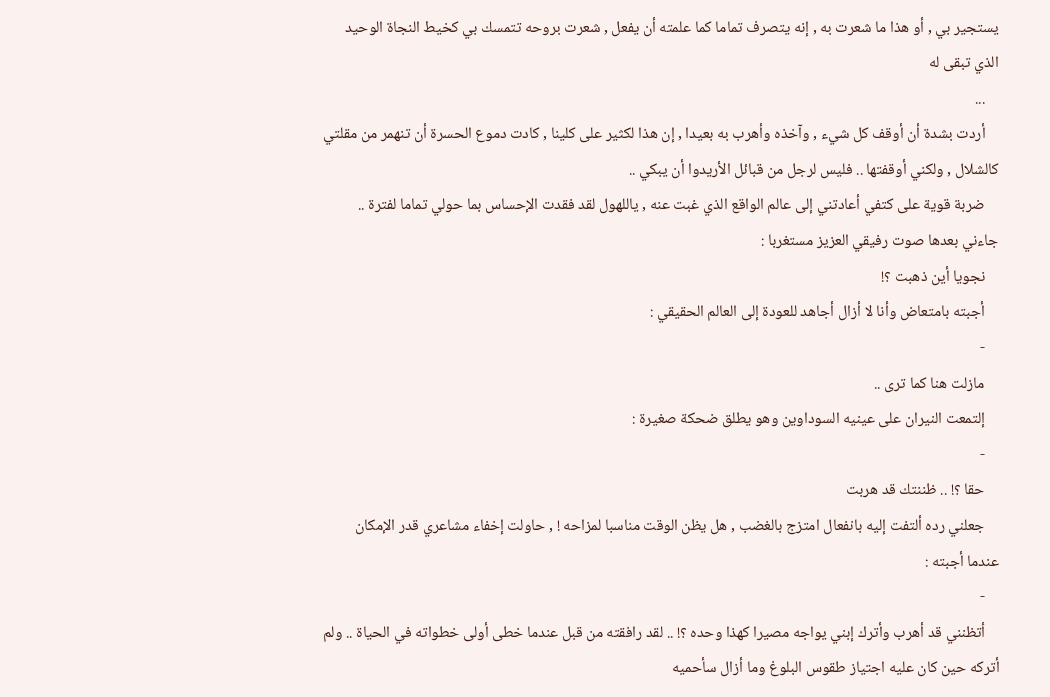يستجير بي , أو هذا ما شعرت به , إنه يتصرف تماما كما علمته أن يفعل , شعرت بروحه تتمسك بي كخيط النجاة الوحيد الذي تبقى له
    ...
    أردت بشدة أن أوقف كل شيء , وآخذه وأهرب به بعيدا , إن هذا لكثير على كلينا , كادت دموع الحسرة أن تنهمر من مقلتي كالشلال , ولكني أوقفتها .. فليس لرجل من قبائل الأريدوا أن يبكي ..
    ضربة قوية على كتفي أعادتني إلى عالم الواقع الذي غبت عنه , ياللهول لقد فقدت الإحساس بما حولي تماما لفترة .. جاءني بعدها صوت رفيقي العزيز مستغربا :
    نجويا أين ذهبت ؟!
    أجبته بامتعاض وأنا لا أزال أجاهد للعودة إلى العالم الحقيقي :
    -
    مازلت هنا كما ترى ..
    إلتمعت النيران على عينيه السوداوين وهو يطلق ضحكة صغيرة :
    -
    حقا ؟! .. ظننتك قد هربت
    جعلني رده ألتفت إليه بانفعال امتزج بالغضب , هل يظن الوقت مناسبا لمزاحه ! , حاولت إخفاء مشاعري قدر الإمكان عندما أجبته :
    -
    أتظنني قد أهرب وأترك إبني يواجه مصيرا كهذا وحده ؟! .. لقد رافقته من قبل عندما خطى أولى خطواته في الحياة .. ولم أتركه حين كان عليه اجتياز طقوس البلوغ وما أزال سأحميه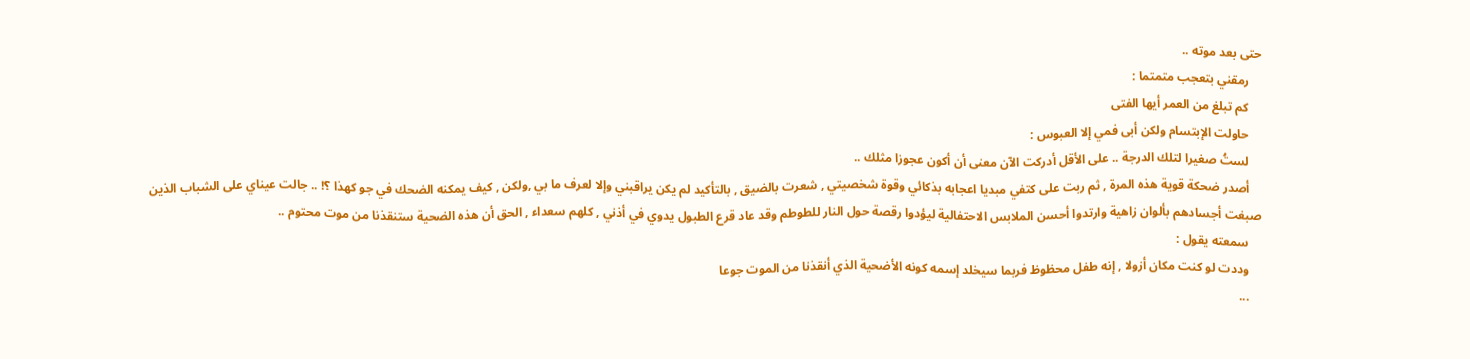حتى بعد موته ..
    رمقني بتعجب متمتما :
    كم تبلغ من العمر أيها الفتى
    حاولت الإبتسام ولكن أبى فمي إلا العبوس :
    لستُ صغيرا لتلك الدرجة .. على الأقل أدركت الآن معنى أن أكون عجوزا مثلك ..
    أصدر ضحكة قوية هذه المرة , ثم ربت على كتفي مبديا اعجابه بذكائي وقوة شخصيتي , شعرت بالضيق , بالتأكيد لم يكن يراقبني وإلا لعرف ما بي ,ولكن , كيف يمكنه الضحك في جو كهذا ؟! .. جالت عيناي على الشباب الذين صبغت أجسادهم بألوان زاهية وارتدوا أحسن الملابس الاحتفالية ليؤدوا رقصة حول النار للطوطم وقد عاد قرع الطبول يدوي في أذني , كلهم سعداء , الحق أن هذه الضحية ستنقذنا من موت محتوم ..
    سمعته يقول :
    وددت لو كنت مكان أزولا , إنه طفل محظوظ فربما سيخلد إسمه كونه الأضحية الذي أنقذنا من الموت جوعا
    ...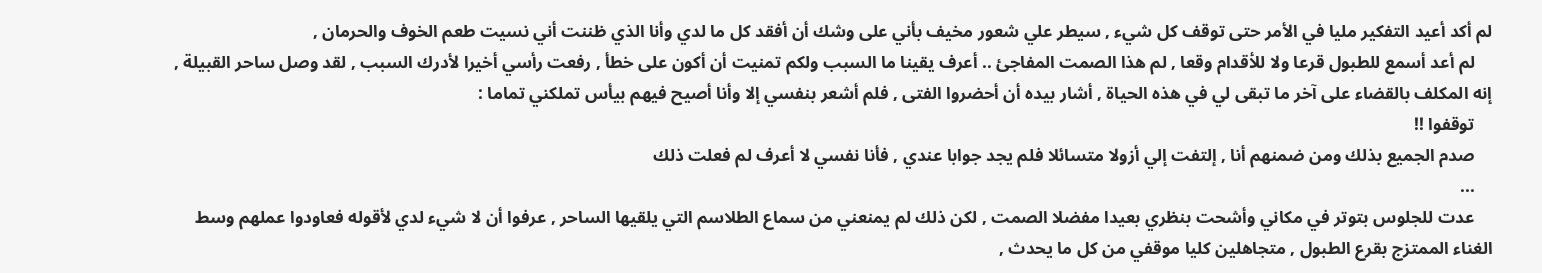لم أكد أعيد التفكير مليا في الأمر حتى توقف كل شيء , سيطر علي شعور مخيف بأني على وشك أن أفقد كل ما لدي وأنا الذي ظننت أني نسيت طعم الخوف والحرمان ,
    لم أعد أسمع للطبول قرعا ولا للأقدام وقعا , لم هذا الصمت المفاجئ .. أعرف يقينا ما السبب ولكم تمنيت أن أكون على خطأ , رفعت رأسي أخيرا لأدرك السبب , لقد وصل ساحر القبيلة , إنه المكلف بالقضاء على آخر ما تبقى لي في هذه الحياة , أشار بيده أن أحضروا الفتى , فلم أشعر بنفسي إلا وأنا أصيح فيهم بيأس تملكني تماما :
    توقفوا !!
    صدم الجميع بذلك ومن ضمنهم أنا , إلتفت إلي أزولا متسائلا فلم يجد جوابا عندي , فأنا نفسي لا أعرف لم فعلت ذلك
    ...
    عدت للجلوس بتوتر في مكاني وأشحت بنظري بعيدا مفضلا الصمت , لكن ذلك لم يمنعني من سماع الطلاسم التي يلقيها الساحر , عرفوا أن لا شيء لدي لأقوله فعاودوا عملهم وسط الغناء الممتزج بقرع الطبول , متجاهلين كليا موقفي من كل ما يحدث ,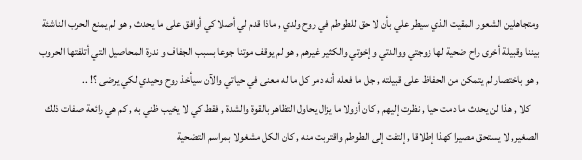ومتجاهلين الشعور المقيت الذي سيطر علي بأن لا حق للطوطم في روح ولدي , ماذا قدم لي أصلا كي أوافق على ما يحدث , هو لم يمنع الحرب الناشئة بيننا وقبيلة أخرى راح ضحية لها زوجتي ووالدتي وإخوتي والكثير غيرهم , هو لم يوقف موتنا جوعا بسبب الجفاف و ندرة المحاصيل التي أتلفتها الحروب , هو باختصار لم يتمكن من الحفاظ على قبيلته , جل ما فعله أنه دمر كل ما له معنى في حياتي والآن سيأخذ روح وحيدي لكي يرضى ؟! ..
    كلا , هذا لن يحدث ما دمت حيا , نظرت إليهم , كان أزولا ما يزال يحاول التظاهر بالقوة والشدة , فقط كي لا يخيب ظني به , كم هي رائعة صفات ذلك الصغير, لا يستحق مصيرا كهذا إطلاقا , إلتفت إلى الطوطم واقتربت منه , كان الكل مشغولا بمراسم التضحية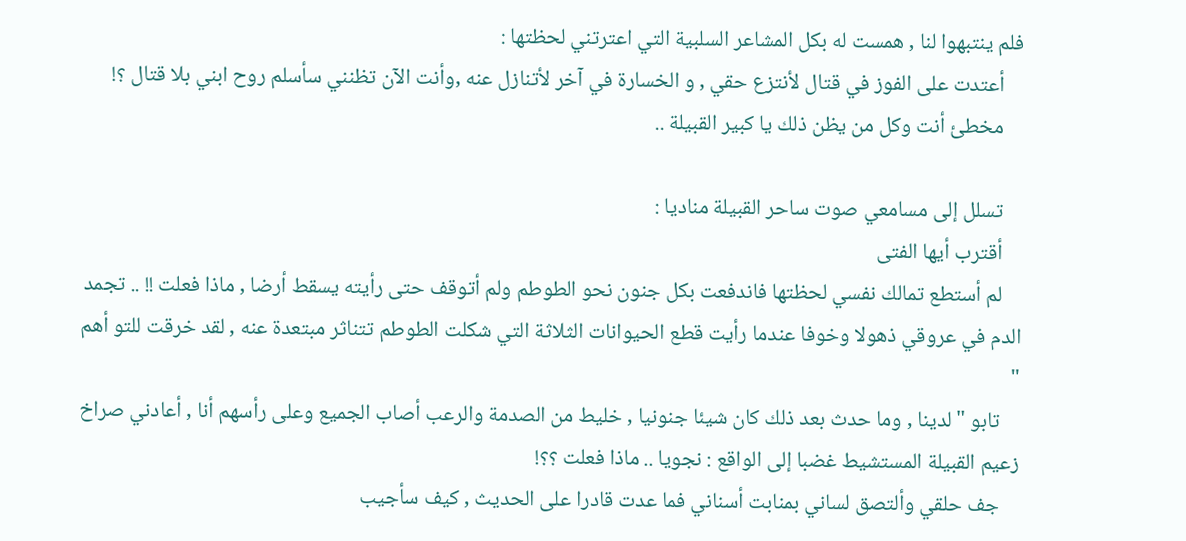فلم ينتبهوا لنا , همست له بكل المشاعر السلبية التي اعترتني لحظتها :
    أعتدت على الفوز في قتال لأنتزع حقي , و الخسارة في آخر لأتنازل عنه ,وأنت الآن تظنني سأسلم روح ابني بلا قتال ؟!
    مخطئ أنت وكل من يظن ذلك يا كبير القبيلة ..

    تسلل إلى مسامعي صوت ساحر القبيلة مناديا :
    أقترب أيها الفتى
    لم أستطع تمالك نفسي لحظتها فاندفعت بكل جنون نحو الطوطم ولم أتوقف حتى رأيته يسقط أرضا , ماذا فعلت !! .. تجمد الدم في عروقي ذهولا وخوفا عندما رأيت قطع الحيوانات الثلاثة التي شكلت الطوطم تتناثر مبتعدة عنه , لقد خرقت للتو أهم "
    تابو " لدينا , وما حدث بعد ذلك كان شيئا جنونيا , خليط من الصدمة والرعب أصاب الجميع وعلى رأسهم أنا , أعادني صراخ زعيم القبيلة المستشيط غضبا إلى الواقع : نجويا .. ماذا فعلت ؟؟!
    جف حلقي وألتصق لساني بمنابت أسناني فما عدت قادرا على الحديث , كيف سأجيب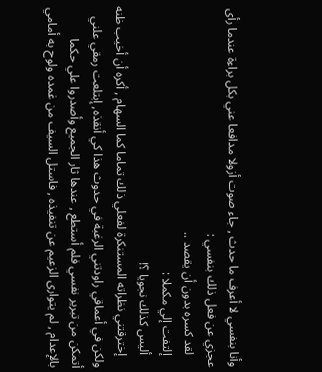وأنا بنفسي لا أعرف ما حدث , جاء صوت أزولا مدافعا عني بكل براءة عندما رأى عجزي عن فعل ذلك بنفسي :
    لقد كسره بدون أن يقصد ..
    إلتفت إلي مكملا :
    أليس كذلك نجويا ؟!
    إخترقتني نظراته المستنكرة لفعلي ذلك تماما كما السهام , أكره أن أخيب ظنه ولكن في أعماقي راودتني الرغبة في حدوث هذا كي أنقذه, إبتلعت رمقي علني أتمكن من تبرير نفسي فلم أستطع , عندها ثار الجميع وأصدروا علي حكما بالإعدام , لم يتوارى الزعيم عن تنفيذه , فاستل السيف من غمده ولوح به أمامي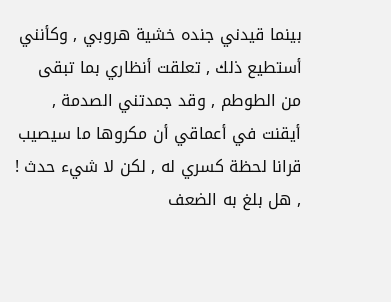بينما قيدني جنده خشية هروبي , وكأنني أستطيع ذلك , تعلقت أنظاري بما تبقى من الطوطم , وقد جمدتني الصدمة , أيقنت في أعماقي أن مكروها ما سيصيب قرانا لحظة كسري له , لكن لا شيء حدث ! , هل بلغ به الضعف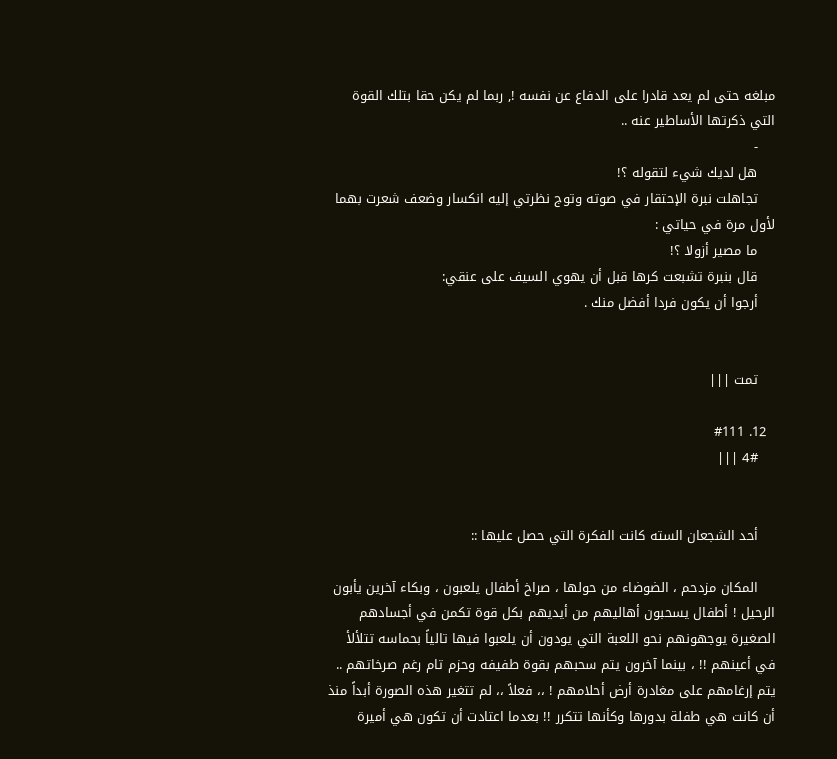مبلغه حتى لم يعد قادرا على الدفاع عن نفسه !, ربما لم يكن حقا بتلك القوة التي ذكرتها الأساطير عنه ..
    -
    هل لديك شيء لتقوله ؟!
    تجاهلت نبرة الإحتقار في صوته وتوج نظرتي إليه انكسار وضعف شعرت بهما لأول مرة في حياتي :
    ما مصير أزولا ؟!
    قال بنبرة تشبعت كرها قبل أن يهوي السيف على عنقي:
    أرجوا أن يكون فردا أفضل منك .


    تمت |||

  12. #111
    4# |||


    أحد الشجعان السته كانت الفكرة التي حصل عليها ::

    المكان مزدحم ، الضوضاء من حولها ، صراخ أطفال يلعبون ، وبكاء آخرين يأبون الرحيل ! أطفال يسحبون أهاليهم من أيديهم بكل قوة تكمن في أجسادهم الصغيرة يوجهونهم نحو اللعبة التي يودون أن يلعبوا فيها تالياً بحماسه تتلألأ في أعينهم !! ، بينما آخرون يتم سحبهم بقوة طفيفه وحزم تام رغم صرخاتهم .. يتم إرغامهم على مغادرة أرض أحلامهم ! ،، فعلاً ،، لم تتغير هذه الصورة أبداً منذ أن كانت هي طفلة بدورها وكأنها تتكرر !! بعدما اعتادت أن تكون هي أميرة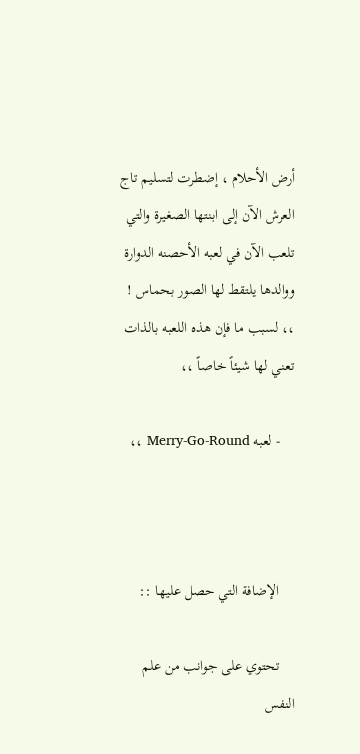أرض الأحلام ، إضطرت لتسليم تاج العرش الآن إلى ابنتها الصغيرة والتي تلعب الآن في لعبه الأحصنه الدوارة ووالدها يلتقط لها الصور بحماس ! ،، لسبب ما فإن هذه اللعبه بالذات تعني لها شيئاً خاصاً ،،

    - لعبه Merry-Go-Round ،،



    الإضافة التي حصل عليها ::

    تحتوي على جوانب من علم النفس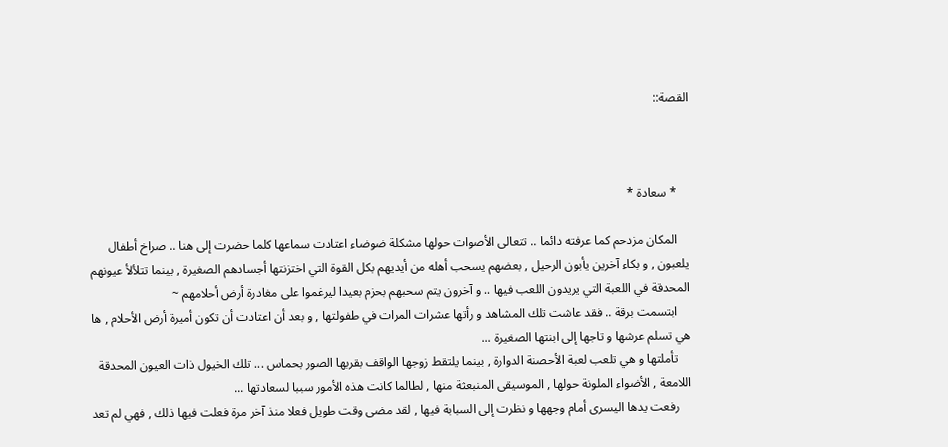القصة::



    * سعادة *

    المكان مزدحم كما عرفته دائما .. تتعالى الأصوات حولها مشكلة ضوضاء اعتادت سماعها كلما حضرت إلى هنا .. صراخ أطفال يلعبون , و بكاء آخرين يأبون الرحيل , بعضهم يسحب أهله من أيديهم بكل القوة التي اختزنتها أجسادهم الصغيرة , بينما تتلألأ عيونهم المحدقة في اللعبة التي يريدون اللعب فيها .. و آخرون يتم سحبهم بحزم بعيدا ليرغموا على مغادرة أرض أحلامهم ~
    ابتسمت برقة .. فقد عاشت تلك المشاهد و رأتها عشرات المرات في طفولتها , و بعد أن اعتادت أن تكون أميرة أرض الأحلام , ها هي تسلم عرشها و تاجها إلى ابنتها الصغيرة ...
    تأملتها و هي تلعب لعبة الأحصنة الدوارة , بينما يلتقط زوجها الواقف بقربها الصور بحماس ... تلك الخيول ذات العيون المحدقة اللامعة , الأضواء الملونة حولها , الموسيقى المنبعثة منها , لطالما كانت هذه الأمور سببا لسعادتها ...
    رفعت يدها اليسرى أمام وجهها و نظرت إلى السبابة فيها , لقد مضى وقت طويل فعلا منذ آخر مرة فعلت فيها ذلك , فهي لم تعد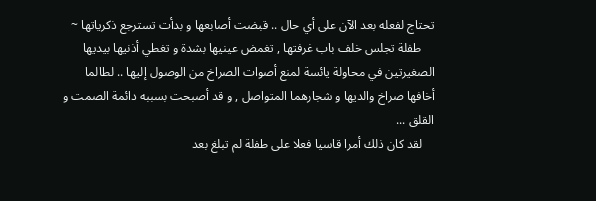تحتاج لفعله بعد الآن على أي حال .. قبضت أصابعها و بدأت تسترجع ذكرياتها ~
    طفلة تجلس خلف باب غرفتها , تغمض عينيها بشدة و تغطي أذنيها بيديها الصغيرتين في محاولة يائسة لمنع أصوات الصراخ من الوصول إليها .. لطالما أخافها صراخ والديها و شجارهما المتواصل , و قد أصبحت بسببه دائمة الصمت و القلق ...
    لقد كان ذلك أمرا قاسيا فعلا على طفلة لم تبلغ بعد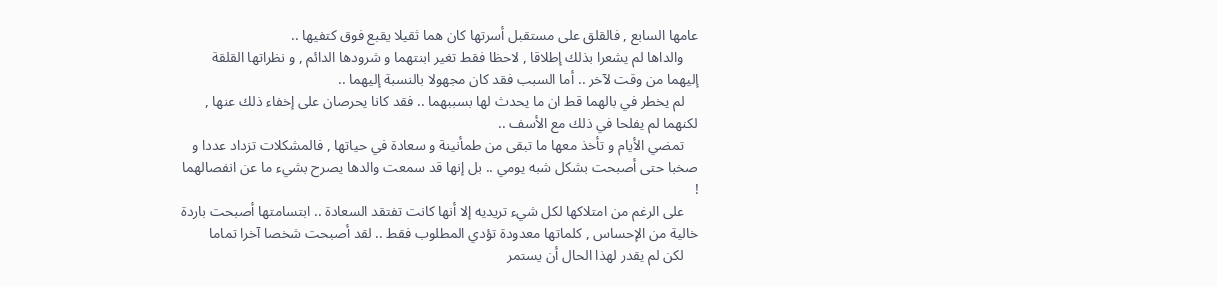عامها السابع , فالقلق على مستقبل أسرتها كان هما ثقيلا يقبع فوق كتفيها ..
    والداها لم يشعرا بذلك إطلاقا , لاحظا فقط تغير ابنتهما و شرودها الدائم , و نظراتها القلقة إليهما من وقت لآخر .. أما السبب فقد كان مجهولا بالنسبة إليهما ..
    لم يخطر في بالهما قط ان ما يحدث لها بسببهما .. فقد كانا يحرصان على إخفاء ذلك عنها , لكنهما لم يفلحا في ذلك مع الأسف ..
    تمضي الأيام و تأخذ معها ما تبقى من طمأنينة و سعادة في حياتها , فالمشكلات تزداد عددا و صخبا حتى أصبحت بشكل شبه يومي .. بل إنها قد سمعت والدها يصرح بشيء ما عن انفصالهما !
    على الرغم من امتلاكها لكل شيء تريديه إلا أنها كانت تفتقد السعادة .. ابتسامتها أصبحت باردة خالية من الإحساس , كلماتها معدودة تؤدي المطلوب فقط .. لقد أصبحت شخصا آخرا تماما
    لكن لم يقدر لهذا الحال أن يستمر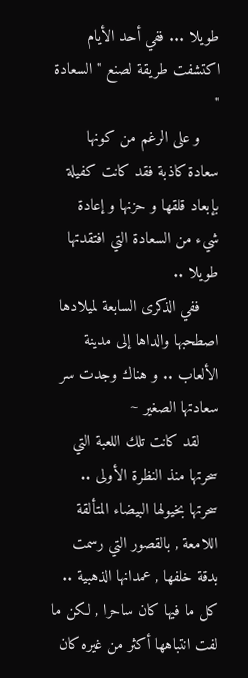طويلا ... ففي أحد الأيام اكتشفت طريقة لصنع " السعادة "
    و على الرغم من كونها سعادة كاذبة فقد كانت كفيلة بإبعاد قلقها و حزنها و إعادة شيء من السعادة التي افتقدتها طويلا ..
    ففي الذكرى السابعة لميلادها اصطحبها والداها إلى مدينة الألعاب .. و هناك وجدت سر سعادتها الصغير ~
    لقد كانت تلك اللعبة التي سحرتها منذ النظرة الأولى .. سحرتها بخيولها البيضاء المتألقة اللامعة , بالقصور التي رسمت بدقة خلفها , عمدانها الذهبية .. كل ما فيها كان ساحرا , لكن ما لفت انتباهها أكثر من غيره كان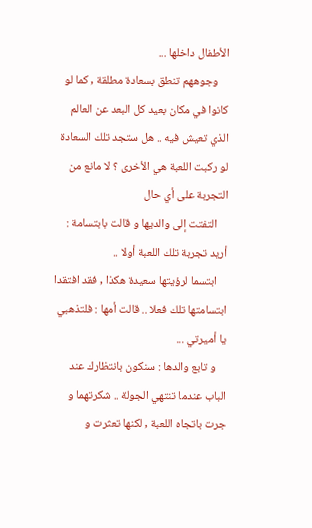الأطفال داخلها ...
    وجوههم تنطق بسعادة مطلقة , كما لو كانوا في مكان بعيد كل البعد عن العالم الذي تعيش فيه .. هل ستجد تلك السعادة لو ركبت اللعبة هي الأخرى ؟ لا مانع من التجربة على أي حال
    التفتت إلى والديها و قالت بابتسامة : أريد تجربة تلك اللعبة أولا ..
    ابتسما لرؤيتها سعيدة هكذا , فقد افتقدا ابتسامتها تلك فعلا .. قالت أمها : فلتذهبي يا أميرتي ...
    و تابع والدها : سنكون بانتظارك عند الباب عندما تنتهي الجولة .. شكرتهما و جرت باتجاه اللعبة , لكنها تعثرت و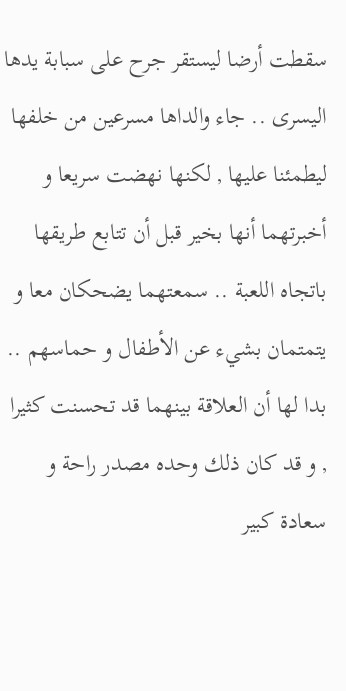سقطت أرضا ليستقر جرح على سبابة يدها اليسرى .. جاء والداها مسرعين من خلفها ليطمئنا عليها , لكنها نهضت سريعا و أخبرتهما أنها بخير قبل أن تتابع طريقها باتجاه اللعبة .. سمعتهما يضحكان معا و يتمتمان بشيء عن الأطفال و حماسهم .. بدا لها أن العلاقة بينهما قد تحسنت كثيرا , و قد كان ذلك وحده مصدر راحة و سعادة كبير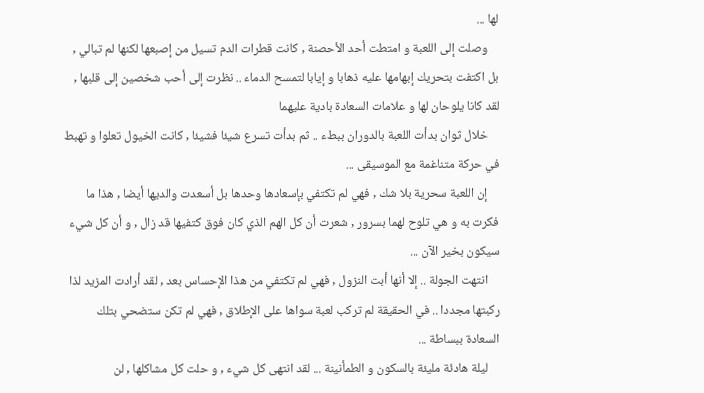لها ...
    وصلت إلى اللعبة و امتطت أحد الأحصنة , كانت قطرات الدم تسيل من إصبعها لكنها لم تبالي , بل اكتفت بتحريك إبهامها عليه ذهابا و إيابا لتمسح الدماء .. نظرت إلى أحب شخصين إلى قلبها , لقد كانا يلوحان لها و علامات السعادة بادية عليهما
    خلال ثوان بدأت اللعبة بالدوران ببطء .. ثم بدأت تسرع شيئا فشيئا , كانت الخيول تعلوا و تهبط في حركة متناغمة مع الموسيقى ...
    إن اللعبة سحرية بلا شك , فهي لم تكتفي بإسعادها وحدها بل أسعدت والديها أيضا , هذا ما فكرت به و هي تلوح لهما بسرور , شعرت أن كل الهم الذي كان فوق كتفيها قد زال , و أن كل شيء سيكون بخير الآن ...
    انتهت الجولة .. إلا أنها أبت النزول , فهي لم تكتفي من هذا الإحساس بعد , لقد أرادت المزيد لذا ركبتها مجددا .. في الحقيقة لم تركب لعبة سواها على الإطلاق , فهي لم تكن ستضحي بتلك السعادة ببساطة ...
    ليلة هادئة مليئة بالسكون و الطمأنينة ... لقد انتهى كل شيء , و حلت كل مشاكلها , لن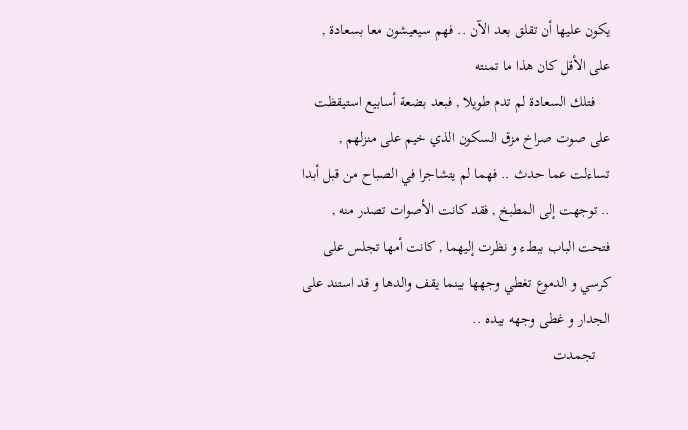يكون عليها أن تقلق بعد الآن .. فهم سيعيشون معا بسعادة , على الأقل كان هذا ما تمنته
    فتلك السعادة لم تدم طويلا , فبعد بضعة أسابيع استيقظت على صوت صراخ مزق السكون الذي خيم على منزلهم , تساءلت عما حدث .. فهما لم يتشاجرا في الصباح من قبل أبدا .. توجهت إلى المطبخ , فقد كانت الأصوات تصدر منه , فتحت الباب ببطء و نظرت إليهما , كانت أمها تجلس على كرسي و الدموع تغطي وجهها بينما يقف والدها و قد استند على الجدار و غطى وجهه بيده ..
    تجمدت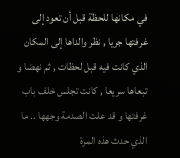في مكانها للحظة قبل أن تعود إلى غرفتها جريا , نظر والداها إلى المكان الذي كانت فيه قبل لحظات , ثم نهضا و تبعاها سريعا , كانت تجلس خلف باب غرفتها و قد علت الصدمة وجهها .. ما الذي حدث هذه المرة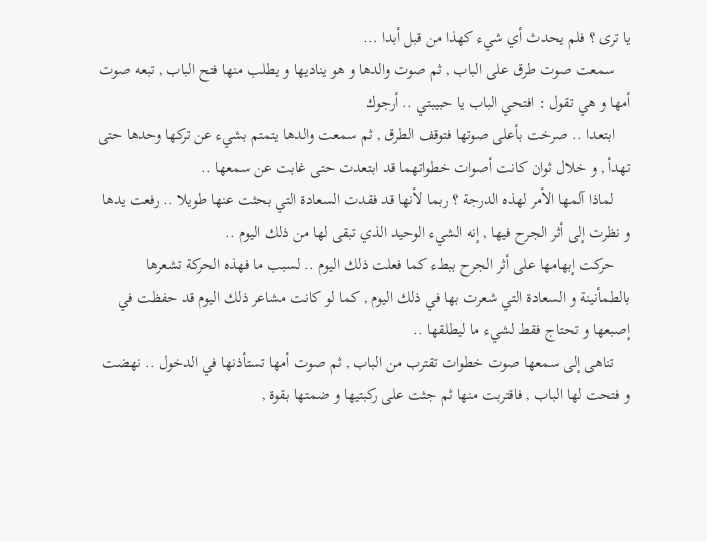يا ترى ؟ فلم يحدث أي شيء كهذا من قبل أبدا ...
    سمعت صوت طرق على الباب , ثم صوت والدها و هو يناديها و يطلب منها فتح الباب , تبعه صوت أمها و هي تقول : افتحي الباب يا حبيبتي .. أرجوك
    ابتعدا .. صرخت بأعلى صوتها فتوقف الطرق , ثم سمعت والدها يتمتم بشيء عن تركها وحدها حتى تهدأ , و خلال ثوان كانت أصوات خطواتهما قد ابتعدت حتى غابت عن سمعها ..
    لماذا آلمها الأمر لهذه الدرجة ؟ ربما لأنها قد فقدت السعادة التي بحثت عنها طويلا .. رفعت يدها و نظرت إلى أثر الجرح فيها , إنه الشيء الوحيد الذي تبقى لها من ذلك اليوم ..
    حركت إبهامها على أثر الجرح ببطء كما فعلت ذلك اليوم .. لسبب ما فهذه الحركة تشعرها بالطمأنينة و السعادة التي شعرت بها في ذلك اليوم , كما لو كانت مشاعر ذلك اليوم قد حفظت في إصبعها و تحتاج فقط لشيء ما ليطلقها ..
    تناهى إلى سمعها صوت خطوات تقترب من الباب , ثم صوت أمها تستأذنها في الدخول .. نهضت و فتحت لها الباب , فاقتربت منها ثم جثت على ركبتيها و ضمتها بقوة ,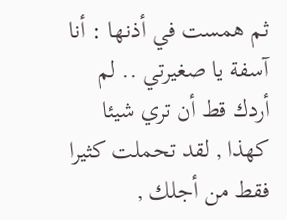ثم همست في أذنها : أنا آسفة يا صغيرتي .. لم أردك قط أن تري شيئا كهذا , لقد تحملت كثيرا فقط من أجلك ,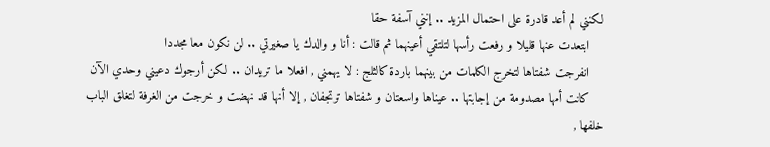لكنني لم أعد قادرة على احتمال المزيد .. إنني آسفة حقا
    ابتعدت عنها قليلا و رفعت رأسها لتلتقي أعينهما ثم قالت : أنا و والدك يا صغيرتي .. لن نكون معا مجددا
    انفرجت شفتاها لتخرج الكلمات من بينهما باردة كالثلج : لا يهمني , افعلا ما تريدان .. لكن أرجوك دعيني وحدي الآن
    كانت أمها مصدومة من إجابتها .. عيناها واسعتان و شفتاها ترتجفان , إلا أنها قد نهضت و خرجت من الغرفة لتغلق الباب خلفها ,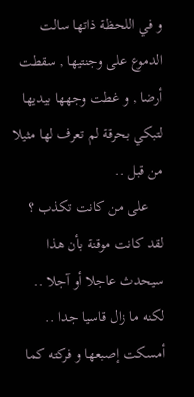و في اللحظة ذاتها سالت الدموع على وجنتيها , سقطت أرضا , و غطت وجهها بيديها لتبكي بحرقة لم تعرف لها مثيلا من قبل ..
    على من كانت تكذب ؟ لقد كانت موقنة بأن هذا سيحدث عاجلا أو آجلا .. لكنه ما زال قاسيا جدا .. أمسكت إصبعها و فركته كما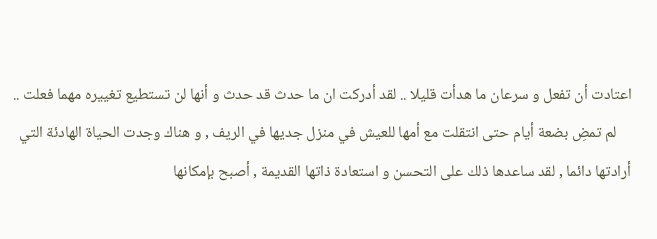اعتادت أن تفعل و سرعان ما هدأت قليلا .. لقد أدركت ان ما حدث قد حدث و أنها لن تستطيع تغييره مهما فعلت ..
    لم تمضِ بضعة أيام حتى انتقلت مع أمها للعيش في منزل جديها في الريف , و هناك وجدت الحياة الهادئة التي أرادتها دائما , لقد ساعدها ذلك على التحسن و استعادة ذاتها القديمة , أصبح بإمكانها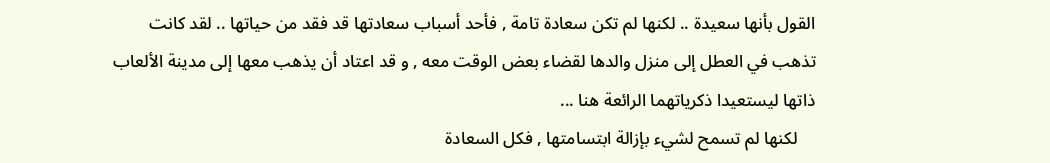القول بأنها سعيدة .. لكنها لم تكن سعادة تامة , فأحد أسباب سعادتها قد فقد من حياتها .. لقد كانت تذهب في العطل إلى منزل والدها لقضاء بعض الوقت معه , و قد اعتاد أن يذهب معها إلى مدينة الألعاب ذاتها ليستعيدا ذكرياتهما الرائعة هنا ...
    لكنها لم تسمح لشيء بإزالة ابتسامتها , فكل السعادة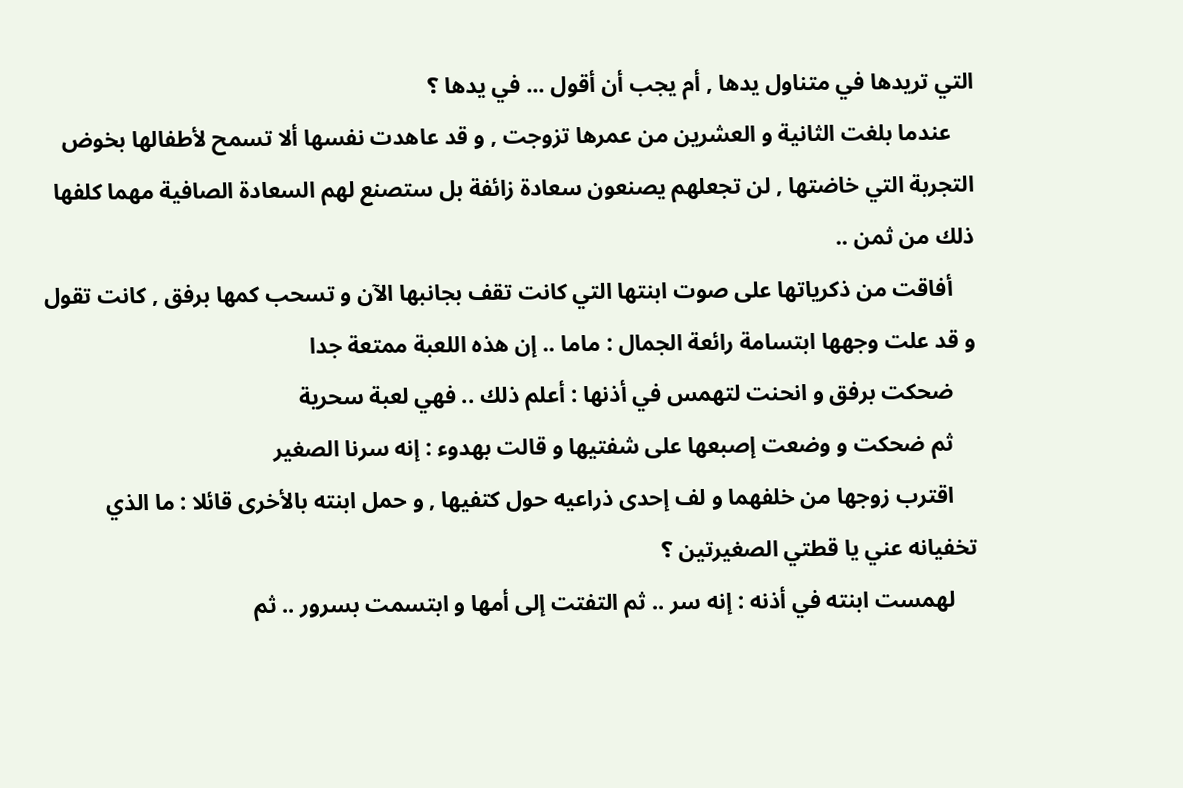التي تريدها في متناول يدها , أم يجب أن أقول ... في يدها ؟
    عندما بلغت الثانية و العشرين من عمرها تزوجت , و قد عاهدت نفسها ألا تسمح لأطفالها بخوض التجربة التي خاضتها , لن تجعلهم يصنعون سعادة زائفة بل ستصنع لهم السعادة الصافية مهما كلفها ذلك من ثمن ..
    أفاقت من ذكرياتها على صوت ابنتها التي كانت تقف بجانبها الآن و تسحب كمها برفق , كانت تقول و قد علت وجهها ابتسامة رائعة الجمال : ماما .. إن هذه اللعبة ممتعة جدا
    ضحكت برفق و انحنت لتهمس في أذنها : أعلم ذلك .. فهي لعبة سحرية
    ثم ضحكت و وضعت إصبعها على شفتيها و قالت بهدوء : إنه سرنا الصغير
    اقترب زوجها من خلفهما و لف إحدى ذراعيه حول كتفيها , و حمل ابنته بالأخرى قائلا : ما الذي تخفيانه عني يا قطتي الصغيرتين ؟
    لهمست ابنته في أذنه : إنه سر .. ثم التفتت إلى أمها و ابتسمت بسرور .. ثم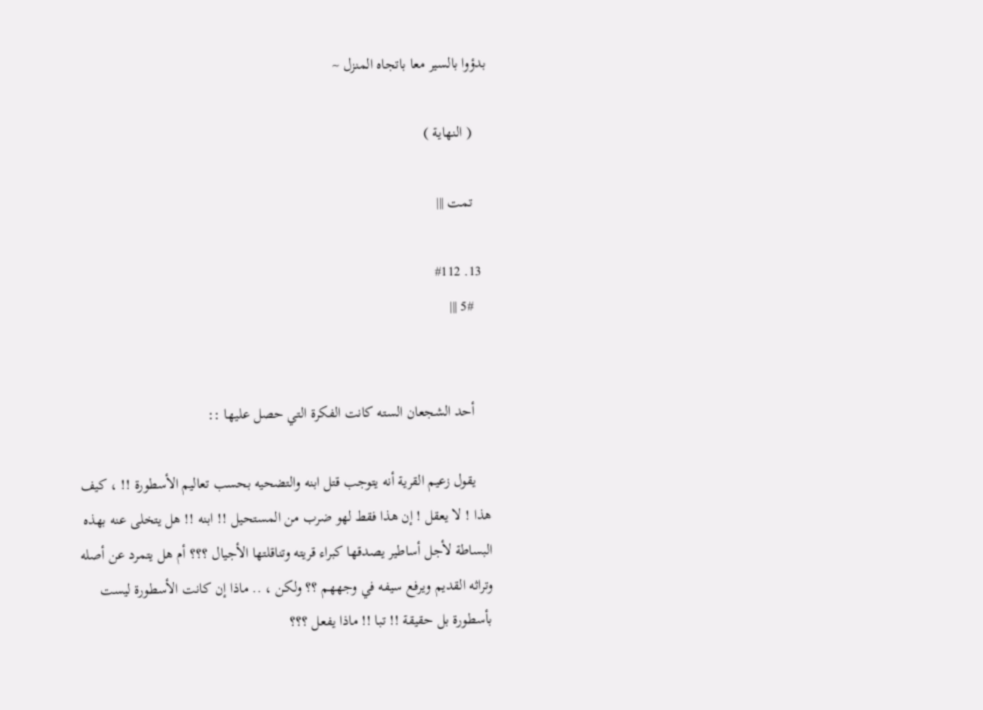بدؤوا بالسير معا باتجاه المنزل ~

    ( النهاية )

    تمت |||

  13. #112
    5# |||


    أحد الشجعان السته كانت الفكرة التي حصل عليها ::

    يقول زعيم القرية أنه يتوجب قتل ابنه والتضحيه بحسب تعاليم الأسطورة !! ، كيف هذا ! لا يعقل ! إن هذا فقط لهو ضرب من المستحيل !! ابنه !! هل يتخلى عنه بهذه البساطة لأجل أساطير يصدقها كبراء قريته وتناقلتها الأجيال ؟؟؟ أم هل يتمرد عن أصله وتراثه القديم ويرفع سيفه في وجههم ؟؟ ولكن ، .. ماذا إن كانت الأسطورة ليست بأسطورة بل حقيقة !! تبا !! ماذا يفعل ؟؟؟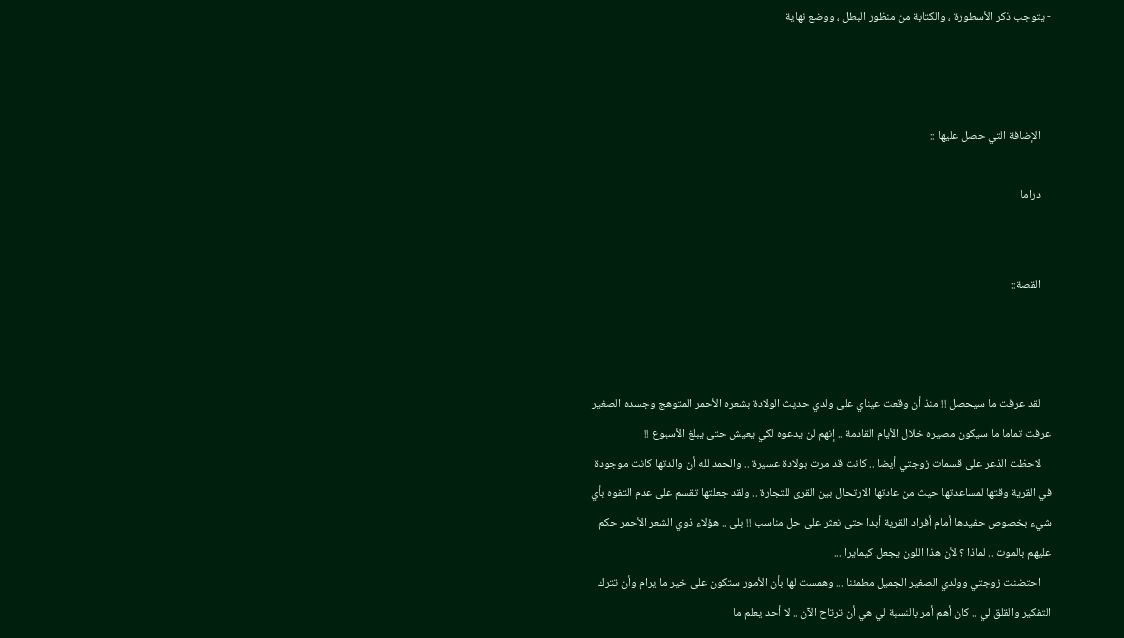- يتوجب ذكر الأسطورة ، والكتابة من منظور البطل ، ووضع نهاية



    الإضافة التي حصل عليها ::

    دراما


    القصة::



    لقد عرفت ما سيحصل !! منذ أن وقعت عيناي على ولدي حديث الولادة بشعره الأحمر المتوهج وجسده الصغير عرفت تماما ما سيكون مصيره خلال الأيام القادمة .. إنهم لن يدعوه لكي يعيش حتى يبلغ الأسبوع !!
    لاحظت الذعر على قسمات زوجتي أيضا .. كانت قد مرت بولادة عسيرة .. والحمد لله أن والدتها كانت موجودة في القرية وقتها لمساعدتها حيث من عادتها الارتحال بين القرى للتجارة .. ولقد جعلتها تقسم على عدم التفوه بأي شيء بخصوص حفيدها أمام أفراد القرية أبدا حتى نعثر على حل مناسب !! بلى .. هؤلاء ذوي الشعر الأحمر حكم عليهم بالموت .. لماذا ؟ لأن هذا اللون يجعل كيمايرا ...
    احتضنت زوجتي وولدي الصغير الجميل مطمئنا ... وهمست لها بأن الأمور ستكون على خير ما يرام وأن تترك التفكير والقلق لي .. كان أهم أمر بالنسبة لي هي أن ترتاح الآن .. لا أحد يعلم ما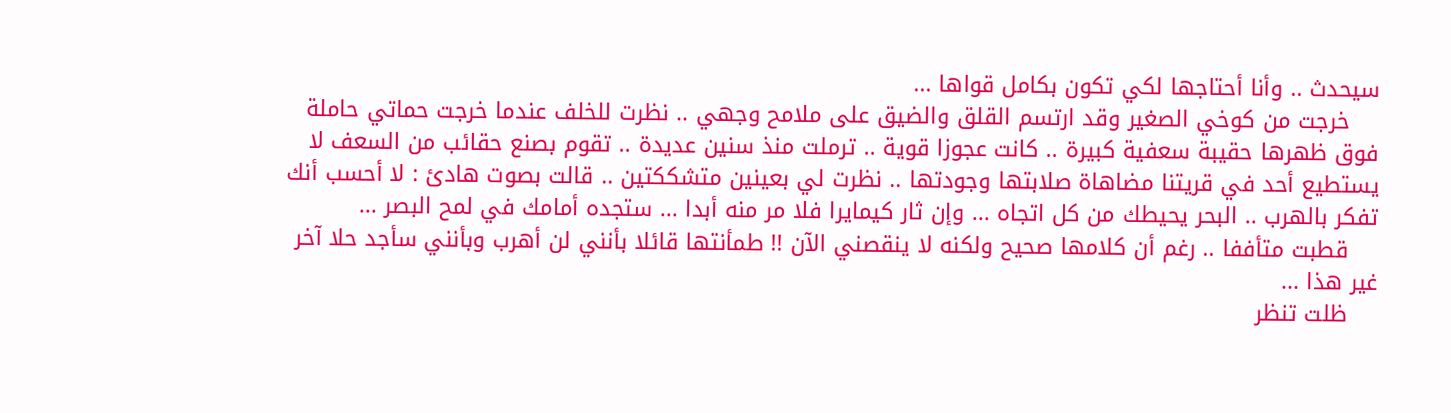سيحدث .. وأنا أحتاجها لكي تكون بكامل قواها ...
    خرجت من كوخي الصغير وقد ارتسم القلق والضيق على ملامح وجهي .. نظرت للخلف عندما خرجت حماتي حاملة فوق ظهرها حقيبة سعفية كبيرة .. كانت عجوزا قوية .. ترملت منذ سنين عديدة .. تقوم بصنع حقائب من السعف لا يستطيع أحد في قريتنا مضاهاة صلابتها وجودتها .. نظرت لي بعينين متشككتين .. قالت بصوت هادئ : لا أحسب أنك تفكر بالهرب .. البحر يحيطك من كل اتجاه ... وإن ثار كيمايرا فلا مر منه أبدا ... ستجده أمامك في لمح البصر ...
    قطبت متأففا .. رغم أن كلامها صحيح ولكنه لا ينقصني الآن !! طمأنتها قائلا بأنني لن أهرب وبأنني سأجد حلا آخر غير هذا ...
    ظلت تنظر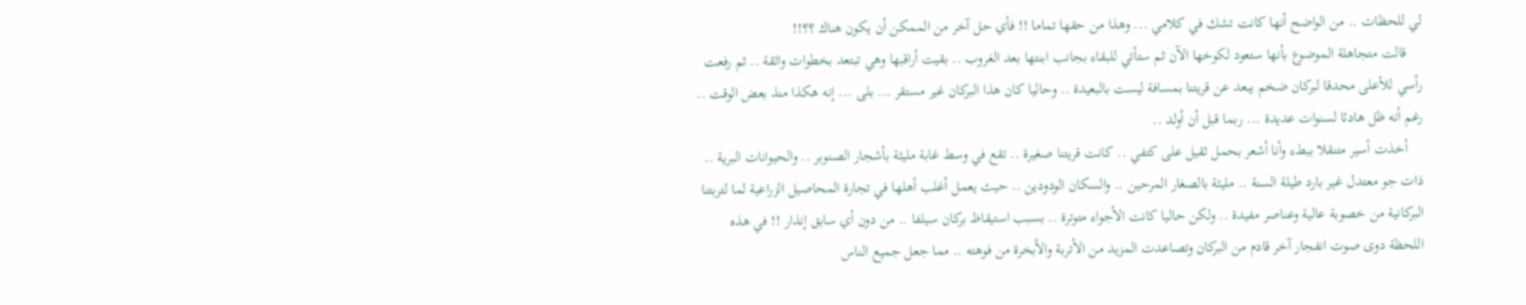لي للحظات .. من الواضح أنها كانت تشك في كلامي ... وهذا من حقها تماما !! فأي حل آخر من الممكن أن يكون هناك ؟؟!!
    قالت متجاهلة الموضوع بأنها ستعود لكوخها الآن ثم ستأتي للبقاء بجانب ابنتها بعد الغروب .. بقيت أراقبها وهي تبتعد بخطوات واثقة .. ثم رفعت رأسي للأعلى محدقا لبركان ضخم يبعد عن قريتنا بمسافة ليست بالبعيدة .. وحاليا كان هذا البركان غير مستقر ... بلى ... إنه هكذا منذ بعض الوقت .. رغم أنه ظل هادئا لسنوات عديدة ... ربما قبل أن أولد ..
    أخذت أسير متنقلا ببطء وأنا أشعر بحمل ثقيل على كتفي .. كانت قريتنا صغيرة .. تقع في وسط غابة مليئة بأشجار الصنوبر .. والحيوانات البرية .. ذات جو معتدل غير بارد طيلة السنة .. مليئة بالصغار المرحين .. والسكان الودودين .. حيث يعمل أغلب أهلها في تجارة المحاصيل الزراعية لما لتربتنا البركانية من خصوبة عالية وعناصر مفيدة .. ولكن حاليا كانت الأجواء متوترة .. بسبب استيقاظ بركان سيلفا .. من دون أي سابق إنذار !! في هذه اللحظة دوى صوت انفجار آخر قادم من البركان وتصاعدت المزيد من الأتربة والأبخرة من فوهته .. مما جعل جميع الناس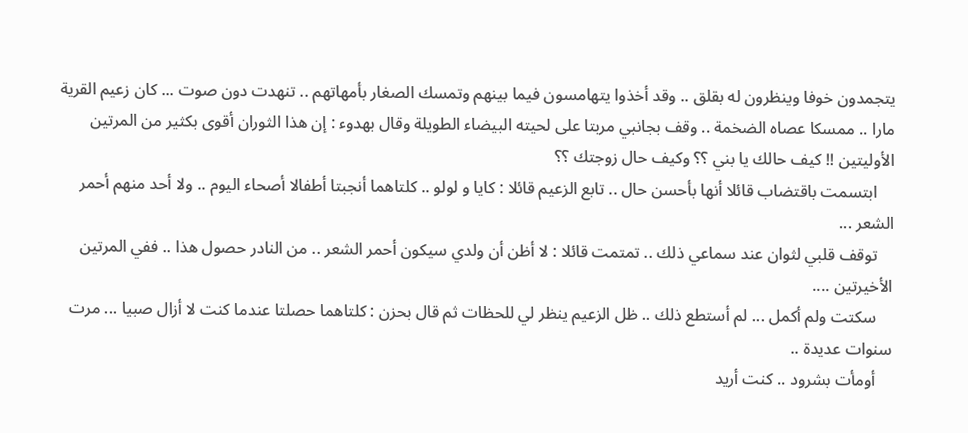يتجمدون خوفا وينظرون له بقلق .. وقد أخذوا يتهامسون فيما بينهم وتمسك الصغار بأمهاتهم .. تنهدت دون صوت ... كان زعيم القرية مارا .. ممسكا عصاه الضخمة .. وقف بجانبي مربتا على لحيته البيضاء الطويلة وقال بهدوء : إن هذا الثوران أقوى بكثير من المرتين الأوليتين !! كيف حالك يا بني ؟؟ وكيف حال زوجتك ؟؟
    ابتسمت باقتضاب قائلا أنها بأحسن حال .. تابع الزعيم قائلا : كايا و لولو .. كلتاهما أنجبتا أطفالا أصحاء اليوم .. ولا أحد منهم أحمر الشعر ...
    توقف قلبي لثوان عند سماعي ذلك .. تمتمت قائلا : لا أظن أن ولدي سيكون أحمر الشعر .. من النادر حصول هذا .. ففي المرتين الأخيرتين ....
    سكتت ولم أكمل ... لم أستطع ذلك .. ظل الزعيم ينظر لي للحظات ثم قال بحزن : كلتاهما حصلتا عندما كنت لا أزال صبيا ... مرت سنوات عديدة ..
    أومأت بشرود .. كنت أريد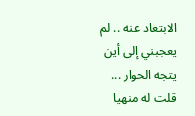الابتعاد عنه .. لم يعجبني إلى أين يتجه الحوار ... قلت له منهيا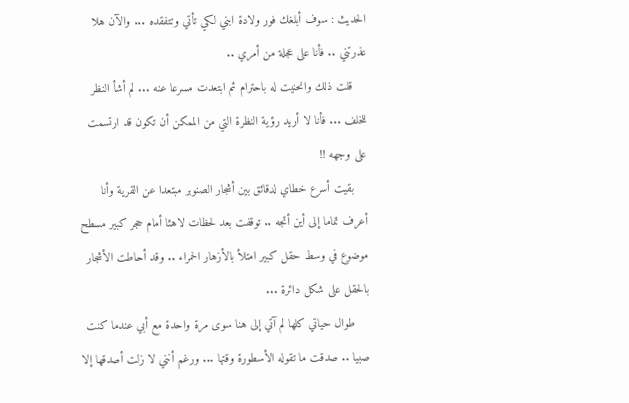الحديث : سوف أبلغك فور ولادة ابني لكي تأتي وتتفقده ... والآن هلا عذرتني .. فأنا على عجلة من أمري ..
    قلت ذلك وانحنيت له باحترام ثم ابتعدت مسرعا عنه ... لم أشأ النظر للخلف ... فأنا لا أريد رؤية النظرة التي من الممكن أن تكون قد ارتسمت على وجهه !!
    بقيت أسرع خطاي لدقائق بين أشجار الصنوبر مبتعدا عن القرية وأنا أعرف تماما إلى أين أتجه .. توقفت بعد لحظات لاهثا أمام حجر كبير مسطح موضوع في وسط حقل كبير امتلأ بالأزهار الحمراء .. وقد أحاطت الأشجار بالحقل على شكل دائرة ...
    طوال حياتي كلها لم آتي إلى هنا سوى مرة واحدة مع أبي عندما كنت صبيا .. صدقت ما تقوله الأسطورة وقتها ... ورغم أنني لا زلت أصدقها إلا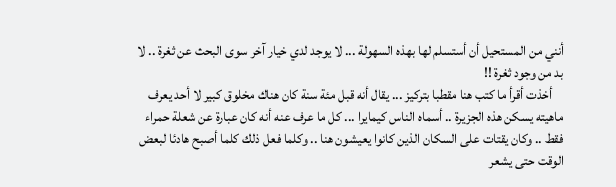أنني من المستحيل أن أستسلم لها بهذه السهولة ... لا يوجد لدي خيار آخر سوى البحث عن ثغرة .. لا بد من وجود ثغرة !!
    أخذت أقرأ ما كتب هنا مقطبا بتركيز ... يقال أنه قبل مئة سنة كان هناك مخلوق كبير لا أحد يعرف ماهيته يسكن هذه الجزيرة .. أسماه الناس كيمايرا ... كل ما عرف عنه أنه كان عبارة عن شعلة حمراء فقط .. وكان يقتات على السكان الذين كانوا يعيشون هنا .. وكلما فعل ذلك كلما أصبح هادئا لبعض الوقت حتى يشعر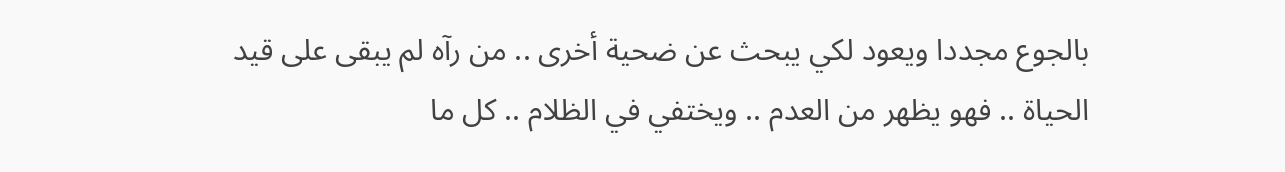بالجوع مجددا ويعود لكي يبحث عن ضحية أخرى .. من رآه لم يبقى على قيد الحياة .. فهو يظهر من العدم .. ويختفي في الظلام .. كل ما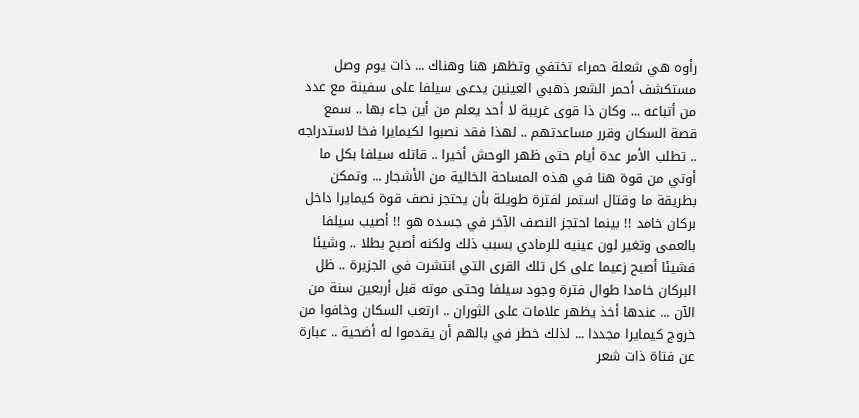رأوه هي شعلة حمراء تختفي وتظهر هنا وهناك ... ذات يوم وصل مستكشف أحمر الشعر ذهبي العينين يدعى سيلفا على سفينة مع عدد من أتباعه ... وكان ذا قوى غريبة لا أحد يعلم من أين جاء بها .. سمع قصة السكان وقرر مساعدتهم .. لهذا فقد نصبوا لكيمايرا فخا لاستدراجه .. تطلب الأمر عدة أيام حتى ظهر الوحش أخيرا .. قاتله سيلفا بكل ما أوتي من قوة هنا في هذه المساحة الخالية من الأشجار ... وتمكن بطريقة ما وقتال استمر لفترة طويلة بأن يحتجز نصف قوة كيمايرا داخل بركان خامد !! بينما احتجز النصف الآخر في جسده هو !! أصيب سيلفا بالعمى وتغير لون عينيه للرمادي بسبب ذلك ولكنه أصبح بطلا .. وشيئا فشيئا أصبح زعيما على كل تلك القرى التي انتشرت في الجزيرة .. ظل البركان خامدا طوال فترة وجود سيلفا وحتى موته قبل أربعين سنة من الآن ... عندها أخذ يظهر علامات على الثوران .. ارتعب السكان وخافوا من خروج كيمايرا مجددا ... لذلك خطر في بالهم أن يقدموا له أضحية .. عبارة عن فتاة ذات شعر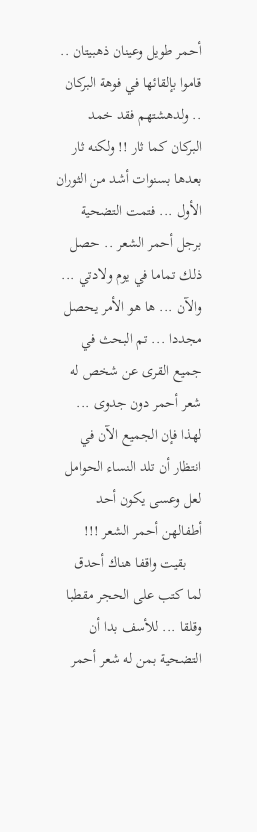أحمر طويل وعينان ذهبيتان .. قاموا بإلقائها في فوهة البركان .. ولدهشتهم فقد خمد البركان كما ثار !! ولكنه ثار بعدها بسنوات أشد من الثوران الأول ... فتمت التضحية برجل أحمر الشعر .. حصل ذلك تماما في يوم ولادتي ... والآن ... ها هو الأمر يحصل مجددا ... تم البحث في جميع القرى عن شخص له شعر أحمر دون جدوى ... لهذا فإن الجميع الآن في انتظار أن تلد النساء الحوامل لعل وعسى يكون أحد أطفالهن أحمر الشعر !!!
    بقيت واقفا هناك أحدق لما كتب على الحجر مقطبا وقلقا ... للأسف بدا أن التضحية بمن له شعر أحمر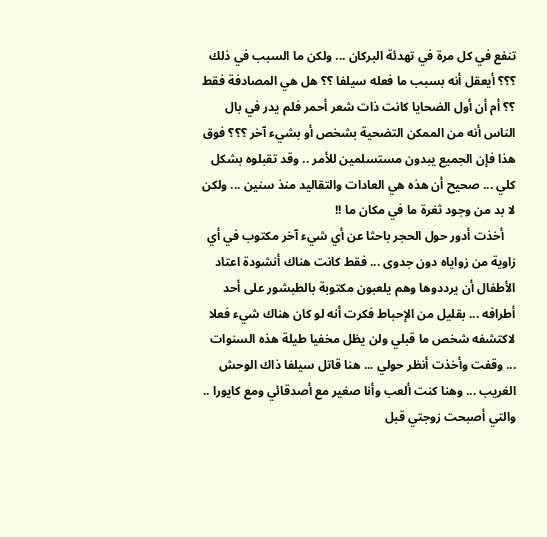تنفع في كل مرة في تهدئة البركان ... ولكن ما السبب في ذلك ؟؟؟ أيعقل أنه بسبب ما فعله سيلفا ؟؟ هل هي المصادفة فقط ؟؟ أم أن أول الضحايا كانت ذات شعر أحمر فلم يدر في بال الناس أنه من الممكن التضحية بشخص أو بشيء آخر ؟؟؟ فوق هذا فإن الجميع يبدون مستسلمين للأمر .. وقد تقبلوه بشكل كلي ... صحيح أن هذه هي العادات والتقاليد منذ سنين ... ولكن لا بد من وجود ثغرة ما في مكان ما !!
    أخذت أدور حول الحجر باحثا عن أي شيء آخر مكتوب في أي زاوية من زواياه دون جدوى ... فقط كانت هناك أنشودة اعتاد الأطفال أن يرددوها وهم يلعبون مكتوبة بالطبشور على أحد أطرافه ... بقليل من الإحباط فكرت أنه لو كان هناك شيء فعلا لاكتشفه شخص ما قبلي ولن يظل مخفيا طيلة هذه السنوات ... وقفت وأخذت أنظر حولي ... هنا قاتل سيلفا ذاك الوحش الغريب ... وهنا كنت ألعب وأنا صغير مع أصدقائي ومع كايورا .. والتي أصبحت زوجتي قبل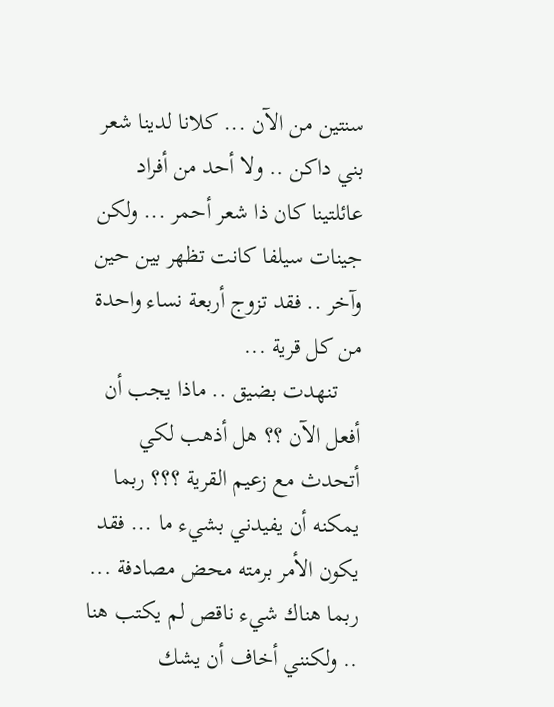سنتين من الآن ... كلانا لدينا شعر بني داكن .. ولا أحد من أفراد عائلتينا كان ذا شعر أحمر ... ولكن جينات سيلفا كانت تظهر بين حين وآخر .. فقد تزوج أربعة نساء واحدة من كل قرية ...
    تنهدت بضيق .. ماذا يجب أن أفعل الآن ؟؟ هل أذهب لكي أتحدث مع زعيم القرية ؟؟؟ ربما يمكنه أن يفيدني بشيء ما ... فقد يكون الأمر برمته محض مصادفة ... ربما هناك شيء ناقص لم يكتب هنا .. ولكنني أخاف أن يشك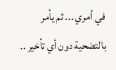في أمري ... ثم يأمر بالتضحية دون أي تأخير ..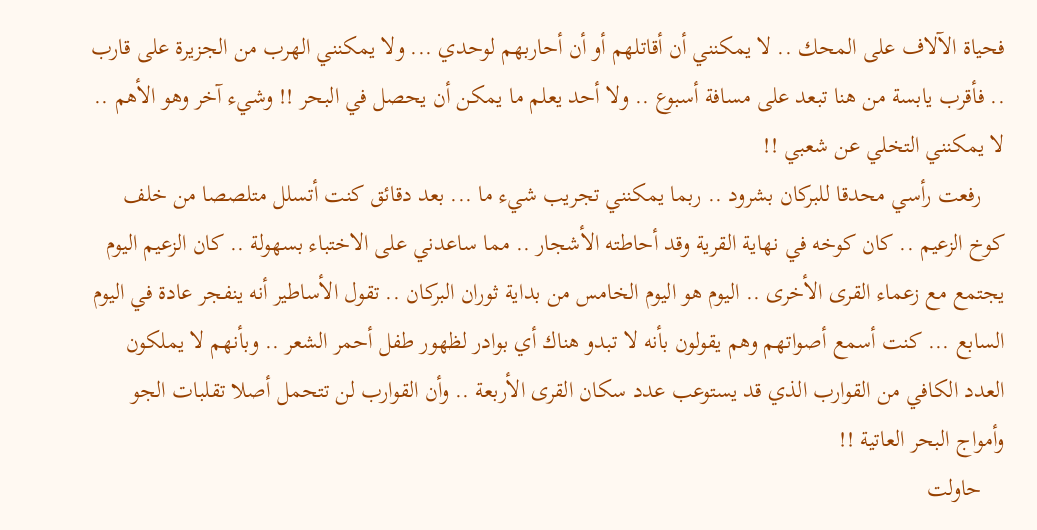فحياة الآلاف على المحك .. لا يمكنني أن أقاتلهم أو أن أحاربهم لوحدي ... ولا يمكنني الهرب من الجزيرة على قارب .. فأقرب يابسة من هنا تبعد على مسافة أسبوع .. ولا أحد يعلم ما يمكن أن يحصل في البحر !! وشيء آخر وهو الأهم .. لا يمكنني التخلي عن شعبي !!
    رفعت رأسي محدقا للبركان بشرود .. ربما يمكنني تجريب شيء ما ... بعد دقائق كنت أتسلل متلصصا من خلف كوخ الزعيم .. كان كوخه في نهاية القرية وقد أحاطته الأشجار .. مما ساعدني على الاختباء بسهولة .. كان الزعيم اليوم يجتمع مع زعماء القرى الأخرى .. اليوم هو اليوم الخامس من بداية ثوران البركان .. تقول الأساطير أنه ينفجر عادة في اليوم السابع ... كنت أسمع أصواتهم وهم يقولون بأنه لا تبدو هناك أي بوادر لظهور طفل أحمر الشعر .. وبأنهم لا يملكون العدد الكافي من القوارب الذي قد يستوعب عدد سكان القرى الأربعة .. وأن القوارب لن تتحمل أصلا تقلبات الجو وأمواج البحر العاتية !!
    حاولت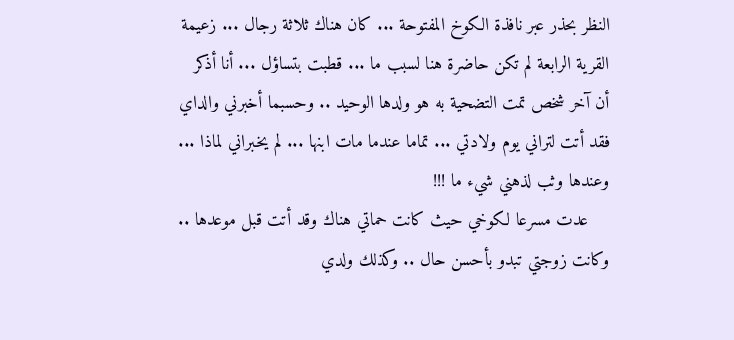النظر بحذر عبر نافذة الكوخ المفتوحة ... كان هناك ثلاثة رجال ... زعيمة القرية الرابعة لم تكن حاضرة هنا لسبب ما ... قطبت بتساؤل ... أنا أذكر أن آخر شخص تمت التضحية به هو ولدها الوحيد .. وحسبما أخبرني والداي فقد أتت لتراني يوم ولادتي ... تماما عندما مات ابنها ... لم يخبراني لماذا ... وعندها وثب لذهني شيء ما !!!
    عدت مسرعا لكوخي حيث كانت حماتي هناك وقد أتت قبل موعدها .. وكانت زوجتي تبدو بأحسن حال .. وكذلك ولدي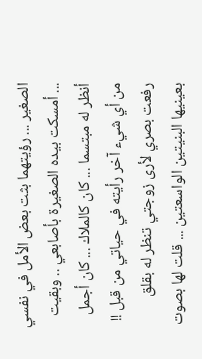الصغير ... رؤيتهما بثت بعض الأمل في نفسي ... أمسكت بيده الصغيرة بأصابعي .. وبقيت أنظر له مبتسما ... كان كالملاك ... كان أجمل من أي شيء آخر رأيته في حياتي من قبل !! رفعت بصري لأرى زوجتي تنظر له بقلق بعينيها البنيتين الواسعتين ... قلت لها بصوت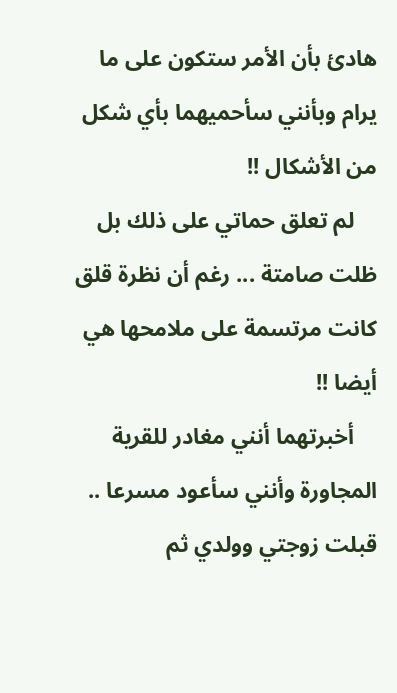هادئ بأن الأمر ستكون على ما يرام وبأنني سأحميهما بأي شكل من الأشكال !!
    لم تعلق حماتي على ذلك بل ظلت صامتة ... رغم أن نظرة قلق كانت مرتسمة على ملامحها هي أيضا !!
    أخبرتهما أنني مغادر للقرية المجاورة وأنني سأعود مسرعا .. قبلت زوجتي وولدي ثم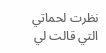نظرت لحماتي التي قالت لي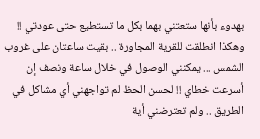بهدوء بأنها ستعتني بهما بكل ما تستطيع حتى عودتي !! وهكذا انطلقت للقرية المجاورة .. بقيت ساعتان على غروب الشمس ... يمكنني الوصول في خلال ساعة ونصف إن أسرعت خطاي !! لحسن الحظ لم تواجهني أي مشاكل في الطريق .. ولم تعترضني أية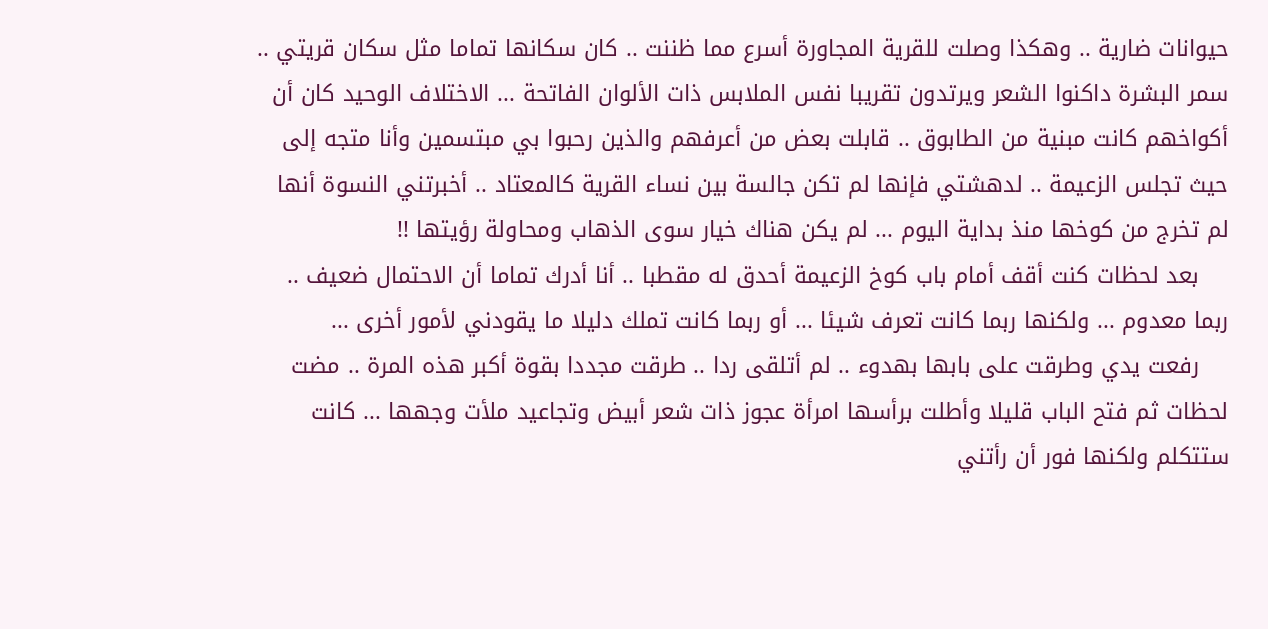حيوانات ضارية .. وهكذا وصلت للقرية المجاورة أسرع مما ظننت .. كان سكانها تماما مثل سكان قريتي .. سمر البشرة داكنوا الشعر ويرتدون تقريبا نفس الملابس ذات الألوان الفاتحة ... الاختلاف الوحيد كان أن أكواخهم كانت مبنية من الطابوق .. قابلت بعض من أعرفهم والذين رحبوا بي مبتسمين وأنا متجه إلى حيث تجلس الزعيمة .. لدهشتي فإنها لم تكن جالسة بين نساء القرية كالمعتاد .. أخبرتني النسوة أنها لم تخرج من كوخها منذ بداية اليوم ... لم يكن هناك خيار سوى الذهاب ومحاولة رؤيتها !!
    بعد لحظات كنت أقف أمام باب كوخ الزعيمة أحدق له مقطبا .. أنا أدرك تماما أن الاحتمال ضعيف .. ربما معدوم ... ولكنها ربما كانت تعرف شيئا ... أو ربما كانت تملك دليلا ما يقودني لأمور أخرى ...
    رفعت يدي وطرقت على بابها بهدوء .. لم أتلقى ردا .. طرقت مجددا بقوة أكبر هذه المرة .. مضت لحظات ثم فتح الباب قليلا وأطلت برأسها امرأة عجوز ذات شعر أبيض وتجاعيد ملأت وجهها ... كانت ستتكلم ولكنها فور أن رأتني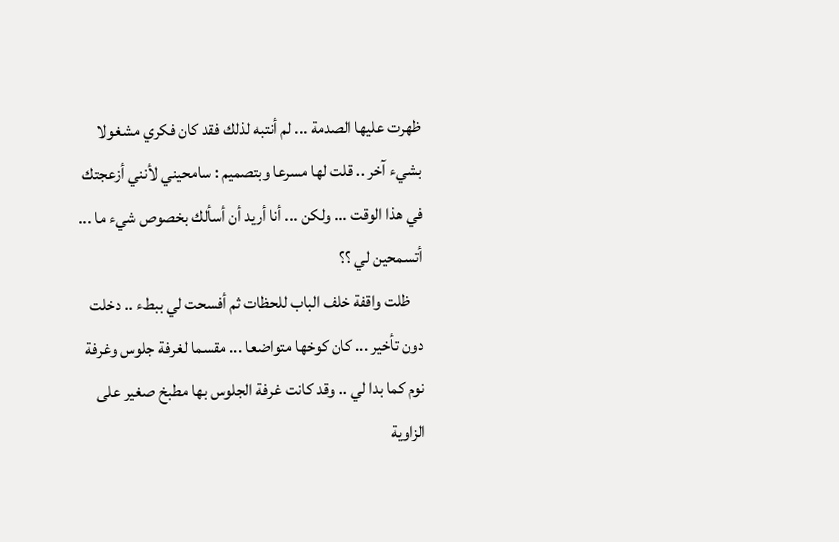ظهرت عليها الصدمة ... لم أنتبه لذلك فقد كان فكري مشغولا بشيء آخر .. قلت لها مسرعا وبتصميم : سامحيني لأنني أزعجتك في هذا الوقت ... ولكن ... أنا أريد أن أسألك بخصوص شيء ما ... أتسمحين لي ؟؟
    ظلت واقفة خلف الباب للحظات ثم أفسحت لي ببطء .. دخلت دون تأخير ... كان كوخها متواضعا ... مقسما لغرفة جلوس وغرفة نوم كما بدا لي .. وقد كانت غرفة الجلوس بها مطبخ صغير على الزاوية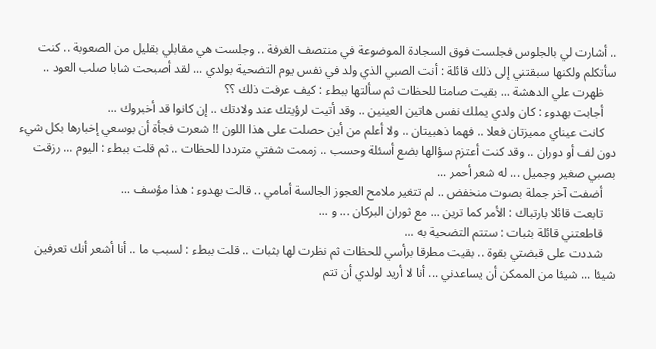.. أشارت لي بالجلوس فجلست فوق السجادة الموضوعة في منتصف الغرفة .. وجلست هي مقابلي بقليل من الصعوبة .. كنت سأتكلم ولكنها سبقتني إلى ذلك قائلة : أنت الصبي الذي ولد في نفس يوم التضحية بولدي ... لقد أصبحت شابا صلب العود ..
    ظهرت علي الدهشة ... بقيت صامتا للحظات ثم سألتها ببطء : كيف عرفت ذلك ؟؟
    أجابت بهدوء : كان ولدي يملك نفس هاتين العينين .. وقد أتيت لرؤيتك عند ولادتك .. إن كانوا قد أخبروك ...
    كانت عيناي مميزتان فعلا .. فهما ذهبيتان .. ولا أعلم من أين حصلت على هذا اللون !! شعرت فجأة أن بوسعي إخبارها بكل شيء دون لف أو دوران .. وقد كنت أعتزم سؤالها بضع أسئلة وحسب .. زممت شفتي مترددا للحظات .. ثم قلت ببطء : اليوم ... رزقت بصبي صغير وجميل ... له شعر أحمر ...
    أضفت آخر جملة بصوت منخفض .. لم تتغير ملامح العجوز الجالسة أمامي .. قالت بهدوء : هذا مؤسف ...
    تابعت قائلا بارتباك : الأمر كما ترين ... مع ثوران البركان ... و ...
    قاطعتني قائلة بثبات : ستتم التضحية به ...
    شددت على قبضتي بقوة .. بقيت مطرقا برأسي للحظات ثم نظرت لها بثبات .. قلت ببطء : لسبب ما .. أنا أشعر أنك تعرفين شيئا ... شيئا من الممكن أن يساعدني ... أنا لا أريد لولدي أن تتم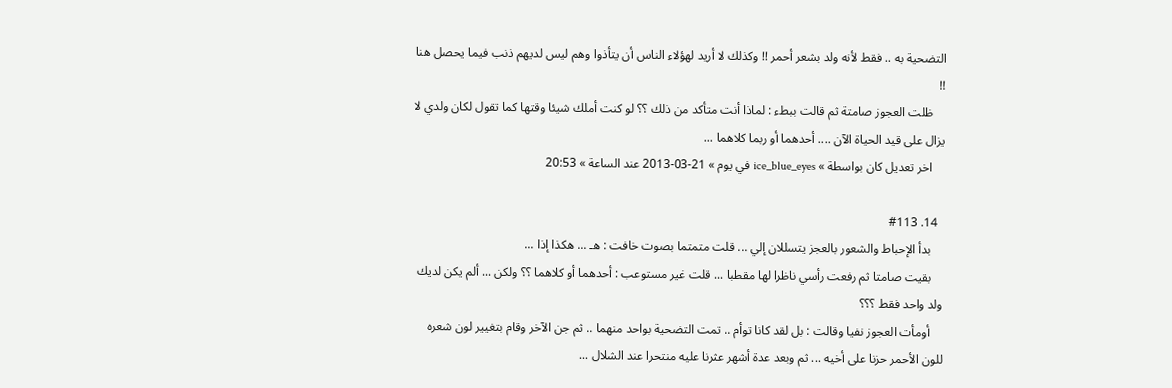التضحية به .. فقط لأنه ولد بشعر أحمر !! وكذلك لا أريد لهؤلاء الناس أن يتأذوا وهم ليس لديهم ذنب فيما يحصل هنا !!
    ظلت العجوز صامتة ثم قالت ببطء : لماذا أنت متأكد من ذلك ؟؟ لو كنت أملك شيئا وقتها كما تقول لكان ولدي لا يزال على قيد الحياة الآن .... أحدهما أو ربما كلاهما ...
    اخر تعديل كان بواسطة » ice_blue_eyes في يوم » 21-03-2013 عند الساعة » 20:53

  14. #113
    بدأ الإحباط والشعور بالعجز يتسللان إلي ... قلت متمتما بصوت خافت : هـ ... هكذا إذا ...
    بقيت صامتا ثم رفعت رأسي ناظرا لها مقطبا ... قلت غير مستوعب : أحدهما أو كلاهما ؟؟ ولكن ... ألم يكن لديك ولد واحد فقط ؟؟؟
    أومأت العجوز نفيا وقالت : بل لقد كانا توأم .. تمت التضحية بواحد منهما .. ثم جن الآخر وقام بتغيير لون شعره للون الأحمر حزنا على أخيه ... ثم وبعد عدة أشهر عثرنا عليه منتحرا عند الشلال ...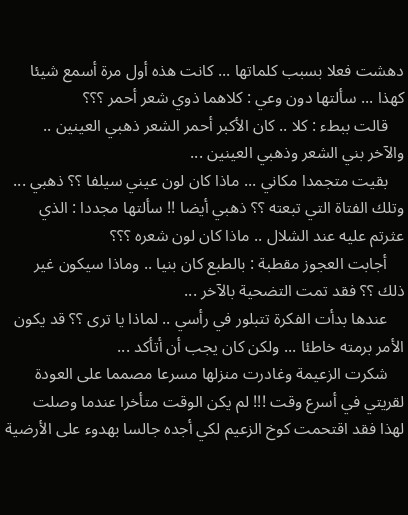دهشت فعلا بسبب كلماتها ... كانت هذه أول مرة أسمع شيئا كهذا ... سألتها دون وعي : كلاهما ذوي شعر أحمر ؟؟؟
    قالت ببطء : كلا .. كان الأكبر أحمر الشعر ذهبي العينين .. والآخر بني الشعر وذهبي العينين ...
    بقيت متجمدا مكاني ... ماذا كان لون عيني سيلفا ؟؟ ذهبي ... وتلك الفتاة التي تبعته ؟؟ ذهبي أيضا !! سألتها مجددا : الذي عثرتم عليه عند الشلال .. ماذا كان لون شعره ؟؟؟
    أجابت العجوز مقطبة : بالطبع كان بنيا .. وماذا سيكون غير ذلك ؟؟ فقد تمت التضحية بالآخر ...
    عندها بدأت الفكرة تتبلور في رأسي .. لماذا يا ترى ؟؟ قد يكون الأمر برمته خاطئا ... ولكن كان يجب أن أتأكد ...
    شكرت الزعيمة وغادرت منزلها مسرعا مصمما على العودة لقريتي في أسرع وقت !!! لم يكن الوقت متأخرا عندما وصلت لهذا فقد اقتحمت كوخ الزعيم لكي أجده جالسا بهدوء على الأرضية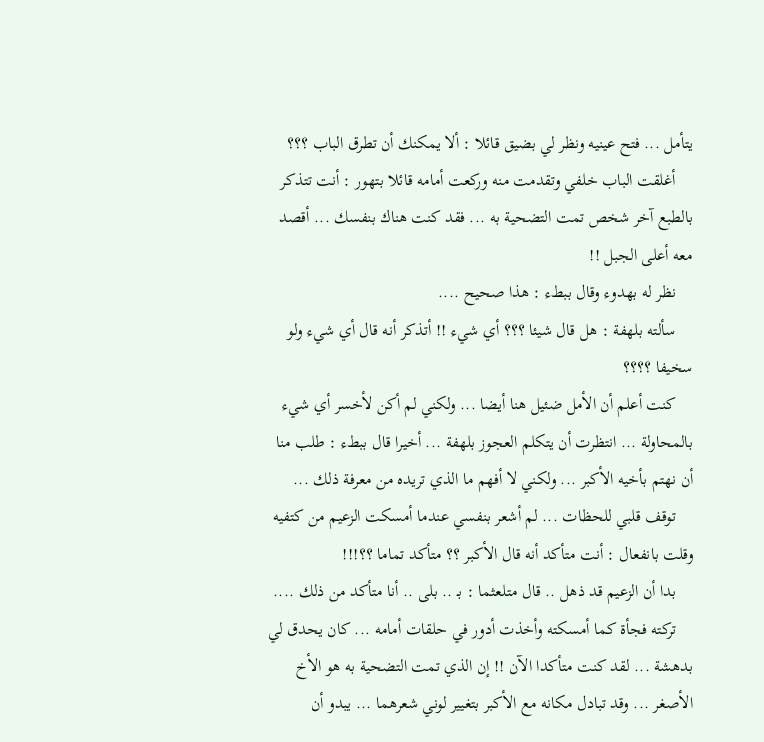يتأمل ... فتح عينيه ونظر لي بضيق قائلا : ألا يمكنك أن تطرق الباب ؟؟؟
    أغلقت الباب خلفي وتقدمت منه وركعت أمامه قائلا بتهور : أنت تتذكر بالطبع آخر شخص تمت التضحية به ... فقد كنت هناك بنفسك ... أقصد معه أعلى الجبل !!
    نظر له بهدوء وقال ببطء : هذا صحيح ....
    سألته بلهفة : هل قال شيئا ؟؟؟ أي شيء !! أتذكر أنه قال أي شيء ولو سخيفا ؟؟؟؟
    كنت أعلم أن الأمل ضئيل هنا أيضا ... ولكني لم أكن لأخسر أي شيء بالمحاولة ... انتظرت أن يتكلم العجوز بلهفة ... أخيرا قال ببطء : طلب منا أن نهتم بأخيه الأكبر ... ولكني لا أفهم ما الذي تريده من معرفة ذلك ...
    توقف قلبي للحظات ... لم أشعر بنفسي عندما أمسكت الزعيم من كتفيه وقلت بانفعال : أنت متأكد أنه قال الأكبر ؟؟ متأكد تماما ؟؟!!!
    بدا أن الزعيم قد ذهل .. قال متلعثما : بـ .. بلى .. أنا متأكد من ذلك ....
    تركته فجأة كما أمسكته وأخذت أدور في حلقات أمامه ... كان يحدق لي بدهشة ... لقد كنت متأكدا الآن !! إن الذي تمت التضحية به هو الأخ الأصغر ... وقد تبادل مكانه مع الأكبر بتغيير لوني شعرهما ... يبدو أن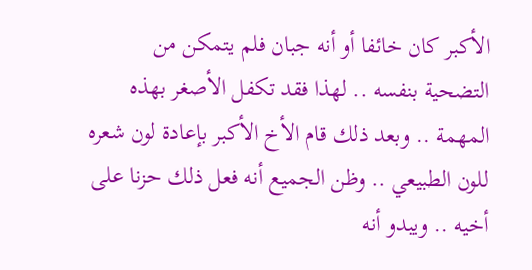الأكبر كان خائفا أو أنه جبان فلم يتمكن من التضحية بنفسه .. لهذا فقد تكفل الأصغر بهذه المهمة .. وبعد ذلك قام الأخ الأكبر بإعادة لون شعره للون الطبيعي .. وظن الجميع أنه فعل ذلك حزنا على أخيه .. ويبدو أنه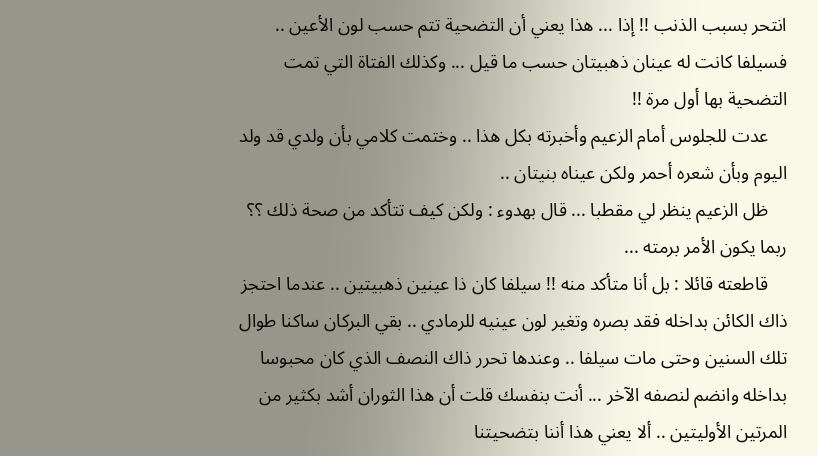انتحر بسبب الذنب !! إذا ... هذا يعني أن التضحية تتم حسب لون الأعين .. فسيلفا كانت له عينان ذهبيتان حسب ما قيل ... وكذلك الفتاة التي تمت التضحية بها أول مرة !!
    عدت للجلوس أمام الزعيم وأخبرته بكل هذا .. وختمت كلامي بأن ولدي قد ولد اليوم وبأن شعره أحمر ولكن عيناه بنيتان ..
    ظل الزعيم ينظر لي مقطبا ... قال بهدوء : ولكن كيف تتأكد من صحة ذلك ؟؟ ربما يكون الأمر برمته ...
    قاطعته قائلا : بل أنا متأكد منه !! سيلفا كان ذا عينين ذهبيتين .. عندما احتجز ذاك الكائن بداخله فقد بصره وتغير لون عينيه للرمادي .. بقي البركان ساكنا طوال تلك السنين وحتى مات سيلفا .. وعندها تحرر ذاك النصف الذي كان محبوسا بداخله وانضم لنصفه الآخر ... أنت بنفسك قلت أن هذا الثوران أشد بكثير من المرتين الأوليتين .. ألا يعني هذا أننا بتضحيتنا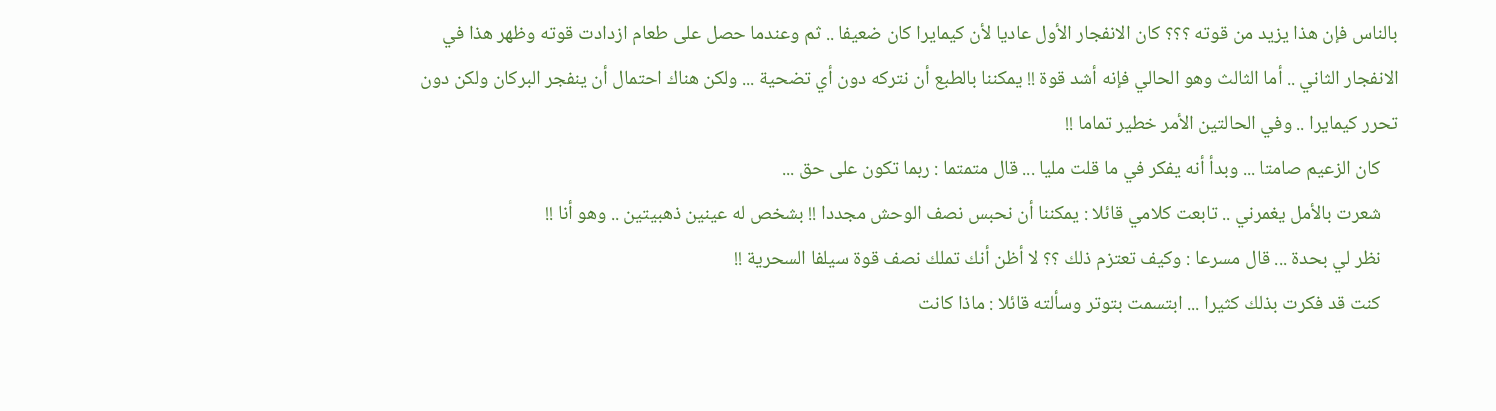بالناس فإن هذا يزيد من قوته ؟؟؟ كان الانفجار الأول عاديا لأن كيمايرا كان ضعيفا .. ثم وعندما حصل على طعام ازدادت قوته وظهر هذا في الانفجار الثاني .. أما الثالث وهو الحالي فإنه أشد قوة !! يمكننا بالطبع أن نتركه دون أي تضحية ... ولكن هناك احتمال أن ينفجر البركان ولكن دون تحرر كيمايرا .. وفي الحالتين الأمر خطير تماما !!
    كان الزعيم صامتا ... وبدأ أنه يفكر في ما قلت مليا ... قال متمتما : ربما تكون على حق ...
    شعرت بالأمل يغمرني .. تابعت كلامي قائلا : يمكننا أن نحبس نصف الوحش مجددا !! بشخص له عينين ذهبيتين .. وهو أنا !!
    نظر لي بحدة ... قال مسرعا : وكيف تعتزم ذلك ؟؟ لا أظن أنك تملك نصف قوة سيلفا السحرية !!
    كنت قد فكرت بذلك كثيرا ... ابتسمت بتوتر وسألته قائلا : ماذا كانت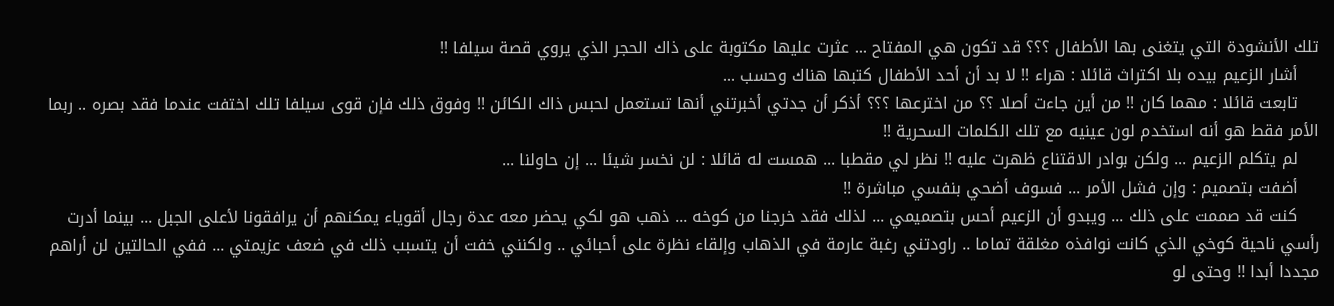تلك الأنشودة التي يتغنى بها الأطفال ؟؟؟ قد تكون هي المفتاح ... عثرت عليها مكتوبة على ذاك الحجر الذي يروي قصة سيلفا !!
    أشار الزعيم بيده بلا اكتراث قائلا : هراء !! لا بد أن أحد الأطفال كتبها هناك وحسب ...
    تابعت قائلا : مهما كان !! من أين جاءت أصلا ؟؟ من اخترعها ؟؟؟ أذكر أن جدتي أخبرتني أنها تستعمل لحبس ذاك الكائن !! وفوق ذلك فإن قوى سيلفا تلك اختفت عندما فقد بصره .. ربما الأمر فقط هو أنه استخدم لون عينيه مع تلك الكلمات السحرية !!
    لم يتكلم الزعيم ... ولكن بوادر الاقتناع ظهرت عليه !! نظر لي مقطبا ... همست له قائلا : لن نخسر شيئا ... إن حاولنا ...
    أضفت بتصميم : وإن فشل الأمر ... فسوف أضحي بنفسي مباشرة !!
    كنت قد صممت على ذلك ... ويبدو أن الزعيم أحس بتصميمي ... لذلك فقد خرجنا من كوخه ... ذهب هو لكي يحضر معه عدة رجال أقوياء يمكنهم أن يرافقونا لأعلى الجبل ... بينما أدرت رأسي ناحية كوخي الذي كانت نوافذه مغلقة تماما .. راودتني رغبة عارمة في الذهاب وإلقاء نظرة على أحبائي .. ولكنني خفت أن يتسبب ذلك في ضعف عزيمتي ... ففي الحالتين لن أراهم مجددا أبدا !! وحتى لو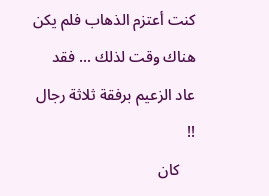كنت أعتزم الذهاب فلم يكن هناك وقت لذلك ... فقد عاد الزعيم برفقة ثلاثة رجال !!
    كان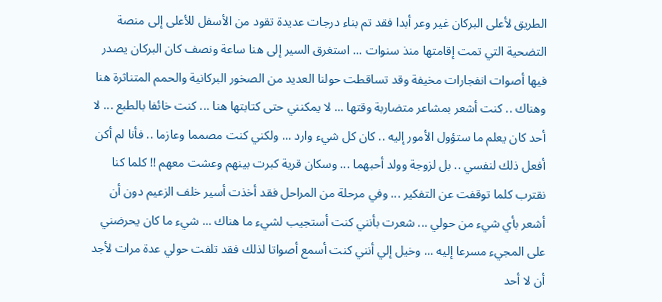الطريق لأعلى البركان غير وعر أبدا فقد تم بناء درجات عديدة تقود من الأسفل للأعلى إلى منصة التضحية التي تمت إقامتها منذ سنوات ... استغرق السير إلى هنا ساعة ونصف كان البركان يصدر فيها أصوات انفجارات مخيفة وقد تساقطت حولنا العديد من الصخور البركانية والحمم المتناثرة هنا وهناك .. كنت أشعر بمشاعر متضاربة وقتها ... لا يمكنني حتى كتابتها هنا ... كنت خائفا بالطبع ... لا أحد كان يعلم ما ستؤول الأمور إليه .. كان كل شيء وارد ... ولكني كنت مصمما وعازما .. فأنا لم أكن أفعل ذلك لنفسي .. بل لزوجة وولد أحبهما ... وسكان قرية كبرت بينهم وعشت معهم !! كلما كنا نقترب كلما توقفت عن التفكير ... وفي مرحلة من المراحل فقد أخذت أسير خلف الزعيم دون أن أشعر بأي شيء من حولي ... شعرت بأنني كنت أستجيب لشيء ما هناك ... شيء ما كان يحرضني على المجيء مسرعا إليه ... وخيل إلي أنني كنت أسمع أصواتا لذلك فقد تلفت حولي عدة مرات لأجد أن لا أحد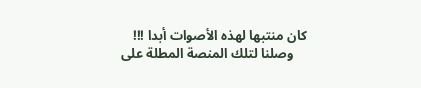كان منتبها لهذه الأصوات أبدا !!!
    وصلنا لتلك المنصة المطلة على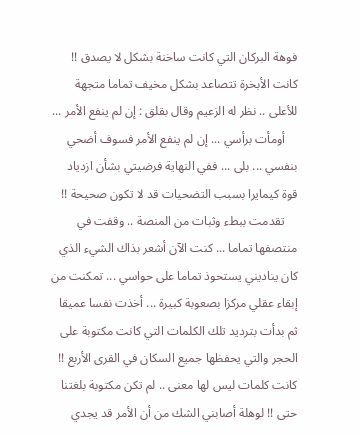فوهة البركان التي كانت ساخنة بشكل لا يصدق !! كانت الأبخرة تتصاعد بشكل مخيف تماما متجهة للأعلى .. نظر له الزعيم وقال بقلق : إن لم ينفع الأمر ...
    أومأت برأسي ... إن لم ينفع الأمر فسوف أضحي بنفسي ... بلى ... ففي النهاية فرضيتي بشأن ازدياد قوة كيمايرا بسبب التضحيات قد لا تكون صحيحة !!
    تقدمت ببطء وثبات من المنصة .. وقفت في منتصفها تماما ... كنت الآن أشعر بذاك الشيء الذي كان يناديني يستحوذ تماما على حواسي ... تمكنت من إبقاء عقلي مركزا بصعوبة كبيرة ... أخذت نفسا عميقا ثم بدأت بترديد تلك الكلمات التي كانت مكتوبة على الحجر والتي يحفظها جميع السكان في القرى الأربع !! كانت كلمات ليس لها معنى .. لم تكن مكتوبة بلغتنا حتى !! لوهلة أصابني الشك من أن الأمر قد يجدي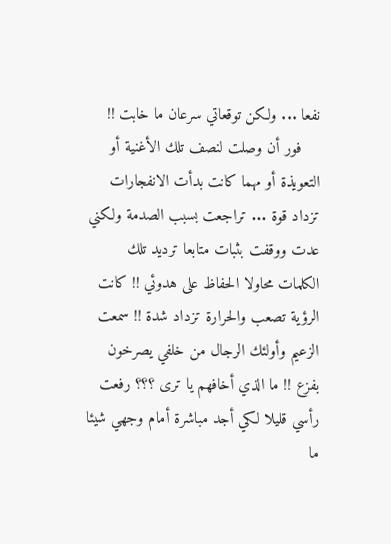نفعا ... ولكن توقعاتي سرعان ما خابت !!
    فور أن وصلت لنصف تلك الأغنية أو التعويذة أو مهما كانت بدأت الانفجارات تزداد قوة ... تراجعت بسبب الصدمة ولكني عدت ووقفت بثبات متابعا ترديد تلك الكلمات محاولا الحفاظ على هدوئي !! كانت الرؤية تصعب والحرارة تزداد شدة !! سمعت الزعيم وأولئك الرجال من خلفي يصرخون بفزع !! ما الذي أخافهم يا ترى ؟؟؟ رفعت رأسي قليلا لكي أجد مباشرة أمام وجهي شيئا ما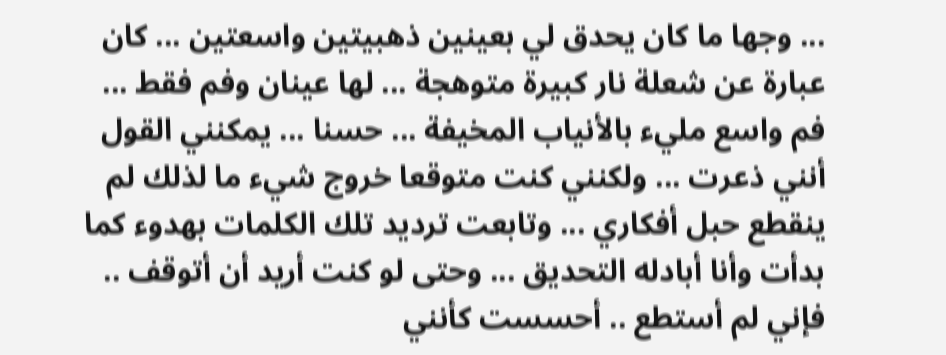... وجها ما كان يحدق لي بعينين ذهبيتين واسعتين ... كان عبارة عن شعلة نار كبيرة متوهجة ... لها عينان وفم فقط ... فم واسع مليء بالأنياب المخيفة ... حسنا ... يمكنني القول أنني ذعرت ... ولكنني كنت متوقعا خروج شيء ما لذلك لم ينقطع حبل أفكاري ... وتابعت ترديد تلك الكلمات بهدوء كما بدأت وأنا أبادله التحديق ... وحتى لو كنت أريد أن أتوقف .. فإني لم أستطع .. أحسست كأنني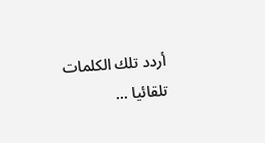أردد تلك الكلمات تلقائيا ...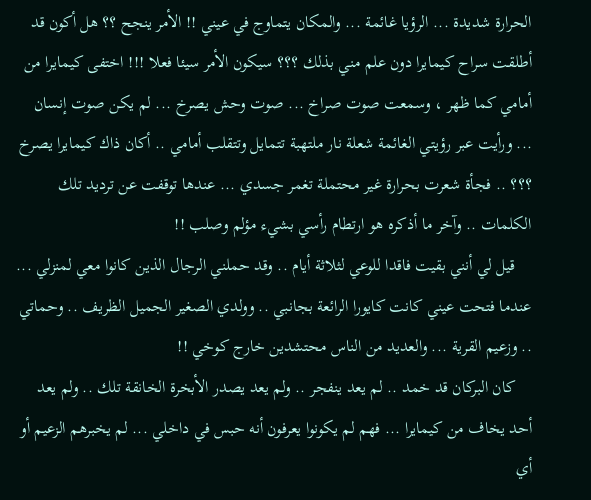الحرارة شديدة ... الرؤيا غائمة ... والمكان يتماوج في عيني !! الأمر ينجح ؟؟ هل أكون قد أطلقت سراح كيمايرا دون علم مني بذلك ؟؟؟ سيكون الأمر سيئا فعلا !!! اختفى كيمايرا من أمامي كما ظهر ، وسمعت صوت صراخ ... صوت وحش يصرخ ... لم يكن صوت إنسان ... ورأيت عبر رؤيتي الغائمة شعلة نار ملتهبة تتمايل وتتقلب أمامي .. أكان ذاك كيمايرا يصرخ ؟؟؟ .. فجأة شعرت بحرارة غير محتملة تغمر جسدي ... عندها توقفت عن ترديد تلك الكلمات .. وآخر ما أذكره هو ارتطام رأسي بشيء مؤلم وصلب !!
    قيل لي أنني بقيت فاقدا للوعي لثلاثة أيام .. وقد حملني الرجال الذين كانوا معي لمنزلي ... عندما فتحت عيني كانت كايورا الرائعة بجانبي .. وولدي الصغير الجميل الظريف .. وحماتي .. وزعيم القرية ... والعديد من الناس محتشدين خارج كوخي !!
    كان البركان قد خمد .. لم يعد ينفجر .. ولم يعد يصدر الأبخرة الخانقة تلك .. ولم يعد أحد يخاف من كيمايرا ... فهم لم يكونوا يعرفون أنه حبس في داخلي ... لم يخبرهم الزعيم أو أي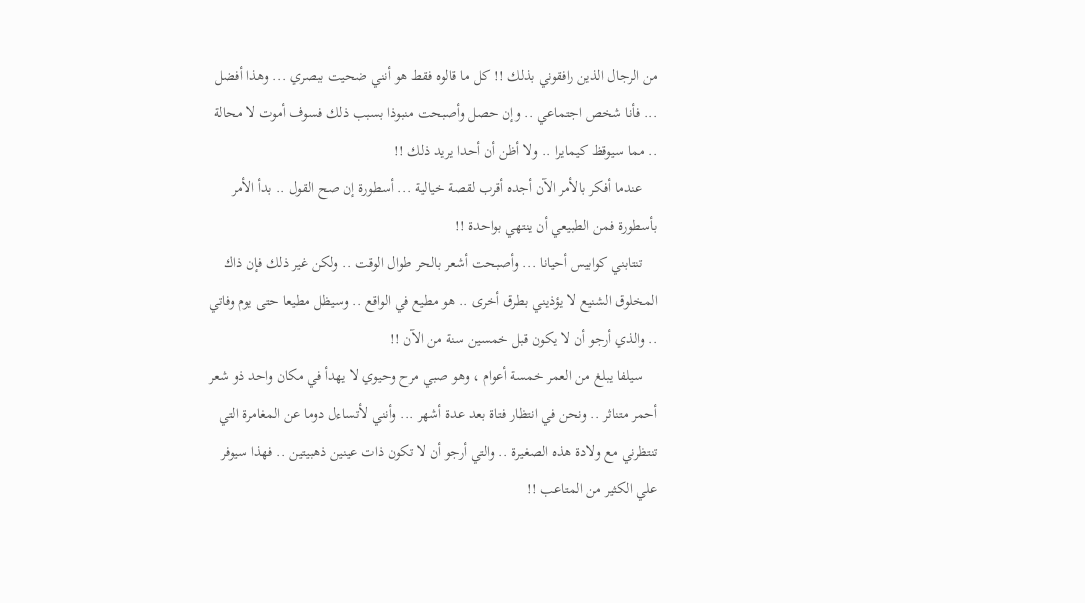من الرجال الذين رافقوني بذلك !! كل ما قالوه فقط هو أنني ضحيت ببصري ... وهذا أفضل ... فأنا شخص اجتماعي .. وإن حصل وأصبحت منبوذا بسبب ذلك فسوف أموت لا محالة .. مما سيوقظ كيمايرا .. ولا أظن أن أحدا يريد ذلك !!
    عندما أفكر بالأمر الآن أجده أقرب لقصة خيالية ... أسطورة إن صح القول .. بدأ الأمر بأسطورة فمن الطبيعي أن ينتهي بواحدة !!
    تنتابني كوابيس أحيانا ... وأصبحت أشعر بالحر طوال الوقت .. ولكن غير ذلك فإن ذاك المخلوق الشنيع لا يؤذيني بطرق أخرى .. هو مطيع في الواقع .. وسيظل مطيعا حتى يوم وفاتي .. والذي أرجو أن لا يكون قبل خمسين سنة من الآن !!
    سيلفا يبلغ من العمر خمسة أعوام ، وهو صبي مرح وحيوي لا يهدأ في مكان واحد ذو شعر أحمر متناثر .. ونحن في انتظار فتاة بعد عدة أشهر ... وأنني لأتساءل دوما عن المغامرة التي تنتظرني مع ولادة هذه الصغيرة .. والتي أرجو أن لا تكون ذات عينين ذهبيتين .. فهذا سيوفر علي الكثير من المتاعب !!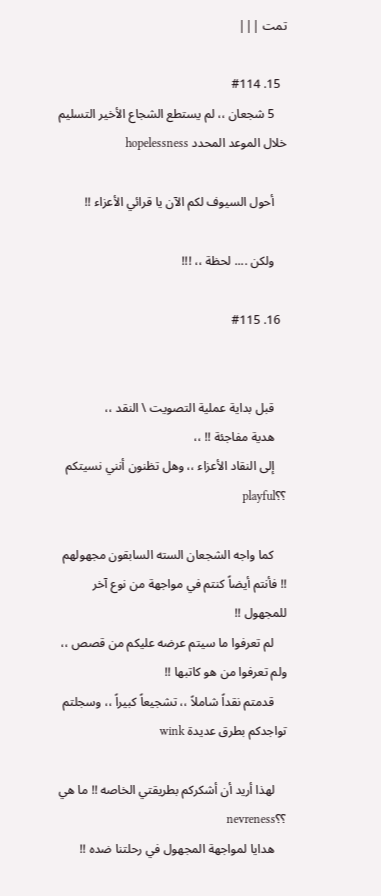تمت |||

  15. #114
    5 شجعان ،، لم يستطع الشجاع الأخير التسليم خلال الموعد المحدد hopelessness

    أحول السيوف لكم الآن يا قرائي الأعزاء !!

    ولكن .... لحظة ،، !!!

  16. #115


    قبل بداية عملية التصويت \ النقد ،،
    هدية مفاجئة !! ،،
    إلى النقاد الأعزاء ،، وهل تظنون أنني نسيتكم ؟؟playful

    كما واجه الشجعان السته السابقون مجهولهم !! فأنتم أيضاً كنتم في مواجهة من نوع آخر للمجهول !!
    لم تعرفوا ما سيتم عرضه عليكم من قصص ،، ولم تعرفوا من هو كاتبها !!
    قدمتم نقداً شاملاً ،، تشجيعاً كبيراً ،، وسجلتم تواجدكم بطرق عديدة wink

    لهذا أريد أن أشكركم بطريقتي الخاصه !! ما هي ؟؟nevreness
    هدايا لمواجهة المجهول في رحلتنا ضده !!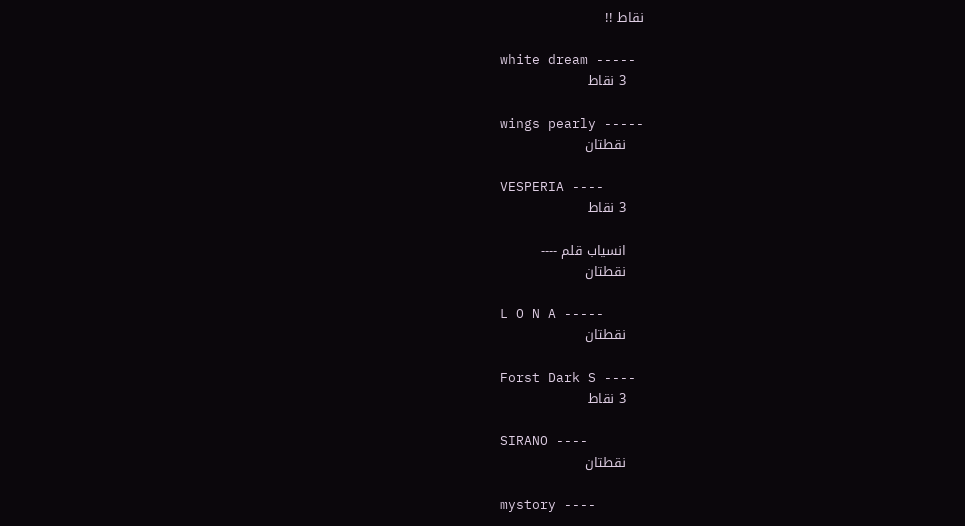نقاط !!

    white dream -----
    3 نقاط

    wings pearly -----
    نقطتان

    VESPERIA ----
    3 نقاط

    انسياب قلم ----
    نقطتان

    L O N A -----
    نقطتان

    Forst Dark S ----
    3 نقاط

    SIRANO ----
    نقطتان

    mystory ----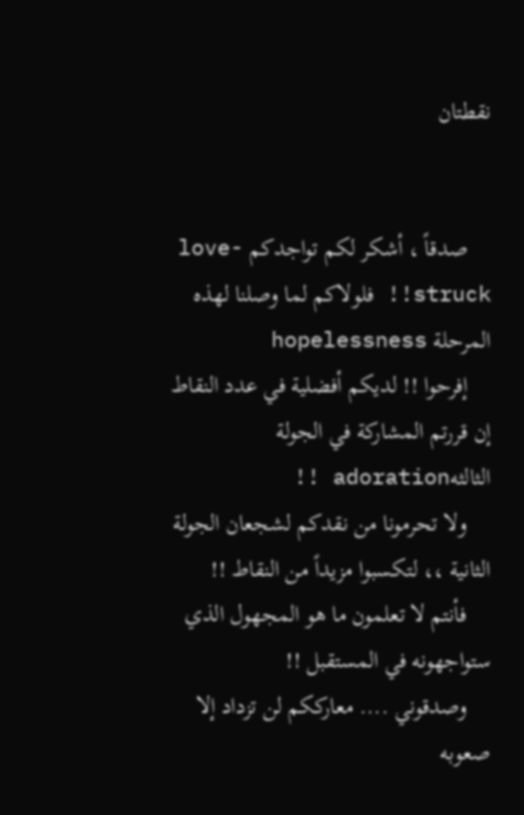نقطتان


    صدقاً ، أشكر لكم تواجدكم love-struck!! فلولاكم لما وصلنا لهذه المرحلة hopelessness
    إفرحوا !! لديكم أفضلية في عدد النقاط إن قررتم المشاركة في الجولة الثالثهadoration !!
    ولا تحرمونا من نقدكم لشجعان الجولة الثانية ،، لتكسبوا مزيداً من النقاط !!
    فأنتم لا تعلمون ما هو المجهول الذي ستواجهونه في المستقبل !!
    وصدقوني .... معارككم لن تزداد إلا صعوبه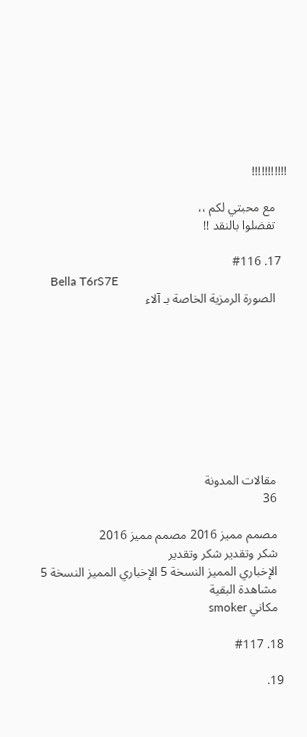!!!!!!!!!!!

    مع محبتي لكم ،،
    تفضلوا بالنقد !!

  17. #116
    Bella T6rS7E
    الصورة الرمزية الخاصة بـ آلاء









    مقالات المدونة
    36

    مصمم مميز 2016 مصمم مميز 2016
    شكر وتقدير شكر وتقدير
    الإخباري المميز النسخة 5 الإخباري المميز النسخة 5
    مشاهدة البقية
    مكاني smoker

  18. #117

  19.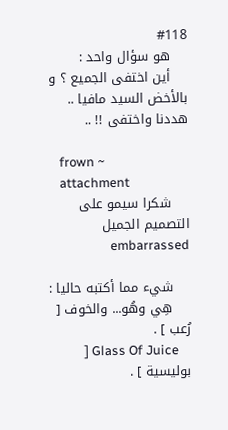#118
    هو سؤال واحد :
    أين اختفى الجميع ؟ و بالأخض السيد مافيا .. هددنا واختفى !! ..

    frown ~
    attachment
    شكرا سيمو على التصميم الجميل embarrassed

    شيء مما أكتبه حاليا :
    هِي وهُو... والخوف [ رُعب ] .
    Glass Of Juice [ بوليسية ] .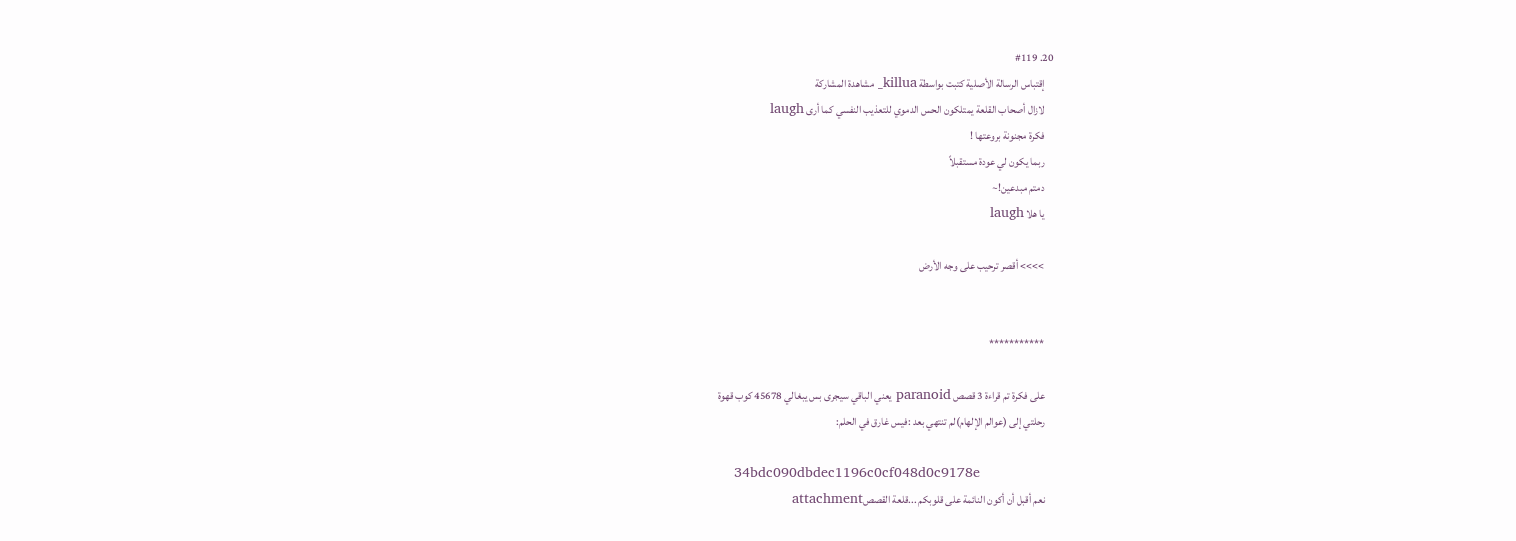20. #119
    إقتباس الرسالة الأصلية كتبت بواسطة killua_ مشاهدة المشاركة
    لازال أصحاب القلعة يمتلكون الحس الدموي للتعذيب النفسي كما أرى laugh
    فكرة مجنونة بروعتها !
    ربما يكون لي عودة مستقبلاً
    دمتم مبدعين!~
    يا هلا laugh

    >>>> أقصر ترحيب على وجه الأرض


    ***********

    على فكرة تم قراءة 3 قصص paranoid يعني الباقي سيجرى بس يبغالي 45678 كوب قهوة
    رحلتي إلى (عوالم الإلهام)لم تنتهي بعد :فيس غارق في الحلم:

    34bdc090dbdec1196c0cf048d0c9178e
    نعم أقبل أن أكون النائمة على قلوبكم ...قلعة القصصattachment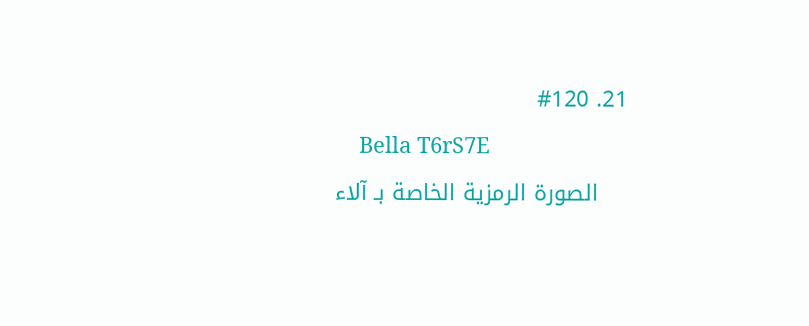21. #120
    Bella T6rS7E
    الصورة الرمزية الخاصة بـ آلاء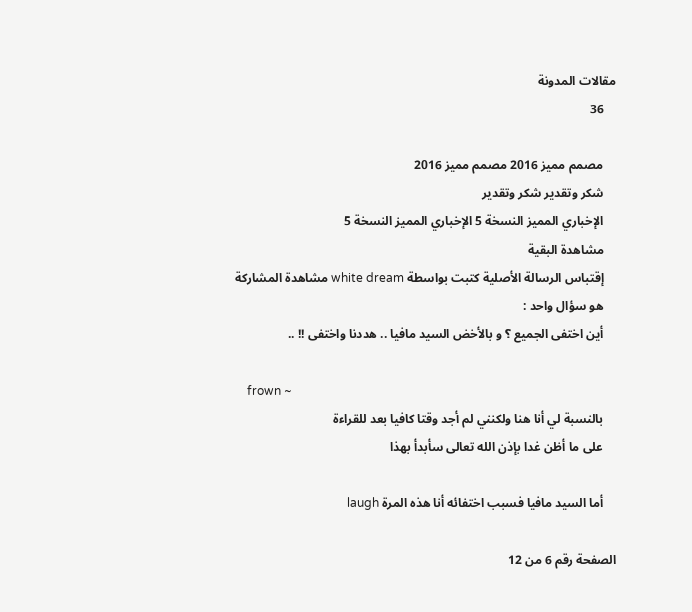مقالات المدونة
    36

    مصمم مميز 2016 مصمم مميز 2016
    شكر وتقدير شكر وتقدير
    الإخباري المميز النسخة 5 الإخباري المميز النسخة 5
    مشاهدة البقية
    إقتباس الرسالة الأصلية كتبت بواسطة white dream مشاهدة المشاركة
    هو سؤال واحد :
    أين اختفى الجميع ؟ و بالأخض السيد مافيا .. هددنا واختفى !! ..

    frown ~
    بالنسبة لي أنا هنا ولكنني لم أجد وقتا كافيا بعد للقراءة
    على ما أظن غدا بإذن الله تعالى سأبدأ بهذا

    أما السيد مافيا فسبب اختفائه أنا هذه المرة laugh

الصفحة رقم 6 من 12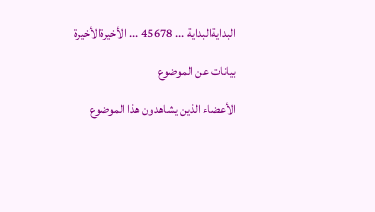البدايةالبداية ... 45678 ... الأخيرةالأخيرة

بيانات عن الموضوع

الأعضاء الذين يشاهدون هذا الموضوع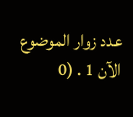عدد زوار الموضوع الآن 1 . (0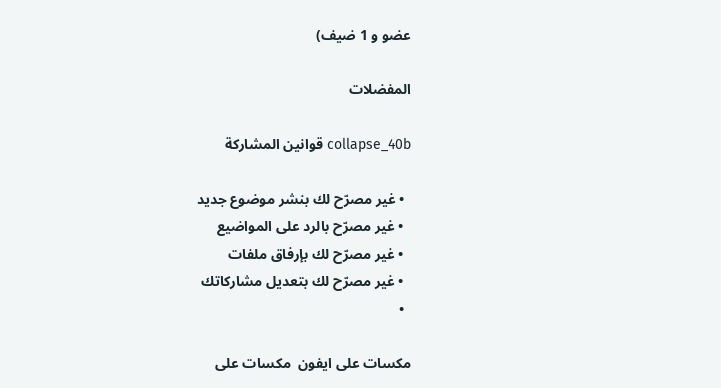عضو و 1 ضيف)

المفضلات

collapse_40b قوانين المشاركة

  • غير مصرّح لك بنشر موضوع جديد
  • غير مصرّح بالرد على المواضيع
  • غير مصرّح لك بإرفاق ملفات
  • غير مصرّح لك بتعديل مشاركاتك
  •

مكسات على ايفون  مكسات على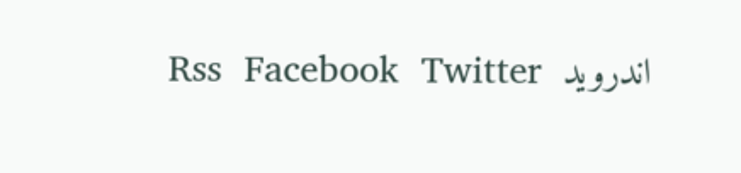اندرويد  Rss  Facebook  Twitter